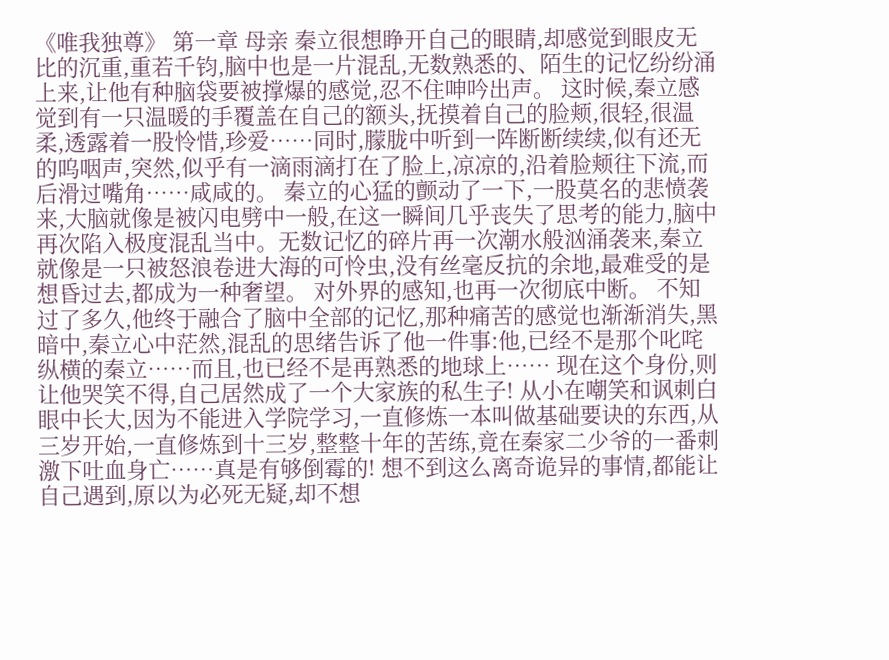《唯我独尊》 第一章 母亲 秦立很想睁开自己的眼睛,却感觉到眼皮无比的沉重,重若千钧,脑中也是一片混乱,无数熟悉的、陌生的记忆纷纷涌上来,让他有种脑袋要被撑爆的感觉,忍不住呻吟出声。 这时候,秦立感觉到有一只温暖的手覆盖在自己的额头,抚摸着自己的脸颊,很轻,很温柔,透露着一股怜惜,珍爱……同时,朦胧中听到一阵断断续续,似有还无的呜咽声,突然,似乎有一滴雨滴打在了脸上,凉凉的,沿着脸颊往下流,而后滑过嘴角……咸咸的。 秦立的心猛的颤动了一下,一股莫名的悲愤袭来,大脑就像是被闪电劈中一般,在这一瞬间几乎丧失了思考的能力,脑中再次陷入极度混乱当中。无数记忆的碎片再一次潮水般汹涌袭来,秦立就像是一只被怒浪卷进大海的可怜虫,没有丝毫反抗的余地,最难受的是想昏过去,都成为一种奢望。 对外界的感知,也再一次彻底中断。 不知过了多久,他终于融合了脑中全部的记忆,那种痛苦的感觉也渐渐消失,黑暗中,秦立心中茫然,混乱的思绪告诉了他一件事:他,已经不是那个叱咤纵横的秦立……而且,也已经不是再熟悉的地球上…… 现在这个身份,则让他哭笑不得,自己居然成了一个大家族的私生子! 从小在嘲笑和讽刺白眼中长大,因为不能进入学院学习,一直修炼一本叫做基础要诀的东西,从三岁开始,一直修炼到十三岁,整整十年的苦练,竟在秦家二少爷的一番刺激下吐血身亡……真是有够倒霉的! 想不到这么离奇诡异的事情,都能让自己遇到,原以为必死无疑,却不想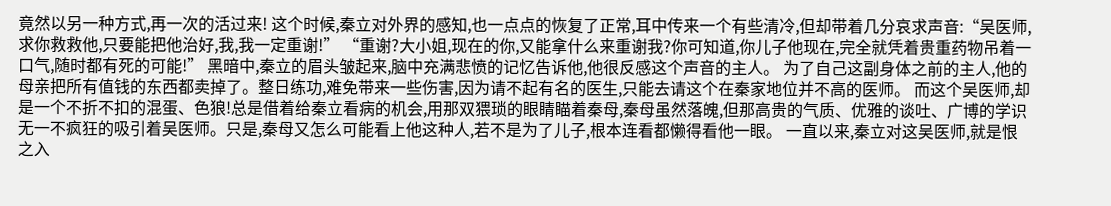竟然以另一种方式,再一次的活过来! 这个时候,秦立对外界的感知,也一点点的恢复了正常,耳中传来一个有些清冷,但却带着几分哀求声音:“吴医师,求你救救他,只要能把他治好,我,我一定重谢!” “重谢?大小姐,现在的你,又能拿什么来重谢我?你可知道,你儿子他现在,完全就凭着贵重药物吊着一口气,随时都有死的可能!” 黑暗中,秦立的眉头皱起来,脑中充满悲愤的记忆告诉他,他很反感这个声音的主人。 为了自己这副身体之前的主人,他的母亲把所有值钱的东西都卖掉了。整日练功,难免带来一些伤害,因为请不起有名的医生,只能去请这个在秦家地位并不高的医师。 而这个吴医师,却是一个不折不扣的混蛋、色狼!总是借着给秦立看病的机会,用那双猥琐的眼睛瞄着秦母,秦母虽然落魄,但那高贵的气质、优雅的谈吐、广博的学识无一不疯狂的吸引着吴医师。只是,秦母又怎么可能看上他这种人,若不是为了儿子,根本连看都懒得看他一眼。 一直以来,秦立对这吴医师,就是恨之入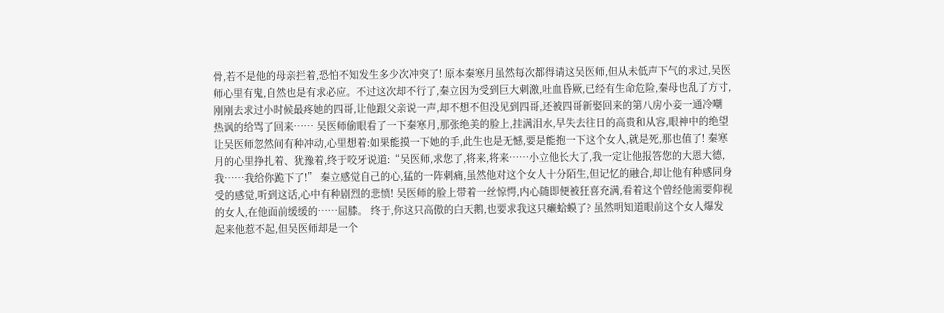骨,若不是他的母亲拦着,恐怕不知发生多少次冲突了! 原本秦寒月虽然每次都得请这吴医师,但从未低声下气的求过,吴医师心里有鬼,自然也是有求必应。不过这次却不行了,秦立因为受到巨大刺激,吐血昏厥,已经有生命危险,秦母也乱了方寸,刚刚去求过小时候最疼她的四哥,让他跟父亲说一声,却不想不但没见到四哥,还被四哥新娶回来的第八房小妾一通冷嘲热讽的给骂了回来…… 吴医师偷眼看了一下秦寒月,那张绝美的脸上,挂满泪水,早失去往日的高贵和从容,眼神中的绝望让吴医师忽然间有种冲动,心里想着:如果能摸一下她的手,此生也是无憾,要是能抱一下这个女人,就是死,那也值了! 秦寒月的心里挣扎着、犹豫着,终于咬牙说道:“吴医师,求您了,将来,将来……小立他长大了,我一定让他报答您的大恩大德,我……我给你跪下了!” 秦立感觉自己的心,猛的一阵刺痛,虽然他对这个女人十分陌生,但记忆的融合,却让他有种感同身受的感觉,听到这话,心中有种剧烈的悲愤! 吴医师的脸上带着一丝惊愕,内心随即便被狂喜充满,看着这个曾经他需要仰视的女人,在他面前缓缓的……屈膝。 终于,你这只高傲的白天鹅,也要求我这只癞蛤蟆了? 虽然明知道眼前这个女人爆发起来他惹不起,但吴医师却是一个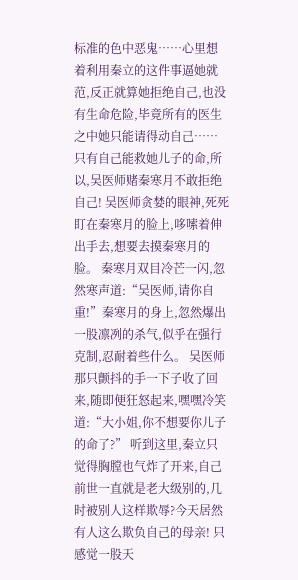标准的色中恶鬼……心里想着利用秦立的这件事逼她就范,反正就算她拒绝自己,也没有生命危险,毕竟所有的医生之中她只能请得动自己……只有自己能救她儿子的命,所以,吴医师赌秦寒月不敢拒绝自己! 吴医师贪婪的眼神,死死盯在秦寒月的脸上,哆嗦着伸出手去,想要去摸秦寒月的脸。 秦寒月双目冷芒一闪,忽然寒声道:“吴医师,请你自重!”秦寒月的身上,忽然爆出一股凛冽的杀气,似乎在强行克制,忍耐着些什么。 吴医师那只颤抖的手一下子收了回来,随即便狂怒起来,嘿嘿冷笑道:“大小姐,你不想要你儿子的命了?” 听到这里,秦立只觉得胸膛也气炸了开来,自己前世一直就是老大级别的,几时被别人这样欺辱?今天居然有人这么欺负自己的母亲! 只感觉一股天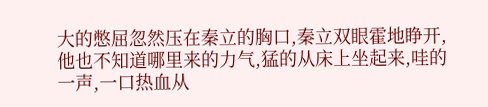大的憋屈忽然压在秦立的胸口,秦立双眼霍地睁开,他也不知道哪里来的力气,猛的从床上坐起来,哇的一声,一口热血从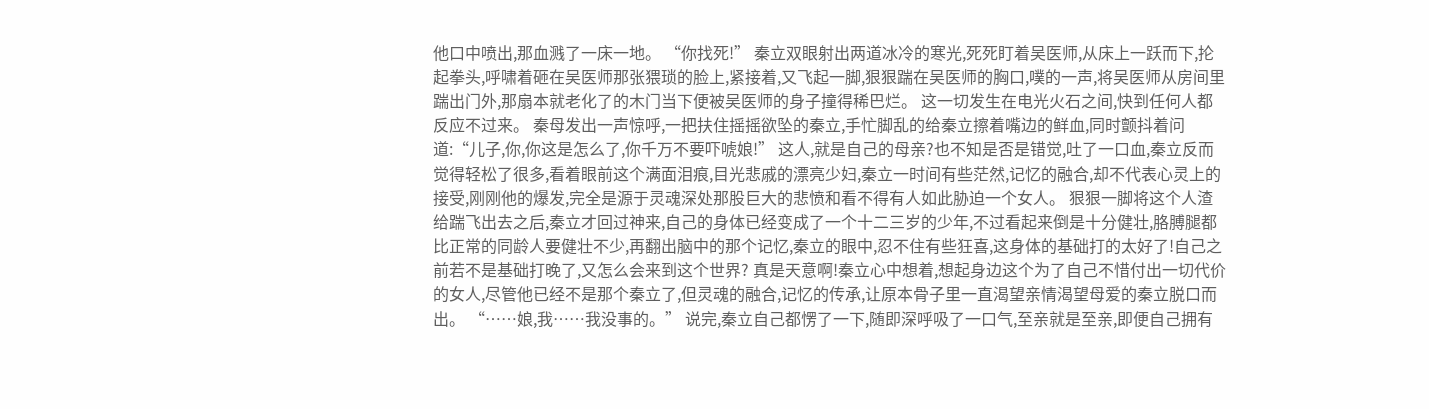他口中喷出,那血溅了一床一地。 “你找死!” 秦立双眼射出两道冰冷的寒光,死死盯着吴医师,从床上一跃而下,抡起拳头,呼啸着砸在吴医师那张猥琐的脸上,紧接着,又飞起一脚,狠狠踹在吴医师的胸口,噗的一声,将吴医师从房间里踹出门外,那扇本就老化了的木门当下便被吴医师的身子撞得稀巴烂。 这一切发生在电光火石之间,快到任何人都反应不过来。 秦母发出一声惊呼,一把扶住摇摇欲坠的秦立,手忙脚乱的给秦立擦着嘴边的鲜血,同时颤抖着问道:“儿子,你,你这是怎么了,你千万不要吓唬娘!” 这人,就是自己的母亲?也不知是否是错觉,吐了一口血,秦立反而觉得轻松了很多,看着眼前这个满面泪痕,目光悲戚的漂亮少妇,秦立一时间有些茫然,记忆的融合,却不代表心灵上的接受,刚刚他的爆发,完全是源于灵魂深处那股巨大的悲愤和看不得有人如此胁迫一个女人。 狠狠一脚将这个人渣给踹飞出去之后,秦立才回过神来,自己的身体已经变成了一个十二三岁的少年,不过看起来倒是十分健壮,胳膊腿都比正常的同龄人要健壮不少,再翻出脑中的那个记忆,秦立的眼中,忍不住有些狂喜,这身体的基础打的太好了!自己之前若不是基础打晚了,又怎么会来到这个世界? 真是天意啊!秦立心中想着,想起身边这个为了自己不惜付出一切代价的女人,尽管他已经不是那个秦立了,但灵魂的融合,记忆的传承,让原本骨子里一直渴望亲情渴望母爱的秦立脱口而出。 “……娘,我……我没事的。” 说完,秦立自己都愣了一下,随即深呼吸了一口气,至亲就是至亲,即便自己拥有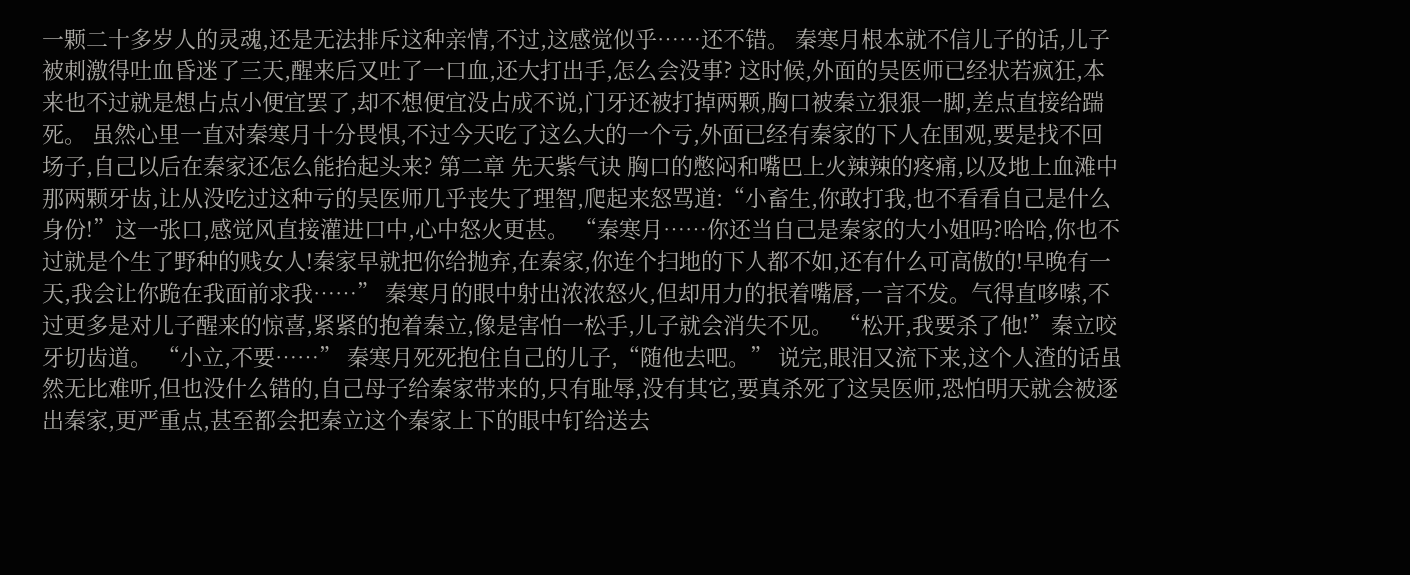一颗二十多岁人的灵魂,还是无法排斥这种亲情,不过,这感觉似乎……还不错。 秦寒月根本就不信儿子的话,儿子被刺激得吐血昏迷了三天,醒来后又吐了一口血,还大打出手,怎么会没事? 这时候,外面的吴医师已经状若疯狂,本来也不过就是想占点小便宜罢了,却不想便宜没占成不说,门牙还被打掉两颗,胸口被秦立狠狠一脚,差点直接给踹死。 虽然心里一直对秦寒月十分畏惧,不过今天吃了这么大的一个亏,外面已经有秦家的下人在围观,要是找不回场子,自己以后在秦家还怎么能抬起头来? 第二章 先天紫气诀 胸口的憋闷和嘴巴上火辣辣的疼痛,以及地上血滩中那两颗牙齿,让从没吃过这种亏的吴医师几乎丧失了理智,爬起来怒骂道:“小畜生,你敢打我,也不看看自己是什么身份!”这一张口,感觉风直接灌进口中,心中怒火更甚。 “秦寒月……你还当自己是秦家的大小姐吗?哈哈,你也不过就是个生了野种的贱女人!秦家早就把你给抛弃,在秦家,你连个扫地的下人都不如,还有什么可高傲的!早晚有一天,我会让你跪在我面前求我……” 秦寒月的眼中射出浓浓怒火,但却用力的抿着嘴唇,一言不发。气得直哆嗦,不过更多是对儿子醒来的惊喜,紧紧的抱着秦立,像是害怕一松手,儿子就会消失不见。 “松开,我要杀了他!”秦立咬牙切齿道。 “小立,不要……” 秦寒月死死抱住自己的儿子,“随他去吧。” 说完,眼泪又流下来,这个人渣的话虽然无比难听,但也没什么错的,自己母子给秦家带来的,只有耻辱,没有其它,要真杀死了这吴医师,恐怕明天就会被逐出秦家,更严重点,甚至都会把秦立这个秦家上下的眼中钉给送去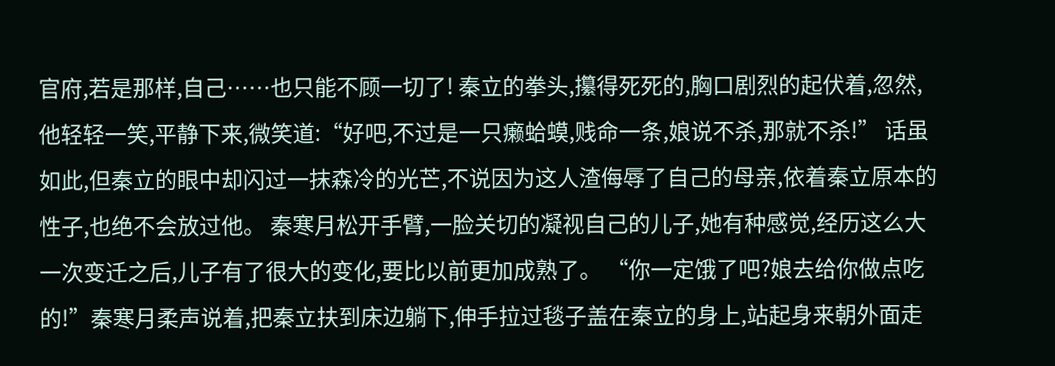官府,若是那样,自己……也只能不顾一切了! 秦立的拳头,攥得死死的,胸口剧烈的起伏着,忽然,他轻轻一笑,平静下来,微笑道:“好吧,不过是一只癞蛤蟆,贱命一条,娘说不杀,那就不杀!” 话虽如此,但秦立的眼中却闪过一抹森冷的光芒,不说因为这人渣侮辱了自己的母亲,依着秦立原本的性子,也绝不会放过他。 秦寒月松开手臂,一脸关切的凝视自己的儿子,她有种感觉,经历这么大一次变迁之后,儿子有了很大的变化,要比以前更加成熟了。 “你一定饿了吧?娘去给你做点吃的!”秦寒月柔声说着,把秦立扶到床边躺下,伸手拉过毯子盖在秦立的身上,站起身来朝外面走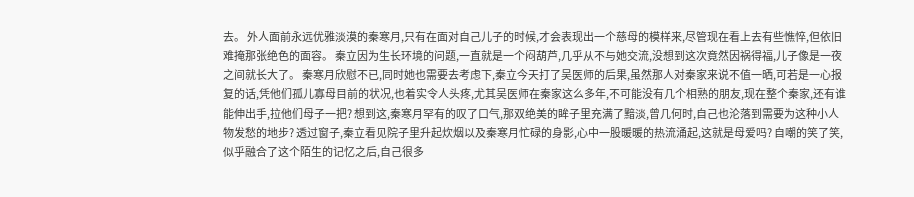去。 外人面前永远优雅淡漠的秦寒月,只有在面对自己儿子的时候,才会表现出一个慈母的模样来,尽管现在看上去有些憔悴,但依旧难掩那张绝色的面容。 秦立因为生长环境的问题,一直就是一个闷葫芦,几乎从不与她交流,没想到这次竟然因祸得福,儿子像是一夜之间就长大了。 秦寒月欣慰不已,同时她也需要去考虑下,秦立今天打了吴医师的后果,虽然那人对秦家来说不值一晒,可若是一心报复的话,凭他们孤儿寡母目前的状况,也着实令人头疼,尤其吴医师在秦家这么多年,不可能没有几个相熟的朋友,现在整个秦家,还有谁能伸出手,拉他们母子一把? 想到这,秦寒月罕有的叹了口气,那双绝美的眸子里充满了黯淡,曾几何时,自己也沦落到需要为这种小人物发愁的地步? 透过窗子,秦立看见院子里升起炊烟以及秦寒月忙碌的身影,心中一股暖暖的热流涌起,这就是母爱吗? 自嘲的笑了笑,似乎融合了这个陌生的记忆之后,自己很多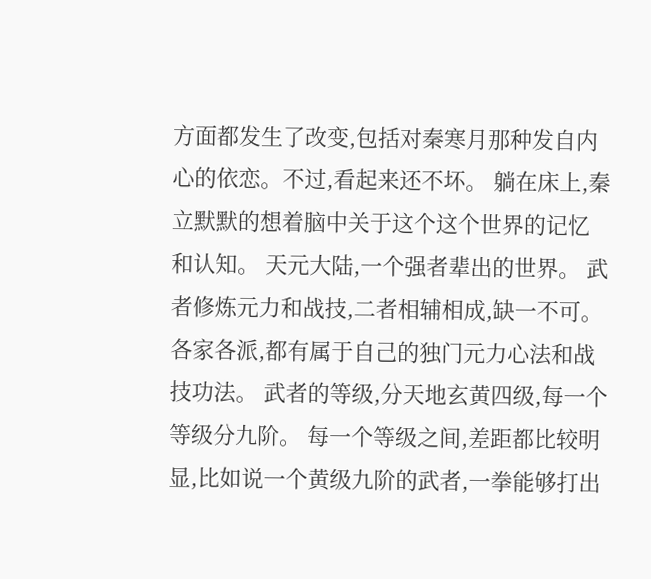方面都发生了改变,包括对秦寒月那种发自内心的依恋。不过,看起来还不坏。 躺在床上,秦立默默的想着脑中关于这个这个世界的记忆和认知。 天元大陆,一个强者辈出的世界。 武者修炼元力和战技,二者相辅相成,缺一不可。 各家各派,都有属于自己的独门元力心法和战技功法。 武者的等级,分天地玄黄四级,每一个等级分九阶。 每一个等级之间,差距都比较明显,比如说一个黄级九阶的武者,一拳能够打出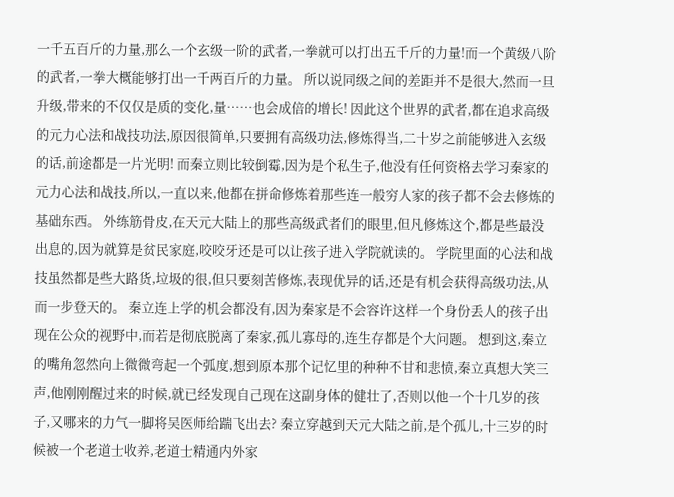一千五百斤的力量,那么一个玄级一阶的武者,一拳就可以打出五千斤的力量!而一个黄级八阶的武者,一拳大概能够打出一千两百斤的力量。 所以说同级之间的差距并不是很大,然而一旦升级,带来的不仅仅是质的变化,量……也会成倍的增长! 因此这个世界的武者,都在追求高级的元力心法和战技功法,原因很简单,只要拥有高级功法,修炼得当,二十岁之前能够进入玄级的话,前途都是一片光明! 而秦立则比较倒霉,因为是个私生子,他没有任何资格去学习秦家的元力心法和战技,所以,一直以来,他都在拼命修炼着那些连一般穷人家的孩子都不会去修炼的基础东西。 外练筋骨皮,在天元大陆上的那些高级武者们的眼里,但凡修炼这个,都是些最没出息的,因为就算是贫民家庭,咬咬牙还是可以让孩子进入学院就读的。 学院里面的心法和战技虽然都是些大路货,垃圾的很,但只要刻苦修炼,表现优异的话,还是有机会获得高级功法,从而一步登天的。 秦立连上学的机会都没有,因为秦家是不会容许这样一个身份丢人的孩子出现在公众的视野中,而若是彻底脱离了秦家,孤儿寡母的,连生存都是个大问题。 想到这,秦立的嘴角忽然向上微微弯起一个弧度,想到原本那个记忆里的种种不甘和悲愤,秦立真想大笑三声,他刚刚醒过来的时候,就已经发现自己现在这副身体的健壮了,否则以他一个十几岁的孩子,又哪来的力气一脚将吴医师给踹飞出去? 秦立穿越到天元大陆之前,是个孤儿,十三岁的时候被一个老道士收养,老道士精通内外家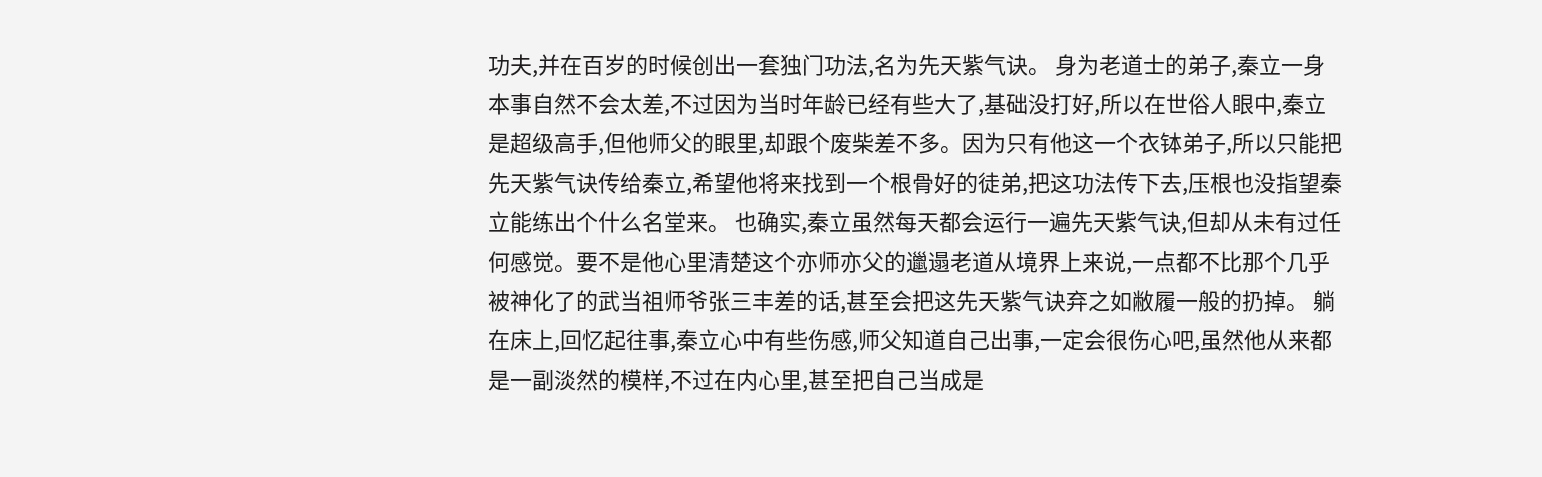功夫,并在百岁的时候创出一套独门功法,名为先天紫气诀。 身为老道士的弟子,秦立一身本事自然不会太差,不过因为当时年龄已经有些大了,基础没打好,所以在世俗人眼中,秦立是超级高手,但他师父的眼里,却跟个废柴差不多。因为只有他这一个衣钵弟子,所以只能把先天紫气诀传给秦立,希望他将来找到一个根骨好的徒弟,把这功法传下去,压根也没指望秦立能练出个什么名堂来。 也确实,秦立虽然每天都会运行一遍先天紫气诀,但却从未有过任何感觉。要不是他心里清楚这个亦师亦父的邋遢老道从境界上来说,一点都不比那个几乎被神化了的武当祖师爷张三丰差的话,甚至会把这先天紫气诀弃之如敝履一般的扔掉。 躺在床上,回忆起往事,秦立心中有些伤感,师父知道自己出事,一定会很伤心吧,虽然他从来都是一副淡然的模样,不过在内心里,甚至把自己当成是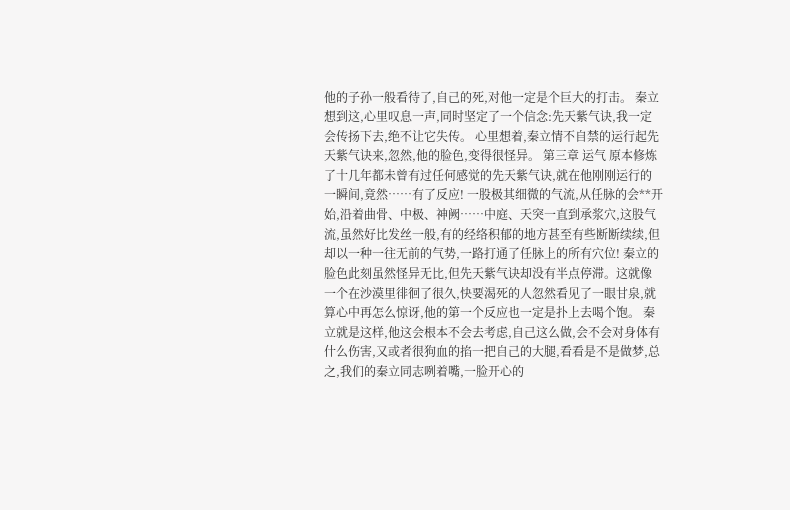他的子孙一般看待了,自己的死,对他一定是个巨大的打击。 秦立想到这,心里叹息一声,同时坚定了一个信念:先天紫气诀,我一定会传扬下去,绝不让它失传。 心里想着,秦立情不自禁的运行起先天紫气诀来,忽然,他的脸色,变得很怪异。 第三章 运气 原本修炼了十几年都未曾有过任何感觉的先天紫气诀,就在他刚刚运行的一瞬间,竟然……有了反应! 一股极其细微的气流,从任脉的会**开始,沿着曲骨、中极、神阙……中庭、天突一直到承浆穴,这股气流,虽然好比发丝一般,有的经络积郁的地方甚至有些断断续续,但却以一种一往无前的气势,一路打通了任脉上的所有穴位! 秦立的脸色此刻虽然怪异无比,但先天紫气诀却没有半点停滞。这就像一个在沙漠里徘徊了很久,快要渴死的人忽然看见了一眼甘泉,就算心中再怎么惊讶,他的第一个反应也一定是扑上去喝个饱。 秦立就是这样,他这会根本不会去考虑,自己这么做,会不会对身体有什么伤害,又或者很狗血的掐一把自己的大腿,看看是不是做梦,总之,我们的秦立同志咧着嘴,一脸开心的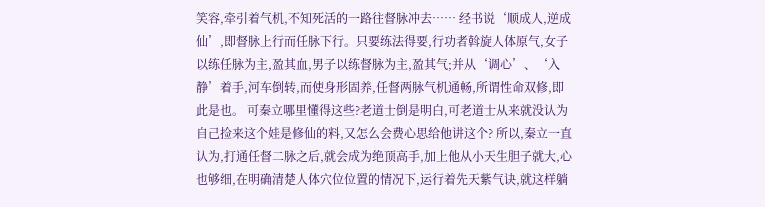笑容,牵引着气机,不知死活的一路往督脉冲去…… 经书说‘顺成人,逆成仙’,即督脉上行而任脉下行。只要练法得要,行功者斡旋人体原气,女子以练任脉为主,盈其血,男子以练督脉为主,盈其气;并从‘调心’、‘入静’着手,河车倒转,而使身形固养,任督两脉气机通畅,所谓性命双修,即此是也。 可秦立哪里懂得这些?老道士倒是明白,可老道士从来就没认为自己捡来这个娃是修仙的料,又怎么会费心思给他讲这个? 所以,秦立一直认为,打通任督二脉之后,就会成为绝顶高手,加上他从小天生胆子就大,心也够细,在明确清楚人体穴位位置的情况下,运行着先天紫气诀,就这样躺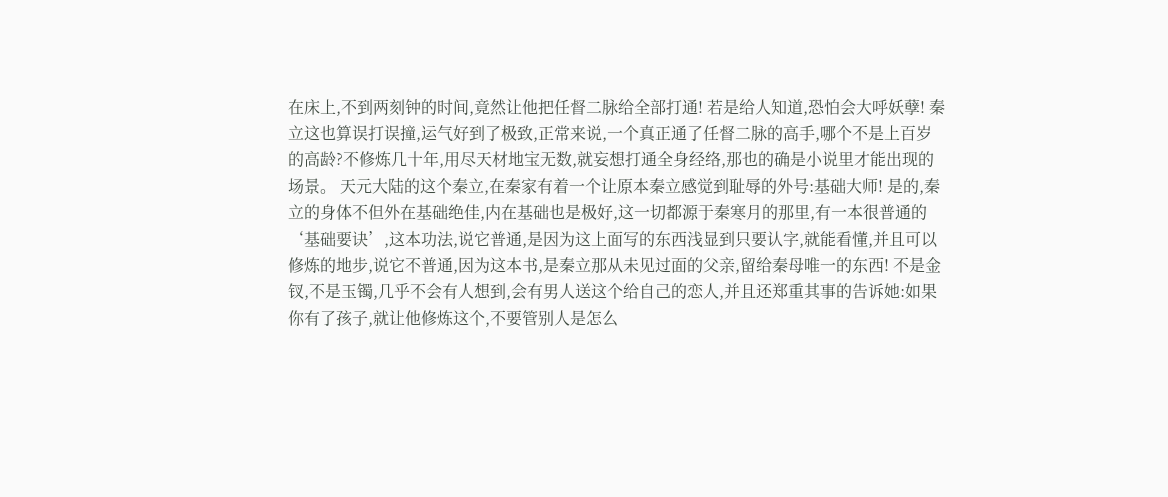在床上,不到两刻钟的时间,竟然让他把任督二脉给全部打通! 若是给人知道,恐怕会大呼妖孽! 秦立这也算误打误撞,运气好到了极致,正常来说,一个真正通了任督二脉的高手,哪个不是上百岁的高龄?不修炼几十年,用尽天材地宝无数,就妄想打通全身经络,那也的确是小说里才能出现的场景。 天元大陆的这个秦立,在秦家有着一个让原本秦立感觉到耻辱的外号:基础大师! 是的,秦立的身体不但外在基础绝佳,内在基础也是极好,这一切都源于秦寒月的那里,有一本很普通的‘基础要诀’,这本功法,说它普通,是因为这上面写的东西浅显到只要认字,就能看懂,并且可以修炼的地步,说它不普通,因为这本书,是秦立那从未见过面的父亲,留给秦母唯一的东西! 不是金钗,不是玉镯,几乎不会有人想到,会有男人送这个给自己的恋人,并且还郑重其事的告诉她:如果你有了孩子,就让他修炼这个,不要管别人是怎么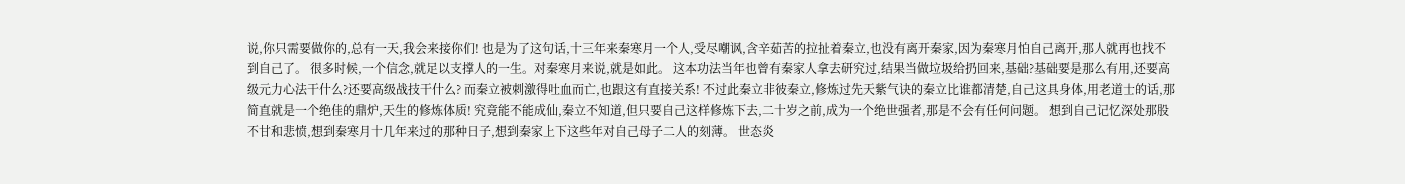说,你只需要做你的,总有一天,我会来接你们! 也是为了这句话,十三年来秦寒月一个人,受尽嘲讽,含辛茹苦的拉扯着秦立,也没有离开秦家,因为秦寒月怕自己离开,那人就再也找不到自己了。 很多时候,一个信念,就足以支撑人的一生。对秦寒月来说,就是如此。 这本功法当年也曾有秦家人拿去研究过,结果当做垃圾给扔回来,基础?基础要是那么有用,还要高级元力心法干什么?还要高级战技干什么? 而秦立被刺激得吐血而亡,也跟这有直接关系! 不过此秦立非彼秦立,修炼过先天紫气诀的秦立比谁都清楚,自己这具身体,用老道士的话,那简直就是一个绝佳的鼎炉,天生的修炼体质! 究竟能不能成仙,秦立不知道,但只要自己这样修炼下去,二十岁之前,成为一个绝世强者,那是不会有任何问题。 想到自己记忆深处那股不甘和悲愤,想到秦寒月十几年来过的那种日子,想到秦家上下这些年对自己母子二人的刻薄。 世态炎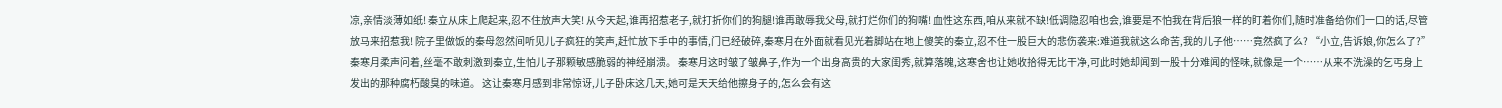凉,亲情淡薄如纸! 秦立从床上爬起来,忍不住放声大笑! 从今天起,谁再招惹老子,就打折你们的狗腿!谁再敢辱我父母,就打烂你们的狗嘴! 血性这东西,咱从来就不缺!低调隐忍咱也会,谁要是不怕我在背后狼一样的盯着你们,随时准备给你们一口的话,尽管放马来招惹我! 院子里做饭的秦母忽然间听见儿子疯狂的笑声,赶忙放下手中的事情,门已经破碎,秦寒月在外面就看见光着脚站在地上傻笑的秦立,忍不住一股巨大的悲伤袭来:难道我就这么命苦,我的儿子他……竟然疯了么? “小立,告诉娘,你怎么了?”秦寒月柔声问着,丝毫不敢刺激到秦立,生怕儿子那颗敏感脆弱的神经崩溃。 秦寒月这时皱了皱鼻子,作为一个出身高贵的大家闺秀,就算落魄,这寒舍也让她收拾得无比干净,可此时她却闻到一股十分难闻的怪味,就像是一个……从来不洗澡的乞丐身上发出的那种腐朽酸臭的味道。 这让秦寒月感到非常惊讶,儿子卧床这几天,她可是天天给他擦身子的,怎么会有这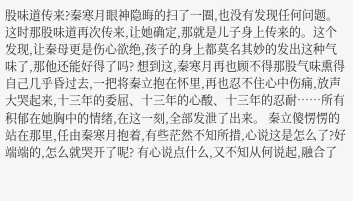股味道传来?秦寒月眼神隐晦的扫了一圈,也没有发现任何问题。 这时那股味道再次传来,让她确定,那就是儿子身上传来的。这个发现,让秦母更是伤心欲绝,孩子的身上都莫名其妙的发出这种气味了,那他还能好得了吗? 想到这,秦寒月再也顾不得那股气味熏得自己几乎昏过去,一把将秦立抱在怀里,再也忍不住心中伤痛,放声大哭起来,十三年的委屈、十三年的心酸、十三年的忍耐……所有积郁在她胸中的情绪,在这一刻,全部发泄了出来。 秦立傻愣愣的站在那里,任由秦寒月抱着,有些茫然不知所措,心说这是怎么了?好端端的,怎么就哭开了呢? 有心说点什么,又不知从何说起,融合了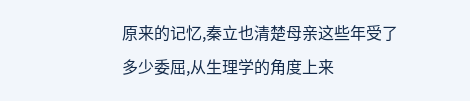原来的记忆,秦立也清楚母亲这些年受了多少委屈,从生理学的角度上来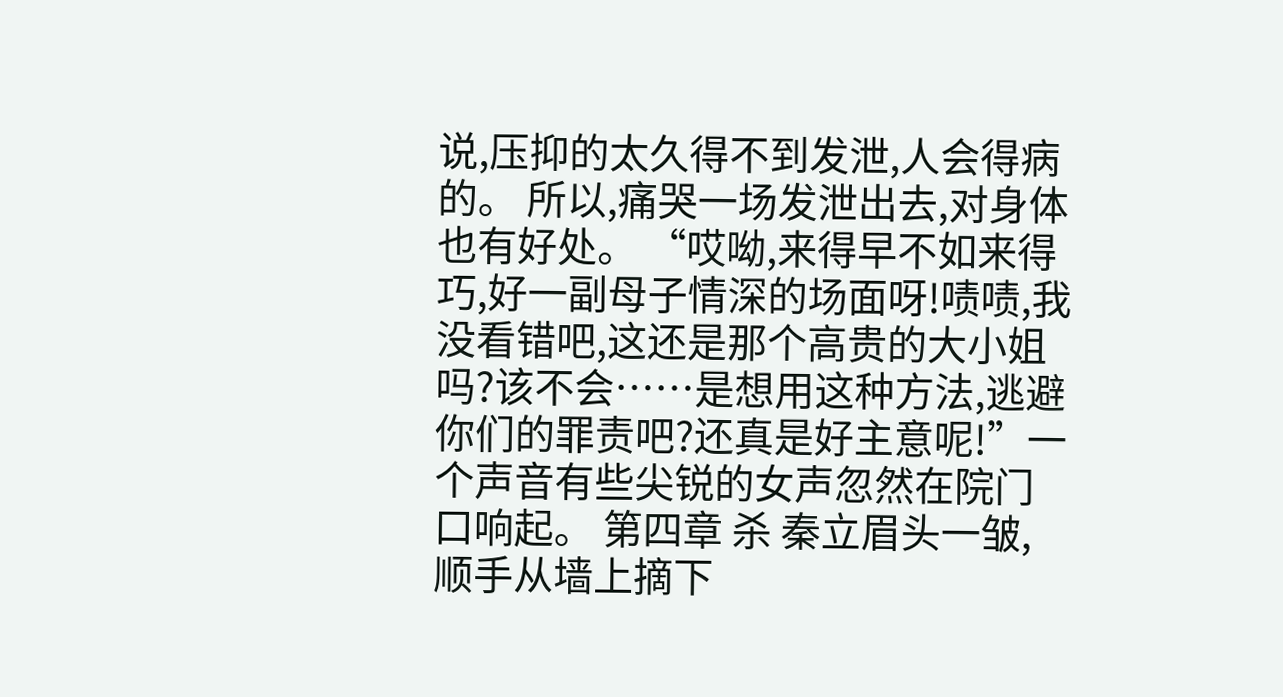说,压抑的太久得不到发泄,人会得病的。 所以,痛哭一场发泄出去,对身体也有好处。 “哎呦,来得早不如来得巧,好一副母子情深的场面呀!啧啧,我没看错吧,这还是那个高贵的大小姐吗?该不会……是想用这种方法,逃避你们的罪责吧?还真是好主意呢!”一个声音有些尖锐的女声忽然在院门口响起。 第四章 杀 秦立眉头一皱,顺手从墙上摘下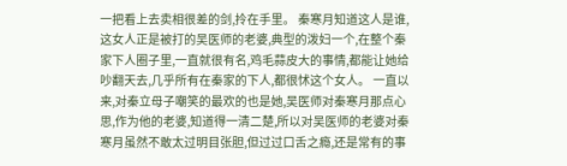一把看上去卖相很差的剑,拎在手里。 秦寒月知道这人是谁,这女人正是被打的吴医师的老婆,典型的泼妇一个,在整个秦家下人圈子里,一直就很有名,鸡毛蒜皮大的事情,都能让她给吵翻天去,几乎所有在秦家的下人,都很怵这个女人。 一直以来,对秦立母子嘲笑的最欢的也是她,吴医师对秦寒月那点心思,作为他的老婆,知道得一清二楚,所以对吴医师的老婆对秦寒月虽然不敢太过明目张胆,但过过口舌之瘾,还是常有的事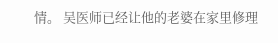情。 吴医师已经让他的老婆在家里修理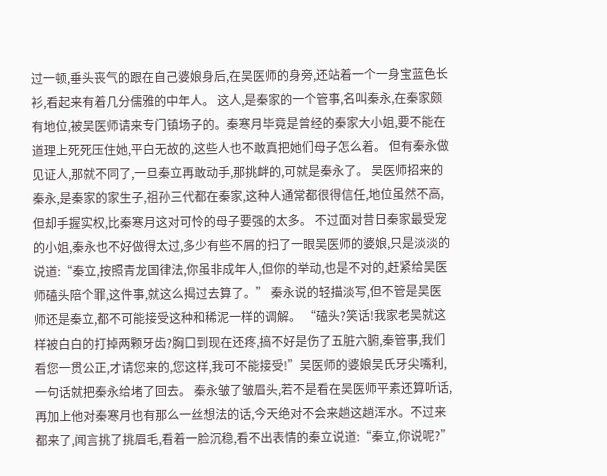过一顿,垂头丧气的跟在自己婆娘身后,在吴医师的身旁,还站着一个一身宝蓝色长衫,看起来有着几分儒雅的中年人。 这人,是秦家的一个管事,名叫秦永,在秦家颇有地位,被吴医师请来专门镇场子的。秦寒月毕竟是曾经的秦家大小姐,要不能在道理上死死压住她,平白无故的,这些人也不敢真把她们母子怎么着。 但有秦永做见证人,那就不同了,一旦秦立再敢动手,那挑衅的,可就是秦永了。 吴医师招来的秦永,是秦家的家生子,祖孙三代都在秦家,这种人通常都很得信任,地位虽然不高,但却手握实权,比秦寒月这对可怜的母子要强的太多。 不过面对昔日秦家最受宠的小姐,秦永也不好做得太过,多少有些不屑的扫了一眼吴医师的婆娘,只是淡淡的说道:“秦立,按照青龙国律法,你虽非成年人,但你的举动,也是不对的,赶紧给吴医师磕头陪个罪,这件事,就这么揭过去算了。” 秦永说的轻描淡写,但不管是吴医师还是秦立,都不可能接受这种和稀泥一样的调解。 “磕头?笑话!我家老吴就这样被白白的打掉两颗牙齿?胸口到现在还疼,搞不好是伤了五脏六腑,秦管事,我们看您一贯公正,才请您来的,您这样,我可不能接受!”吴医师的婆娘吴氏牙尖嘴利,一句话就把秦永给堵了回去。 秦永皱了皱眉头,若不是看在吴医师平素还算听话,再加上他对秦寒月也有那么一丝想法的话,今天绝对不会来趟这趟浑水。不过来都来了,闻言挑了挑眉毛,看着一脸沉稳,看不出表情的秦立说道:“秦立,你说呢?”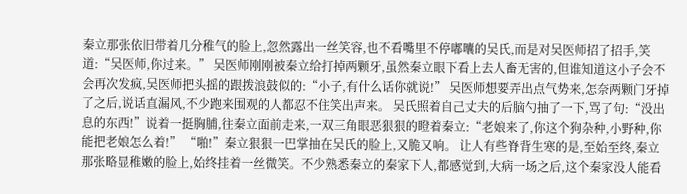秦立那张依旧带着几分稚气的脸上,忽然露出一丝笑容,也不看嘴里不停嘟囔的吴氏,而是对吴医师招了招手,笑道:“吴医师,你过来。” 吴医师刚刚被秦立给打掉两颗牙,虽然秦立眼下看上去人畜无害的,但谁知道这小子会不会再次发疯,吴医师把头摇的跟拨浪鼓似的:“小子,有什么话你就说!” 吴医师想要弄出点气势来,怎奈两颗门牙掉了之后,说话直漏风,不少跑来围观的人都忍不住笑出声来。 吴氏照着自己丈夫的后脑勺抽了一下,骂了句:“没出息的东西!”说着一挺胸脯,往秦立面前走来,一双三角眼恶狠狠的瞪着秦立:“老娘来了,你这个狗杂种,小野种,你能把老娘怎么着!” “啪!”秦立狠狠一巴掌抽在吴氏的脸上,又脆又响。 让人有些脊背生寒的是,至始至终,秦立那张略显稚嫩的脸上,始终挂着一丝微笑。不少熟悉秦立的秦家下人,都感觉到,大病一场之后,这个秦家没人能看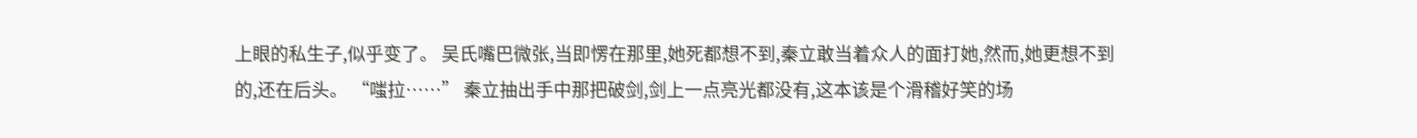上眼的私生子,似乎变了。 吴氏嘴巴微张,当即愣在那里,她死都想不到,秦立敢当着众人的面打她,然而,她更想不到的,还在后头。 “嗤拉……” 秦立抽出手中那把破剑,剑上一点亮光都没有,这本该是个滑稽好笑的场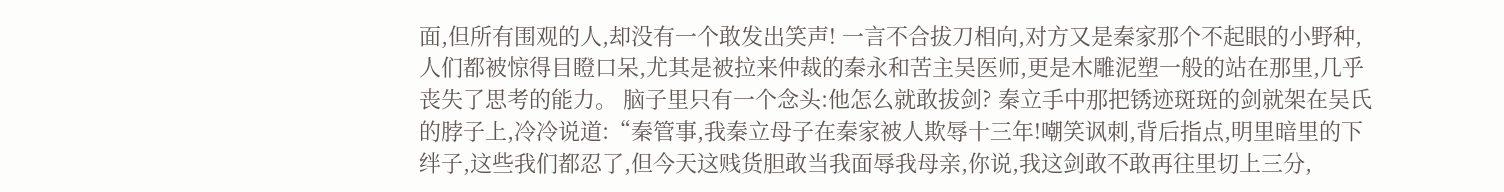面,但所有围观的人,却没有一个敢发出笑声! 一言不合拔刀相向,对方又是秦家那个不起眼的小野种,人们都被惊得目瞪口呆,尤其是被拉来仲裁的秦永和苦主吴医师,更是木雕泥塑一般的站在那里,几乎丧失了思考的能力。 脑子里只有一个念头:他怎么就敢拔剑? 秦立手中那把锈迹斑斑的剑就架在吴氏的脖子上,冷冷说道:“秦管事,我秦立母子在秦家被人欺辱十三年!嘲笑讽刺,背后指点,明里暗里的下绊子,这些我们都忍了,但今天这贱货胆敢当我面辱我母亲,你说,我这剑敢不敢再往里切上三分,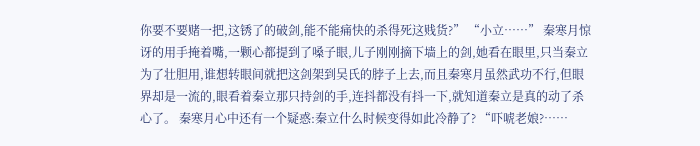你要不要赌一把,这锈了的破剑,能不能痛快的杀得死这贱货?” “小立……” 秦寒月惊讶的用手掩着嘴,一颗心都提到了嗓子眼,儿子刚刚摘下墙上的剑,她看在眼里,只当秦立为了壮胆用,谁想转眼间就把这剑架到吴氏的脖子上去,而且秦寒月虽然武功不行,但眼界却是一流的,眼看着秦立那只持剑的手,连抖都没有抖一下,就知道秦立是真的动了杀心了。 秦寒月心中还有一个疑惑:秦立什么时候变得如此冷静了? “吓唬老娘?……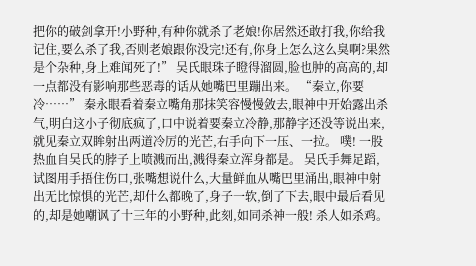把你的破剑拿开!小野种,有种你就杀了老娘!你居然还敢打我,你给我记住,要么杀了我,否则老娘跟你没完!还有,你身上怎么这么臭啊?果然是个杂种,身上难闻死了!” 吴氏眼珠子瞪得溜圆,脸也肿的高高的,却一点都没有影响那些恶毒的话从她嘴巴里蹦出来。 “秦立,你要冷……” 秦永眼看着秦立嘴角那抹笑容慢慢敛去,眼神中开始露出杀气,明白这小子彻底疯了,口中说着要秦立冷静,那静字还没等说出来,就见秦立双眸射出两道冷厉的光芒,右手向下一压、一拉。 噗! 一股热血自吴氏的脖子上喷溅而出,溅得秦立浑身都是。 吴氏手舞足蹈,试图用手捂住伤口,张嘴想说什么,大量鲜血从嘴巴里涌出,眼神中射出无比惊惧的光芒,却什么都晚了,身子一软,倒了下去,眼中最后看见的,却是她嘲讽了十三年的小野种,此刻,如同杀神一般! 杀人如杀鸡。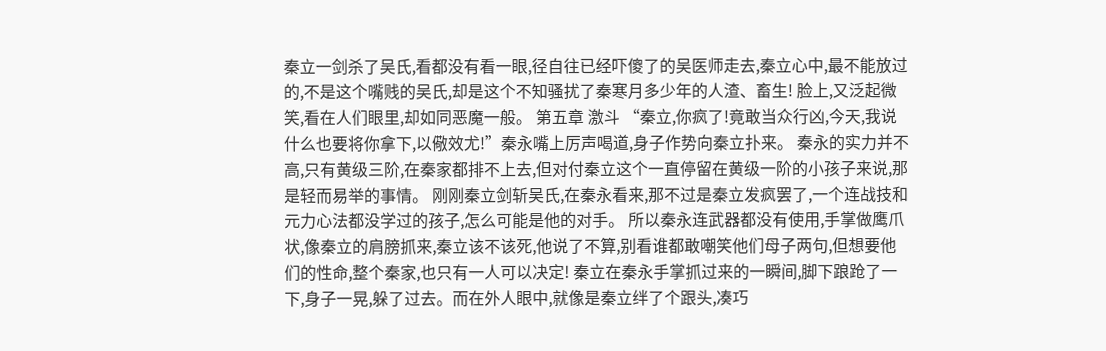秦立一剑杀了吴氏,看都没有看一眼,径自往已经吓傻了的吴医师走去,秦立心中,最不能放过的,不是这个嘴贱的吴氏,却是这个不知骚扰了秦寒月多少年的人渣、畜生! 脸上,又泛起微笑,看在人们眼里,却如同恶魔一般。 第五章 激斗 “秦立,你疯了!竟敢当众行凶,今天,我说什么也要将你拿下,以儆效尤!”秦永嘴上厉声喝道,身子作势向秦立扑来。 秦永的实力并不高,只有黄级三阶,在秦家都排不上去,但对付秦立这个一直停留在黄级一阶的小孩子来说,那是轻而易举的事情。 刚刚秦立剑斩吴氏,在秦永看来,那不过是秦立发疯罢了,一个连战技和元力心法都没学过的孩子,怎么可能是他的对手。 所以秦永连武器都没有使用,手掌做鹰爪状,像秦立的肩膀抓来,秦立该不该死,他说了不算,别看谁都敢嘲笑他们母子两句,但想要他们的性命,整个秦家,也只有一人可以决定! 秦立在秦永手掌抓过来的一瞬间,脚下踉跄了一下,身子一晃,躲了过去。而在外人眼中,就像是秦立绊了个跟头,凑巧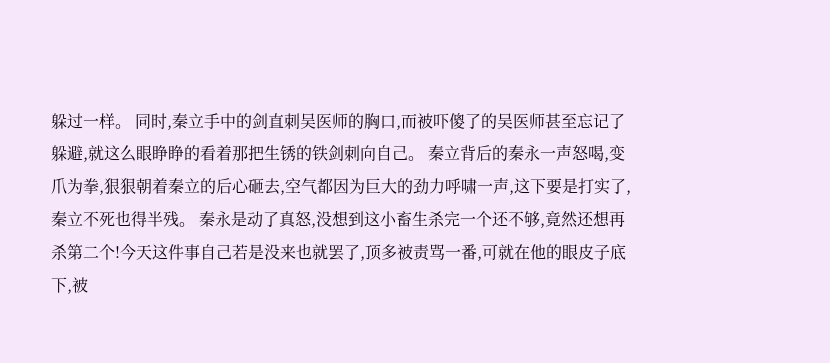躲过一样。 同时,秦立手中的剑直刺吴医师的胸口,而被吓傻了的吴医师甚至忘记了躲避,就这么眼睁睁的看着那把生锈的铁剑刺向自己。 秦立背后的秦永一声怒喝,变爪为拳,狠狠朝着秦立的后心砸去,空气都因为巨大的劲力呼啸一声,这下要是打实了,秦立不死也得半残。 秦永是动了真怒,没想到这小畜生杀完一个还不够,竟然还想再杀第二个!今天这件事自己若是没来也就罢了,顶多被责骂一番,可就在他的眼皮子底下,被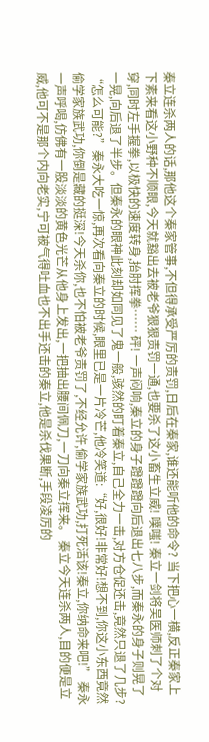秦立连杀两人的话,那他这个秦家管事,不但得承受严厉的责罚,日后在秦家,谁还能听他的命令? 当下把心一横,反正秦家上下素来看这小野种不顺眼,今天就豁出去被老爷狠狠责罚一通,也要杀了这小畜生立威! 噗嗤! 秦立一剑将吴医师刺了个对穿,同时左手握拳,以极快的速度转身,抬肘挥拳…… 砰! 一声闷响,秦立的身子蹬蹬蹬向后退出七八步,而秦永的身子则晃了一晃,向后退了半步。但秦永的眼神此刻却如同见了鬼一般,骇然的盯着秦立,自己全力一击,对方仓促还击,竟然只退了几步? “怎么可能?”秦永大吃一惊,再次看向秦立的时候,眼里已是一片冷芒,他冷笑道:“好,很好!非常好!想不到,你这小东西竟然偷学家族武功,你倒是藏的挺深!今天杀你,也不怕被老爷责罚了,不经允许,偷学家族武功,打死活该!秦立,你纳命来吧!” 秦永一声呼喝,仿佛有一股淡淡的黄色光芒从他身上发出,一把抽出腰间佩刀,一刀向秦立挥来。 秦立今天连杀两人,目的便是立威,他可不是那个内向老实,宁可被气得吐血也不出手还击的秦立,他是杀伐果断,手段凌厉的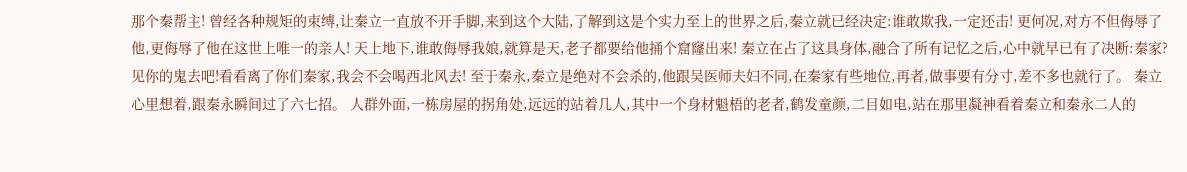那个秦帮主! 曾经各种规矩的束缚,让秦立一直放不开手脚,来到这个大陆,了解到这是个实力至上的世界之后,秦立就已经决定:谁敢欺我,一定还击! 更何况,对方不但侮辱了他,更侮辱了他在这世上唯一的亲人! 天上地下,谁敢侮辱我娘,就算是天,老子都要给他捅个窟窿出来! 秦立在占了这具身体,融合了所有记忆之后,心中就早已有了决断:秦家?见你的鬼去吧!看看离了你们秦家,我会不会喝西北风去! 至于秦永,秦立是绝对不会杀的,他跟吴医师夫妇不同,在秦家有些地位,再者,做事要有分寸,差不多也就行了。 秦立心里想着,跟秦永瞬间过了六七招。 人群外面,一栋房屋的拐角处,远远的站着几人,其中一个身材魁梧的老者,鹤发童颜,二目如电,站在那里凝神看着秦立和秦永二人的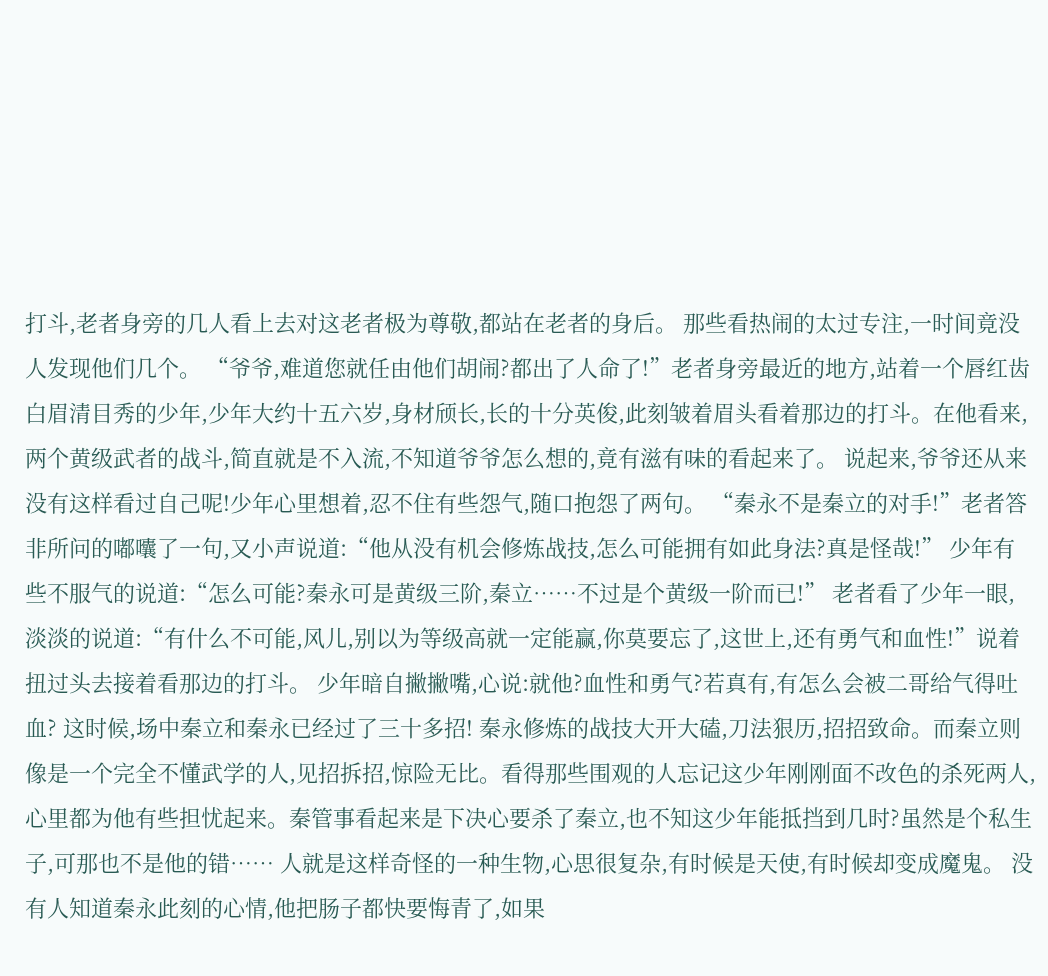打斗,老者身旁的几人看上去对这老者极为尊敬,都站在老者的身后。 那些看热闹的太过专注,一时间竟没人发现他们几个。 “爷爷,难道您就任由他们胡闹?都出了人命了!”老者身旁最近的地方,站着一个唇红齿白眉清目秀的少年,少年大约十五六岁,身材颀长,长的十分英俊,此刻皱着眉头看着那边的打斗。在他看来,两个黄级武者的战斗,简直就是不入流,不知道爷爷怎么想的,竟有滋有味的看起来了。 说起来,爷爷还从来没有这样看过自己呢!少年心里想着,忍不住有些怨气,随口抱怨了两句。 “秦永不是秦立的对手!”老者答非所问的嘟囔了一句,又小声说道:“他从没有机会修炼战技,怎么可能拥有如此身法?真是怪哉!” 少年有些不服气的说道:“怎么可能?秦永可是黄级三阶,秦立……不过是个黄级一阶而已!” 老者看了少年一眼,淡淡的说道:“有什么不可能,风儿,别以为等级高就一定能赢,你莫要忘了,这世上,还有勇气和血性!”说着扭过头去接着看那边的打斗。 少年暗自撇撇嘴,心说:就他?血性和勇气?若真有,有怎么会被二哥给气得吐血? 这时候,场中秦立和秦永已经过了三十多招! 秦永修炼的战技大开大磕,刀法狠历,招招致命。而秦立则像是一个完全不懂武学的人,见招拆招,惊险无比。看得那些围观的人忘记这少年刚刚面不改色的杀死两人,心里都为他有些担忧起来。秦管事看起来是下决心要杀了秦立,也不知这少年能抵挡到几时?虽然是个私生子,可那也不是他的错…… 人就是这样奇怪的一种生物,心思很复杂,有时候是天使,有时候却变成魔鬼。 没有人知道秦永此刻的心情,他把肠子都快要悔青了,如果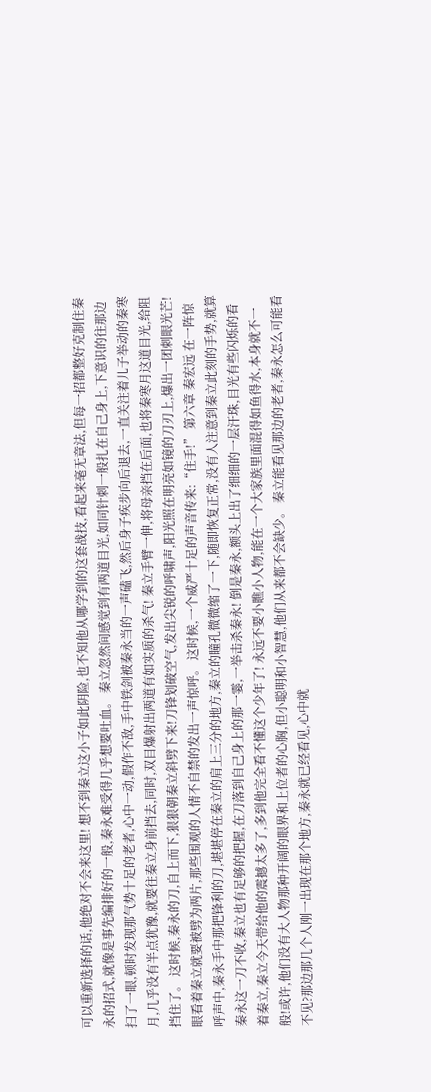可以重新选择的话,他绝对不会来这里! 想不到秦立这小子如此阴险,也不知他从哪学到的这套战技,看起来毫无章法,但每一招都整好克制住秦永的招式,就像是事先编排好的一般,秦永难受得几乎想要吐血。 秦立忽然间感觉到有两道目光,如同针刺一般扎在自己身上,下意识的往那边扫了一眼,顿时发现那气势十足的老者,心中一动,假作不敌,手中铁剑被秦永当的一声磕飞,然后身子疾步向后退去,一直关注着儿子举动的秦寒月,几乎没有半点犹豫,就要往秦立身前挡去,同时,双目爆射出两道有如实质的杀气! 秦立手臂一伸,将母亲挡在后面,也将秦寒月这道目光,给阻挡住了。 这时候,秦永的刀,自上而下,狠狠朝秦立斜劈下来!刀锋划破空气,发出尖锐的呼啸声,阳光照在明亮如镜的刀刃上,爆出一团刺眼光芒! 眼看着秦立就要被劈为两片,那些围观的人情不自禁的发出一声惊呼。 这时候,一个威严十足的声音传来:“住手!” 第六章 秦宏远 在一阵惊呼声中,秦永手中那把锋利的刀,堪堪停在秦立的肩上三分的地方,秦立的瞳孔微微缩了一下,随即恢复正常,没有人注意到秦立此刻的手势,就算秦永这一刀不收,秦立也有足够的把握,在刀落到自己身上的那一霎,一举击杀秦永! 倒是秦永,额头上出了细细的一层汗珠,目光有些闪烁的看着秦立,秦立今天带给他的震撼太多了,多到他完全看不懂这个少年了! 永远不要小瞧小人物,能在一个大家族里面混得如鱼得水,本身就不一般!或许,他们没有大人物那种开阔的眼界和上位者的心胸,但小聪明和小智慧,他们从来都不会缺少。 秦立能看见那边的老者,秦永怎么可能看不见?那边那几个人刚一出现在那个地方,秦永就已经看见,心中就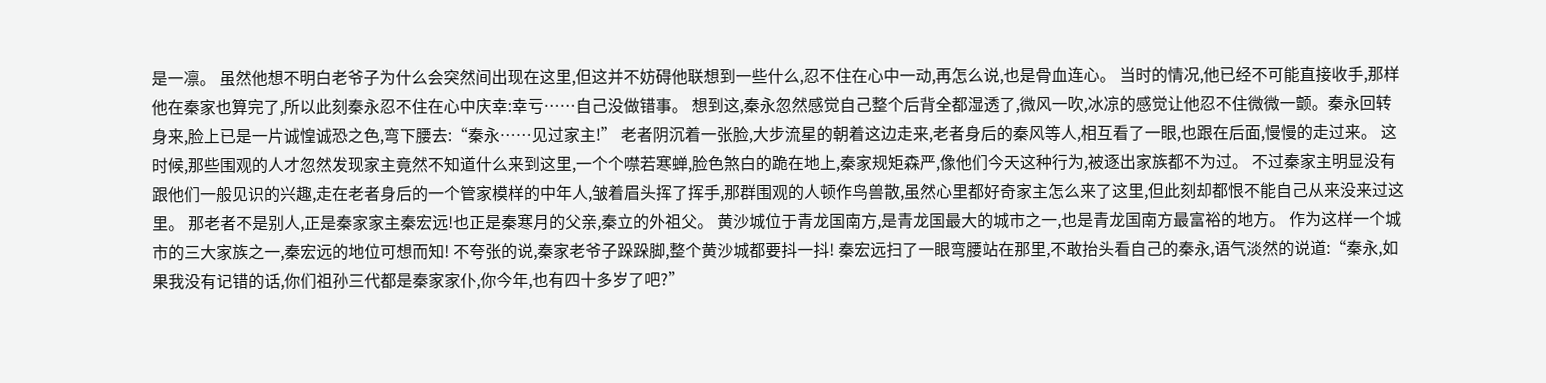是一凛。 虽然他想不明白老爷子为什么会突然间出现在这里,但这并不妨碍他联想到一些什么,忍不住在心中一动,再怎么说,也是骨血连心。 当时的情况,他已经不可能直接收手,那样他在秦家也算完了,所以此刻秦永忍不住在心中庆幸:幸亏……自己没做错事。 想到这,秦永忽然感觉自己整个后背全都湿透了,微风一吹,冰凉的感觉让他忍不住微微一颤。秦永回转身来,脸上已是一片诚惶诚恐之色,弯下腰去:“秦永……见过家主!” 老者阴沉着一张脸,大步流星的朝着这边走来,老者身后的秦风等人,相互看了一眼,也跟在后面,慢慢的走过来。 这时候,那些围观的人才忽然发现家主竟然不知道什么来到这里,一个个噤若寒蝉,脸色煞白的跪在地上,秦家规矩森严,像他们今天这种行为,被逐出家族都不为过。 不过秦家主明显没有跟他们一般见识的兴趣,走在老者身后的一个管家模样的中年人,皱着眉头挥了挥手,那群围观的人顿作鸟兽散,虽然心里都好奇家主怎么来了这里,但此刻却都恨不能自己从来没来过这里。 那老者不是别人,正是秦家家主秦宏远!也正是秦寒月的父亲,秦立的外祖父。 黄沙城位于青龙国南方,是青龙国最大的城市之一,也是青龙国南方最富裕的地方。 作为这样一个城市的三大家族之一,秦宏远的地位可想而知! 不夸张的说,秦家老爷子跺跺脚,整个黄沙城都要抖一抖! 秦宏远扫了一眼弯腰站在那里,不敢抬头看自己的秦永,语气淡然的说道:“秦永,如果我没有记错的话,你们祖孙三代都是秦家家仆,你今年,也有四十多岁了吧?”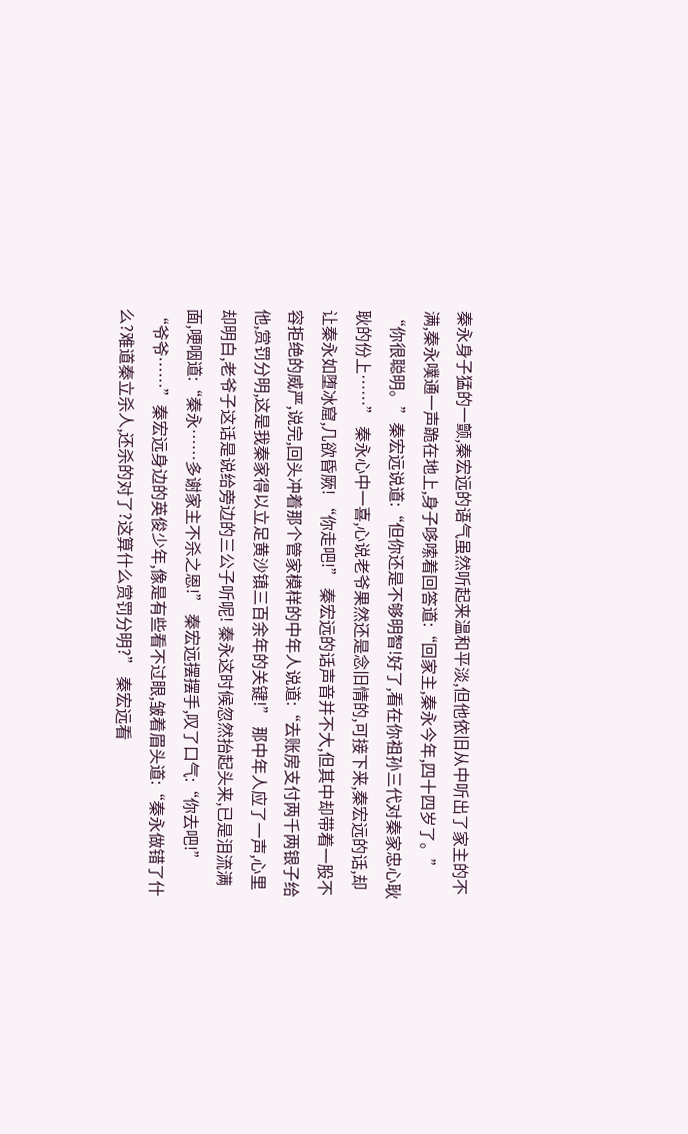秦永身子猛的一颤,秦宏远的语气虽然听起来温和平淡,但他依旧从中听出了家主的不满,秦永噗通一声跪在地上,身子哆嗦着回答道:“回家主,秦永今年,四十四岁了。” “你很聪明。”秦宏远说道:“但你还是不够明智!好了,看在你祖孙三代对秦家忠心耿耿的份上……” 秦永心中一喜,心说老爷果然还是念旧情的,可接下来,秦宏远的话,却让秦永如堕冰窟,几欲昏厥! “你走吧!” 秦宏远的话声音并不大,但其中却带着一股不容拒绝的威严,说完,回头冲着那个管家模样的中年人说道:“去账房支付两千两银子给他,赏罚分明,这是我秦家得以立足黄沙镇三百余年的关键!” 那中年人应了一声,心里却明白,老爷子这话是说给旁边的三公子听呢! 秦永这时候忽然抬起头来,已是泪流满面,哽咽道:“秦永……多谢家主不杀之恩!” 秦宏远摆摆手,叹了口气:“你去吧!” “爷爷……”秦宏远身边的英俊少年,像是有些看不过眼,皱着眉头道:“秦永做错了什么?难道秦立杀人,还杀的对了?这算什么赏罚分明?” 秦宏远看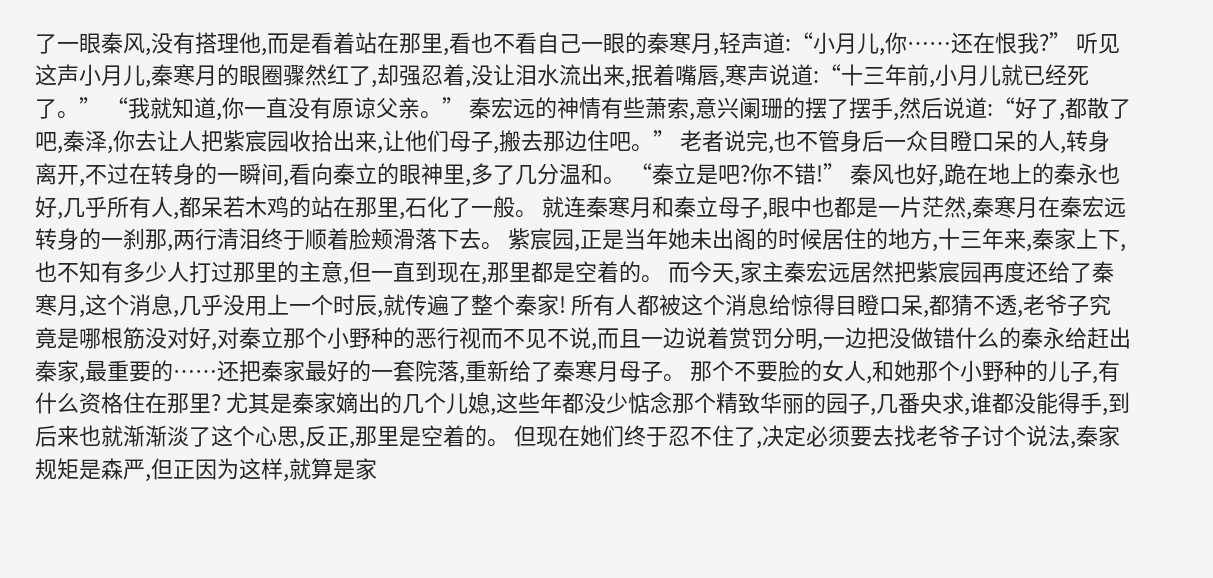了一眼秦风,没有搭理他,而是看着站在那里,看也不看自己一眼的秦寒月,轻声道:“小月儿,你……还在恨我?” 听见这声小月儿,秦寒月的眼圈骤然红了,却强忍着,没让泪水流出来,抿着嘴唇,寒声说道:“十三年前,小月儿就已经死了。” “我就知道,你一直没有原谅父亲。” 秦宏远的神情有些萧索,意兴阑珊的摆了摆手,然后说道:“好了,都散了吧,秦泽,你去让人把紫宸园收拾出来,让他们母子,搬去那边住吧。” 老者说完,也不管身后一众目瞪口呆的人,转身离开,不过在转身的一瞬间,看向秦立的眼神里,多了几分温和。 “秦立是吧?你不错!” 秦风也好,跪在地上的秦永也好,几乎所有人,都呆若木鸡的站在那里,石化了一般。 就连秦寒月和秦立母子,眼中也都是一片茫然,秦寒月在秦宏远转身的一刹那,两行清泪终于顺着脸颊滑落下去。 紫宸园,正是当年她未出阁的时候居住的地方,十三年来,秦家上下,也不知有多少人打过那里的主意,但一直到现在,那里都是空着的。 而今天,家主秦宏远居然把紫宸园再度还给了秦寒月,这个消息,几乎没用上一个时辰,就传遍了整个秦家! 所有人都被这个消息给惊得目瞪口呆,都猜不透,老爷子究竟是哪根筋没对好,对秦立那个小野种的恶行视而不见不说,而且一边说着赏罚分明,一边把没做错什么的秦永给赶出秦家,最重要的……还把秦家最好的一套院落,重新给了秦寒月母子。 那个不要脸的女人,和她那个小野种的儿子,有什么资格住在那里? 尤其是秦家嫡出的几个儿媳,这些年都没少惦念那个精致华丽的园子,几番央求,谁都没能得手,到后来也就渐渐淡了这个心思,反正,那里是空着的。 但现在她们终于忍不住了,决定必须要去找老爷子讨个说法,秦家规矩是森严,但正因为这样,就算是家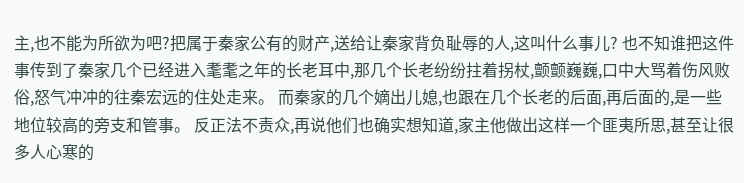主,也不能为所欲为吧?把属于秦家公有的财产,送给让秦家背负耻辱的人,这叫什么事儿? 也不知谁把这件事传到了秦家几个已经进入耄耄之年的长老耳中,那几个长老纷纷拄着拐杖,颤颤巍巍,口中大骂着伤风败俗,怒气冲冲的往秦宏远的住处走来。 而秦家的几个嫡出儿媳,也跟在几个长老的后面,再后面的,是一些地位较高的旁支和管事。 反正法不责众,再说他们也确实想知道,家主他做出这样一个匪夷所思,甚至让很多人心寒的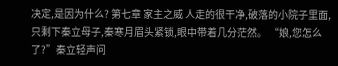决定,是因为什么? 第七章 家主之威 人走的很干净,破落的小院子里面,只剩下秦立母子,秦寒月眉头紧锁,眼中带着几分茫然。 “娘,您怎么了?”秦立轻声问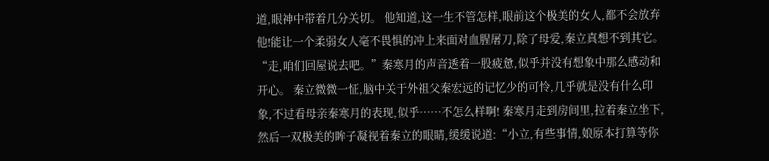道,眼神中带着几分关切。 他知道,这一生不管怎样,眼前这个极美的女人,都不会放弃他!能让一个柔弱女人毫不畏惧的冲上来面对血腥屠刀,除了母爱,秦立真想不到其它。 “走,咱们回屋说去吧。”秦寒月的声音透着一股疲惫,似乎并没有想象中那么感动和开心。 秦立微微一怔,脑中关于外祖父秦宏远的记忆少的可怜,几乎就是没有什么印象,不过看母亲秦寒月的表现,似乎……不怎么样啊! 秦寒月走到房间里,拉着秦立坐下,然后一双极美的眸子凝视着秦立的眼睛,缓缓说道:“小立,有些事情,娘原本打算等你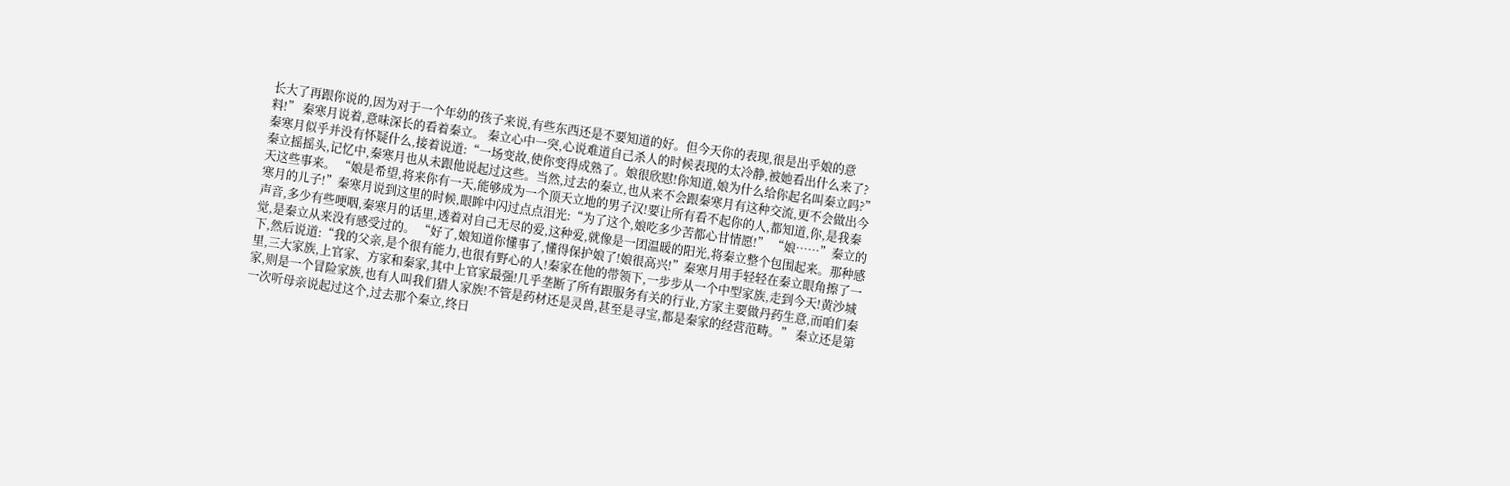长大了再跟你说的,因为对于一个年幼的孩子来说,有些东西还是不要知道的好。但今天你的表现,很是出乎娘的意料!” 秦寒月说着,意味深长的看着秦立。 秦立心中一突,心说难道自己杀人的时候表现的太冷静,被她看出什么来了? 秦寒月似乎并没有怀疑什么,接着说道:“一场变故,使你变得成熟了。娘很欣慰!你知道,娘为什么给你起名叫秦立吗?” 秦立摇摇头,记忆中,秦寒月也从未跟他说起过这些。当然,过去的秦立,也从来不会跟秦寒月有这种交流,更不会做出今天这些事来。 “娘是希望,将来你有一天,能够成为一个顶天立地的男子汉!要让所有看不起你的人,都知道,你,是我秦寒月的儿子!”秦寒月说到这里的时候,眼眸中闪过点点泪光:“为了这个,娘吃多少苦都心甘情愿!” “娘……”秦立的声音,多少有些哽咽,秦寒月的话里,透着对自己无尽的爱,这种爱,就像是一团温暖的阳光,将秦立整个包围起来。那种感觉,是秦立从来没有感受过的。 “好了,娘知道你懂事了,懂得保护娘了!娘很高兴!”秦寒月用手轻轻在秦立眼角擦了一下,然后说道:“我的父亲,是个很有能力,也很有野心的人!秦家在他的带领下,一步步从一个中型家族,走到今天!黄沙城里,三大家族,上官家、方家和秦家,其中上官家最强!几乎垄断了所有跟服务有关的行业,方家主要做丹药生意,而咱们秦家,则是一个冒险家族,也有人叫我们猎人家族!不管是药材还是灵兽,甚至是寻宝,都是秦家的经营范畴。” 秦立还是第一次听母亲说起过这个,过去那个秦立,终日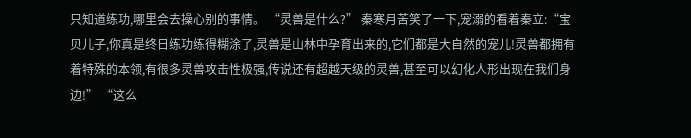只知道练功,哪里会去操心别的事情。 “灵兽是什么?” 秦寒月苦笑了一下,宠溺的看着秦立:“宝贝儿子,你真是终日练功练得糊涂了,灵兽是山林中孕育出来的,它们都是大自然的宠儿!灵兽都拥有着特殊的本领,有很多灵兽攻击性极强,传说还有超越天级的灵兽,甚至可以幻化人形出现在我们身边!” “这么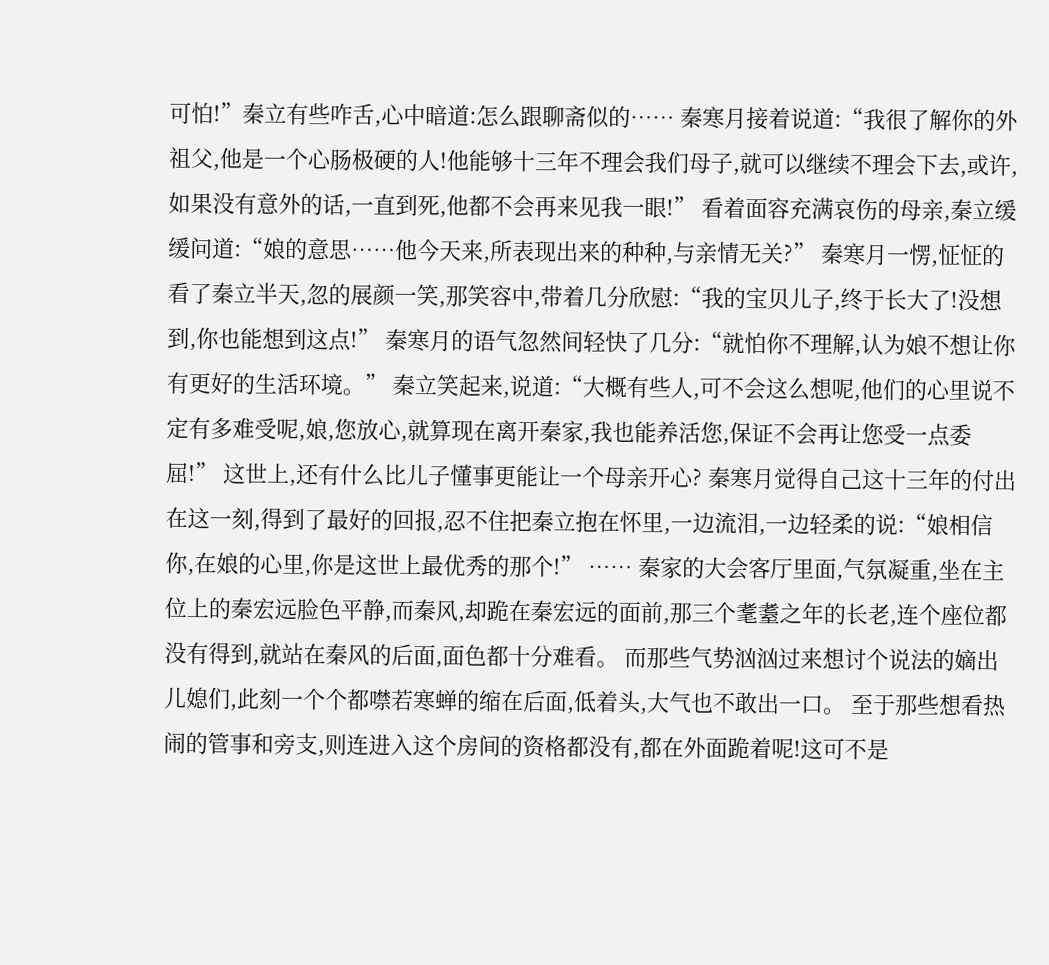可怕!”秦立有些咋舌,心中暗道:怎么跟聊斋似的…… 秦寒月接着说道:“我很了解你的外祖父,他是一个心肠极硬的人!他能够十三年不理会我们母子,就可以继续不理会下去,或许,如果没有意外的话,一直到死,他都不会再来见我一眼!” 看着面容充满哀伤的母亲,秦立缓缓问道:“娘的意思……他今天来,所表现出来的种种,与亲情无关?” 秦寒月一愣,怔怔的看了秦立半天,忽的展颜一笑,那笑容中,带着几分欣慰:“我的宝贝儿子,终于长大了!没想到,你也能想到这点!” 秦寒月的语气忽然间轻快了几分:“就怕你不理解,认为娘不想让你有更好的生活环境。” 秦立笑起来,说道:“大概有些人,可不会这么想呢,他们的心里说不定有多难受呢,娘,您放心,就算现在离开秦家,我也能养活您,保证不会再让您受一点委屈!” 这世上,还有什么比儿子懂事更能让一个母亲开心? 秦寒月觉得自己这十三年的付出在这一刻,得到了最好的回报,忍不住把秦立抱在怀里,一边流泪,一边轻柔的说:“娘相信你,在娘的心里,你是这世上最优秀的那个!” …… 秦家的大会客厅里面,气氛凝重,坐在主位上的秦宏远脸色平静,而秦风,却跪在秦宏远的面前,那三个耄耋之年的长老,连个座位都没有得到,就站在秦风的后面,面色都十分难看。 而那些气势汹汹过来想讨个说法的嫡出儿媳们,此刻一个个都噤若寒蝉的缩在后面,低着头,大气也不敢出一口。 至于那些想看热闹的管事和旁支,则连进入这个房间的资格都没有,都在外面跪着呢!这可不是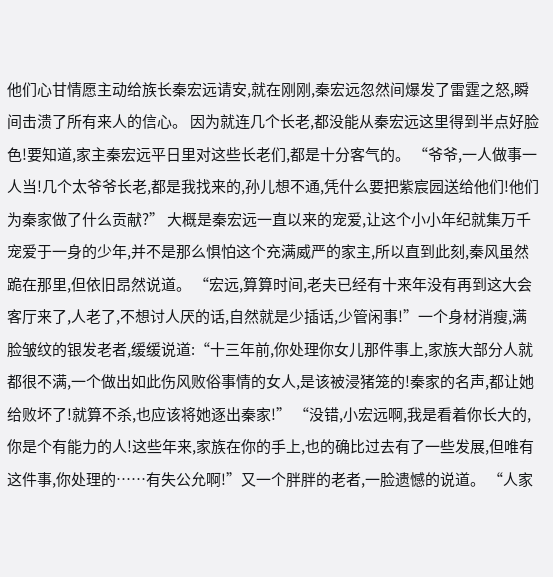他们心甘情愿主动给族长秦宏远请安,就在刚刚,秦宏远忽然间爆发了雷霆之怒,瞬间击溃了所有来人的信心。 因为就连几个长老,都没能从秦宏远这里得到半点好脸色!要知道,家主秦宏远平日里对这些长老们,都是十分客气的。 “爷爷,一人做事一人当!几个太爷爷长老,都是我找来的,孙儿想不通,凭什么要把紫宸园送给他们!他们为秦家做了什么贡献?” 大概是秦宏远一直以来的宠爱,让这个小小年纪就集万千宠爱于一身的少年,并不是那么惧怕这个充满威严的家主,所以直到此刻,秦风虽然跪在那里,但依旧昂然说道。 “宏远,算算时间,老夫已经有十来年没有再到这大会客厅来了,人老了,不想讨人厌的话,自然就是少插话,少管闲事!”一个身材消瘦,满脸皱纹的银发老者,缓缓说道:“十三年前,你处理你女儿那件事上,家族大部分人就都很不满,一个做出如此伤风败俗事情的女人,是该被浸猪笼的!秦家的名声,都让她给败坏了!就算不杀,也应该将她逐出秦家!” “没错,小宏远啊,我是看着你长大的,你是个有能力的人!这些年来,家族在你的手上,也的确比过去有了一些发展,但唯有这件事,你处理的……有失公允啊!”又一个胖胖的老者,一脸遗憾的说道。 “人家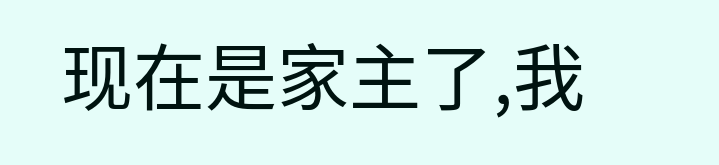现在是家主了,我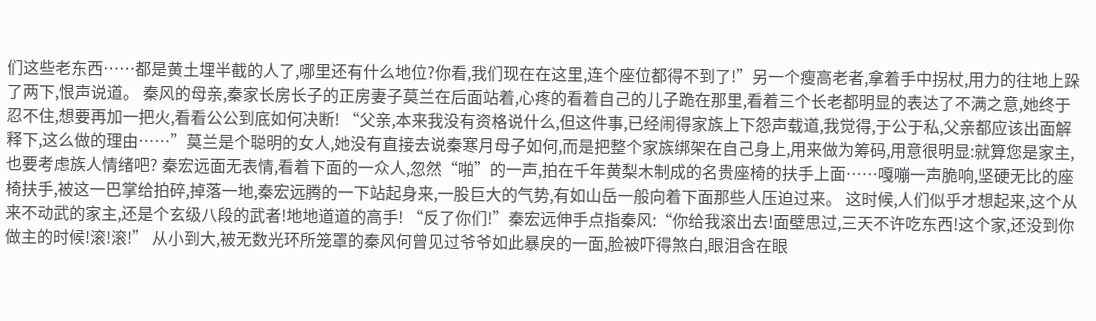们这些老东西……都是黄土埋半截的人了,哪里还有什么地位?你看,我们现在在这里,连个座位都得不到了!”另一个瘦高老者,拿着手中拐杖,用力的往地上跺了两下,恨声说道。 秦风的母亲,秦家长房长子的正房妻子莫兰在后面站着,心疼的看着自己的儿子跪在那里,看着三个长老都明显的表达了不满之意,她终于忍不住,想要再加一把火,看看公公到底如何决断! “父亲,本来我没有资格说什么,但这件事,已经闹得家族上下怨声载道,我觉得,于公于私,父亲都应该出面解释下,这么做的理由……”莫兰是个聪明的女人,她没有直接去说秦寒月母子如何,而是把整个家族绑架在自己身上,用来做为筹码,用意很明显:就算您是家主,也要考虑族人情绪吧? 秦宏远面无表情,看着下面的一众人,忽然“啪”的一声,拍在千年黄梨木制成的名贵座椅的扶手上面……嘎嘣一声脆响,坚硬无比的座椅扶手,被这一巴掌给拍碎,掉落一地,秦宏远腾的一下站起身来,一股巨大的气势,有如山岳一般向着下面那些人压迫过来。 这时候,人们似乎才想起来,这个从来不动武的家主,还是个玄级八段的武者!地地道道的高手! “反了你们!”秦宏远伸手点指秦风:“你给我滚出去!面壁思过,三天不许吃东西!这个家,还没到你做主的时候!滚!滚!” 从小到大,被无数光环所笼罩的秦风何曾见过爷爷如此暴戾的一面,脸被吓得煞白,眼泪含在眼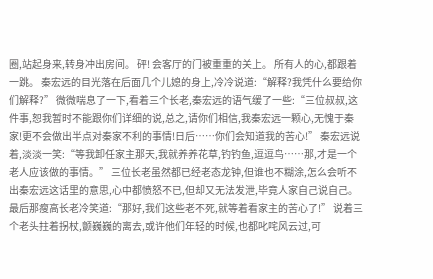圈,站起身来,转身冲出房间。 砰! 会客厅的门被重重的关上。 所有人的心,都跟着一跳。 秦宏远的目光落在后面几个儿媳的身上,冷冷说道:“解释?我凭什么要给你们解释?” 微微喘息了一下,看着三个长老,秦宏远的语气缓了一些:“三位叔叔,这件事,恕我暂时不能跟你们详细的说,总之,请你们相信,我秦宏远一颗心,无愧于秦家!更不会做出半点对秦家不利的事情!日后……你们会知道我的苦心!” 秦宏远说着,淡淡一笑:“等我卸任家主那天,我就养养花草,钓钓鱼,逗逗鸟……那,才是一个老人应该做的事情。” 三位长老虽然都已经老态龙钟,但谁也不糊涂,怎么会听不出秦宏远这话里的意思,心中都愤怒不已,但却又无法发泄,毕竟人家自己说自己。最后那瘦高长老冷笑道:“那好,我们这些老不死,就等着看家主的苦心了!” 说着三个老头拄着拐杖,颤巍巍的离去,或许他们年轻的时候,也都叱咤风云过,可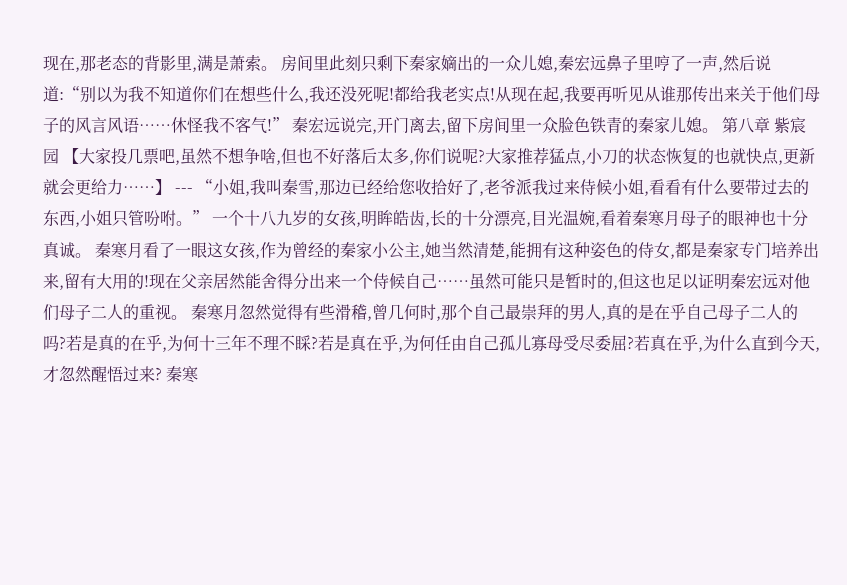现在,那老态的背影里,满是萧索。 房间里此刻只剩下秦家嫡出的一众儿媳,秦宏远鼻子里哼了一声,然后说道:“别以为我不知道你们在想些什么,我还没死呢!都给我老实点!从现在起,我要再听见从谁那传出来关于他们母子的风言风语……休怪我不客气!” 秦宏远说完,开门离去,留下房间里一众脸色铁青的秦家儿媳。 第八章 紫宸园 【大家投几票吧,虽然不想争啥,但也不好落后太多,你们说呢?大家推荐猛点,小刀的状态恢复的也就快点,更新就会更给力……】 --- “小姐,我叫秦雪,那边已经给您收拾好了,老爷派我过来侍候小姐,看看有什么要带过去的东西,小姐只管吩咐。” 一个十八九岁的女孩,明眸皓齿,长的十分漂亮,目光温婉,看着秦寒月母子的眼神也十分真诚。 秦寒月看了一眼这女孩,作为曾经的秦家小公主,她当然清楚,能拥有这种姿色的侍女,都是秦家专门培养出来,留有大用的!现在父亲居然能舍得分出来一个侍候自己……虽然可能只是暂时的,但这也足以证明秦宏远对他们母子二人的重视。 秦寒月忽然觉得有些滑稽,曾几何时,那个自己最崇拜的男人,真的是在乎自己母子二人的吗?若是真的在乎,为何十三年不理不睬?若是真在乎,为何任由自己孤儿寡母受尽委屈?若真在乎,为什么直到今天,才忽然醒悟过来? 秦寒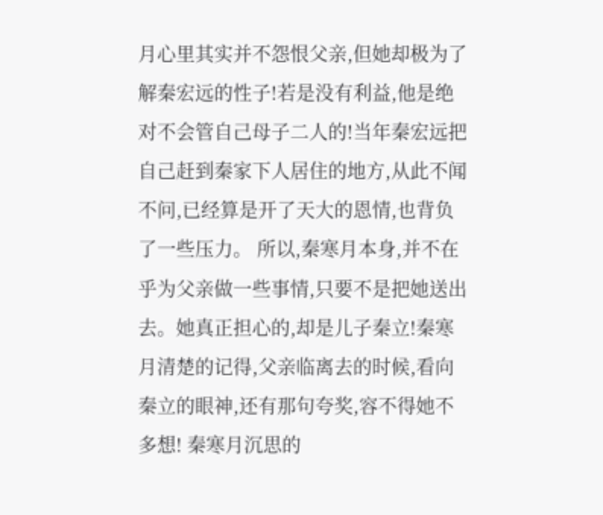月心里其实并不怨恨父亲,但她却极为了解秦宏远的性子!若是没有利益,他是绝对不会管自己母子二人的!当年秦宏远把自己赶到秦家下人居住的地方,从此不闻不问,已经算是开了天大的恩情,也背负了一些压力。 所以,秦寒月本身,并不在乎为父亲做一些事情,只要不是把她送出去。她真正担心的,却是儿子秦立!秦寒月清楚的记得,父亲临离去的时候,看向秦立的眼神,还有那句夸奖,容不得她不多想! 秦寒月沉思的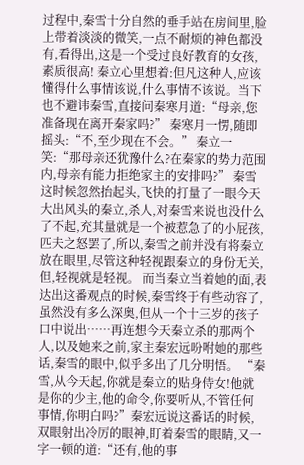过程中,秦雪十分自然的垂手站在房间里,脸上带着淡淡的微笑,一点不耐烦的神色都没有,看得出,这是一个受过良好教育的女孩,素质很高! 秦立心里想着:但凡这种人,应该懂得什么事情该说,什么事情不该说。当下也不避讳秦雪,直接问秦寒月道:“母亲,您准备现在离开秦家吗?” 秦寒月一愣,随即摇头:“不,至少现在不会。” 秦立一笑:“那母亲还犹豫什么?在秦家的势力范围内,母亲有能力拒绝家主的安排吗?” 秦雪这时候忽然抬起头,飞快的打量了一眼今天大出风头的秦立,杀人,对秦雪来说也没什么了不起,充其量就是一个被惹急了的小屁孩,匹夫之怒罢了,所以,秦雪之前并没有将秦立放在眼里,尽管这种轻视跟秦立的身份无关,但,轻视就是轻视。 而当秦立当着她的面,表达出这番观点的时候,秦雪终于有些动容了,虽然没有多么深奥,但从一个十三岁的孩子口中说出……再连想今天秦立杀的那两个人,以及她来之前,家主秦宏远吩咐她的那些话,秦雪的眼中,似乎多出了几分明悟。 “秦雪,从今天起,你就是秦立的贴身侍女!他就是你的少主,他的命令,你要听从,不管任何事情,你明白吗?”秦宏远说这番话的时候,双眼射出冷厉的眼神,盯着秦雪的眼睛,又一字一顿的道:“还有,他的事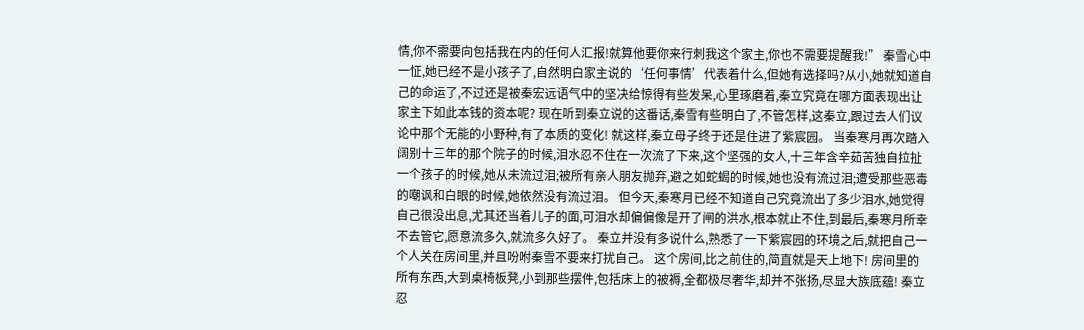情,你不需要向包括我在内的任何人汇报!就算他要你来行刺我这个家主,你也不需要提醒我!” 秦雪心中一怔,她已经不是小孩子了,自然明白家主说的‘任何事情’代表着什么,但她有选择吗?从小,她就知道自己的命运了,不过还是被秦宏远语气中的坚决给惊得有些发呆,心里琢磨着,秦立究竟在哪方面表现出让家主下如此本钱的资本呢? 现在听到秦立说的这番话,秦雪有些明白了,不管怎样,这秦立,跟过去人们议论中那个无能的小野种,有了本质的变化! 就这样,秦立母子终于还是住进了紫宸园。 当秦寒月再次踏入阔别十三年的那个院子的时候,泪水忍不住在一次流了下来,这个坚强的女人,十三年含辛茹苦独自拉扯一个孩子的时候,她从未流过泪;被所有亲人朋友抛弃,避之如蛇蝎的时候,她也没有流过泪;遭受那些恶毒的嘲讽和白眼的时候,她依然没有流过泪。 但今天,秦寒月已经不知道自己究竟流出了多少泪水,她觉得自己很没出息,尤其还当着儿子的面,可泪水却偏偏像是开了闸的洪水,根本就止不住,到最后,秦寒月所幸不去管它,愿意流多久,就流多久好了。 秦立并没有多说什么,熟悉了一下紫宸园的环境之后,就把自己一个人关在房间里,并且吩咐秦雪不要来打扰自己。 这个房间,比之前住的,简直就是天上地下! 房间里的所有东西,大到桌椅板凳,小到那些摆件,包括床上的被褥,全都极尽奢华,却并不张扬,尽显大族底蕴! 秦立忍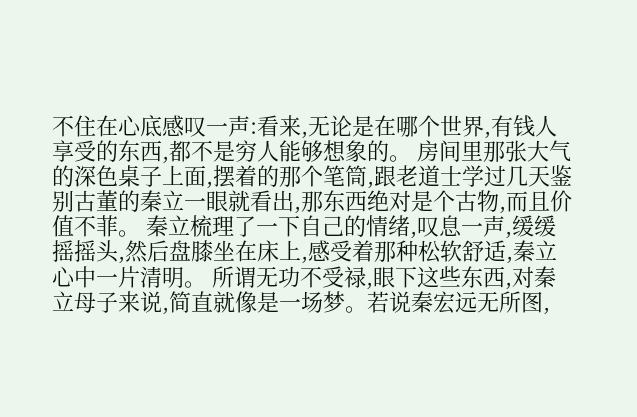不住在心底感叹一声:看来,无论是在哪个世界,有钱人享受的东西,都不是穷人能够想象的。 房间里那张大气的深色桌子上面,摆着的那个笔筒,跟老道士学过几天鉴别古董的秦立一眼就看出,那东西绝对是个古物,而且价值不菲。 秦立梳理了一下自己的情绪,叹息一声,缓缓摇摇头,然后盘膝坐在床上,感受着那种松软舒适,秦立心中一片清明。 所谓无功不受禄,眼下这些东西,对秦立母子来说,简直就像是一场梦。若说秦宏远无所图,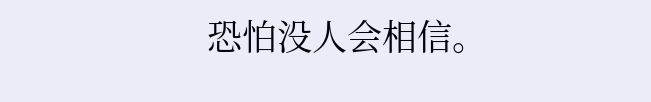恐怕没人会相信。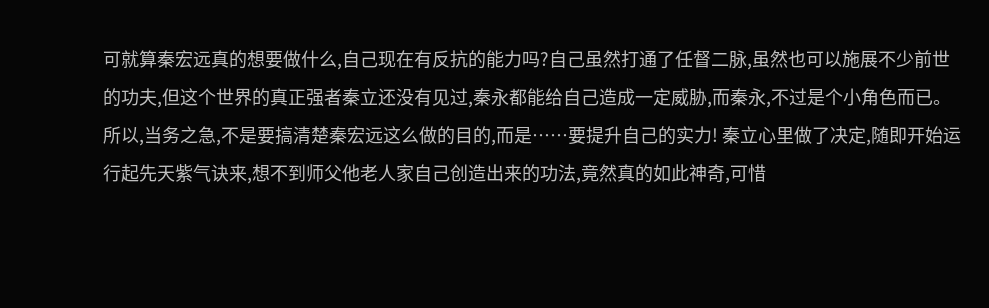可就算秦宏远真的想要做什么,自己现在有反抗的能力吗?自己虽然打通了任督二脉,虽然也可以施展不少前世的功夫,但这个世界的真正强者秦立还没有见过,秦永都能给自己造成一定威胁,而秦永,不过是个小角色而已。 所以,当务之急,不是要搞清楚秦宏远这么做的目的,而是……要提升自己的实力! 秦立心里做了决定,随即开始运行起先天紫气诀来,想不到师父他老人家自己创造出来的功法,竟然真的如此神奇,可惜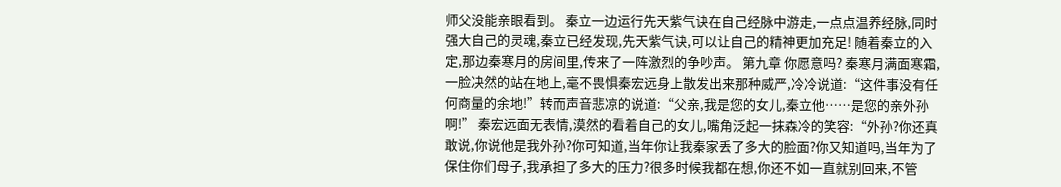师父没能亲眼看到。 秦立一边运行先天紫气诀在自己经脉中游走,一点点温养经脉,同时强大自己的灵魂,秦立已经发现,先天紫气诀,可以让自己的精神更加充足! 随着秦立的入定,那边秦寒月的房间里,传来了一阵激烈的争吵声。 第九章 你愿意吗? 秦寒月满面寒霜,一脸决然的站在地上,毫不畏惧秦宏远身上散发出来那种威严,冷冷说道:“这件事没有任何商量的余地!”转而声音悲凉的说道:“父亲,我是您的女儿,秦立他……是您的亲外孙啊!” 秦宏远面无表情,漠然的看着自己的女儿,嘴角泛起一抹森冷的笑容:“外孙?你还真敢说,你说他是我外孙?你可知道,当年你让我秦家丢了多大的脸面?你又知道吗,当年为了保住你们母子,我承担了多大的压力?很多时候我都在想,你还不如一直就别回来,不管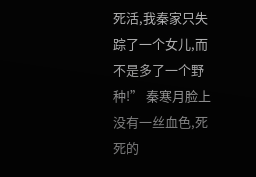死活,我秦家只失踪了一个女儿,而不是多了一个野种!” 秦寒月脸上没有一丝血色,死死的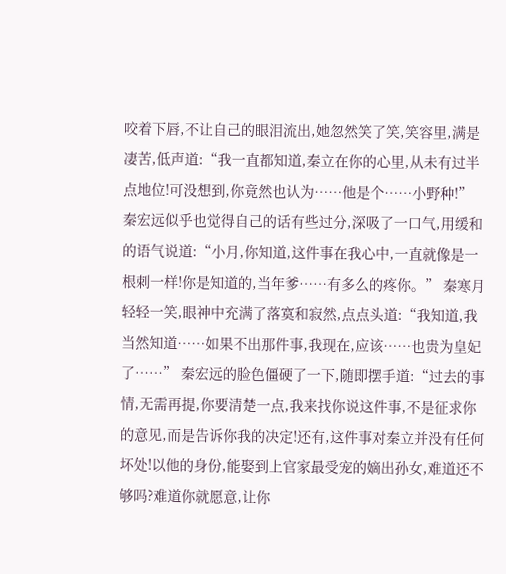咬着下唇,不让自己的眼泪流出,她忽然笑了笑,笑容里,满是凄苦,低声道:“我一直都知道,秦立在你的心里,从未有过半点地位!可没想到,你竟然也认为……他是个……小野种!” 秦宏远似乎也觉得自己的话有些过分,深吸了一口气,用缓和的语气说道:“小月,你知道,这件事在我心中,一直就像是一根刺一样!你是知道的,当年爹……有多么的疼你。” 秦寒月轻轻一笑,眼神中充满了落寞和寂然,点点头道:“我知道,我当然知道……如果不出那件事,我现在,应该……也贵为皇妃了……” 秦宏远的脸色僵硬了一下,随即摆手道:“过去的事情,无需再提,你要清楚一点,我来找你说这件事,不是征求你的意见,而是告诉你我的决定!还有,这件事对秦立并没有任何坏处!以他的身份,能娶到上官家最受宠的嫡出孙女,难道还不够吗?难道你就愿意,让你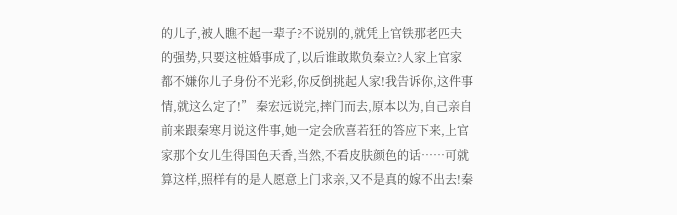的儿子,被人瞧不起一辈子?不说别的,就凭上官铁那老匹夫的强势,只要这桩婚事成了,以后谁敢欺负秦立?人家上官家都不嫌你儿子身份不光彩,你反倒挑起人家!我告诉你,这件事情,就这么定了!” 秦宏远说完,摔门而去,原本以为,自己亲自前来跟秦寒月说这件事,她一定会欣喜若狂的答应下来,上官家那个女儿生得国色天香,当然,不看皮肤颜色的话……可就算这样,照样有的是人愿意上门求亲,又不是真的嫁不出去!秦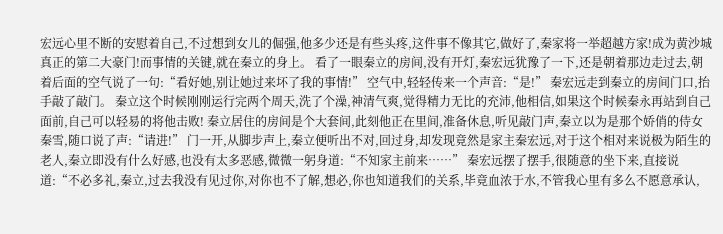宏远心里不断的安慰着自己,不过想到女儿的倔强,他多少还是有些头疼,这件事不像其它,做好了,秦家将一举超越方家!成为黄沙城真正的第二大豪门!而事情的关键,就在秦立的身上。 看了一眼秦立的房间,没有开灯,秦宏远犹豫了一下,还是朝着那边走过去,朝着后面的空气说了一句:“看好她,别让她过来坏了我的事情!” 空气中,轻轻传来一个声音:“是!” 秦宏远走到秦立的房间门口,抬手敲了敲门。 秦立这个时候刚刚运行完两个周天,洗了个澡,神清气爽,觉得精力无比的充沛,他相信,如果这个时候秦永再站到自己面前,自己可以轻易的将他击败! 秦立居住的房间是个大套间,此刻他正在里间,准备休息,听见敲门声,秦立以为是那个娇俏的侍女秦雪,随口说了声:“请进!” 门一开,从脚步声上,秦立便听出不对,回过身,却发现竟然是家主秦宏远,对于这个相对来说极为陌生的老人,秦立即没有什么好感,也没有太多恶感,微微一躬身道:“不知家主前来……” 秦宏远摆了摆手,很随意的坐下来,直接说道:“不必多礼,秦立,过去我没有见过你,对你也不了解,想必,你也知道我们的关系,毕竟血浓于水,不管我心里有多么不愿意承认,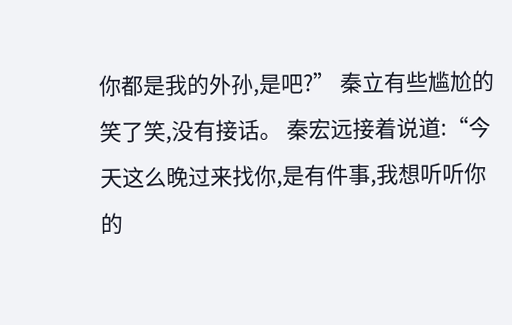你都是我的外孙,是吧?” 秦立有些尴尬的笑了笑,没有接话。 秦宏远接着说道:“今天这么晚过来找你,是有件事,我想听听你的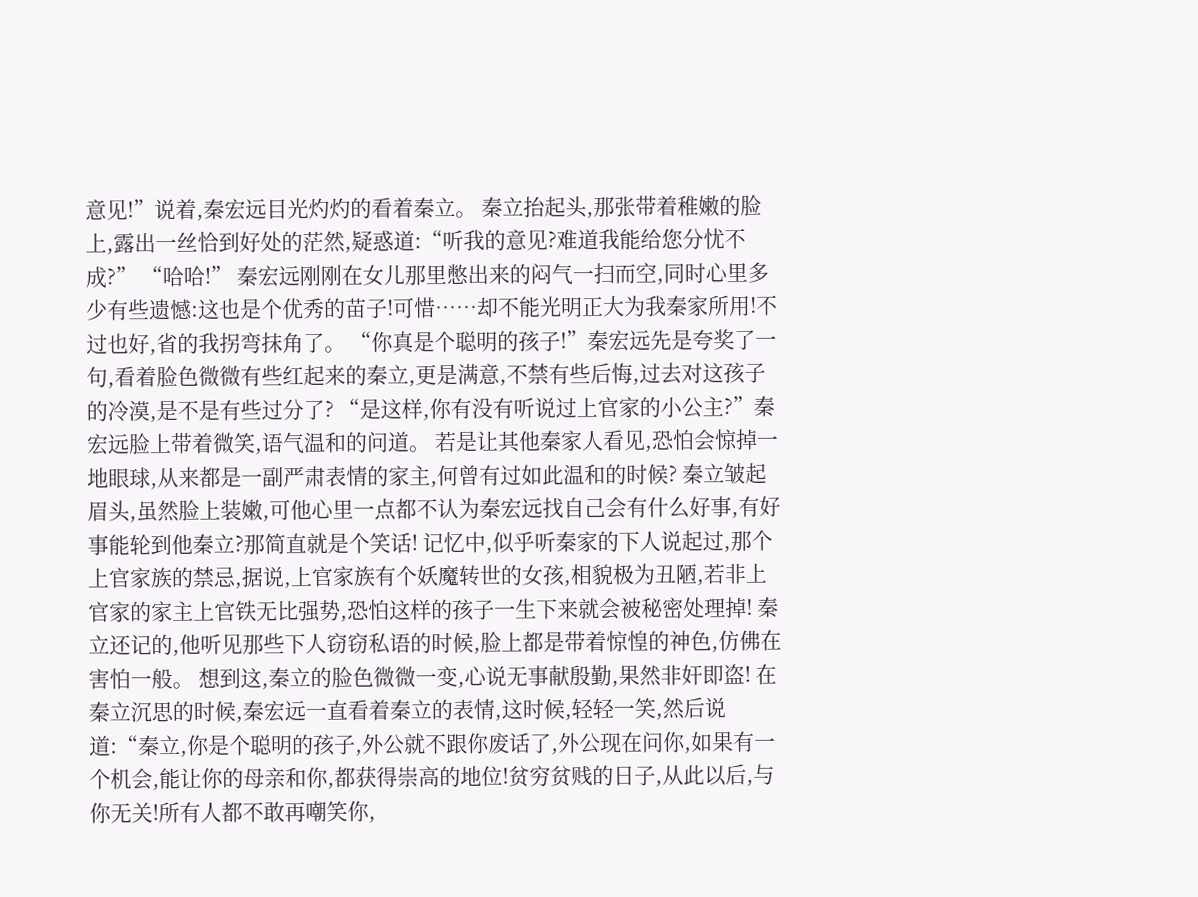意见!”说着,秦宏远目光灼灼的看着秦立。 秦立抬起头,那张带着稚嫩的脸上,露出一丝恰到好处的茫然,疑惑道:“听我的意见?难道我能给您分忧不成?” “哈哈!” 秦宏远刚刚在女儿那里憋出来的闷气一扫而空,同时心里多少有些遗憾:这也是个优秀的苗子!可惜……却不能光明正大为我秦家所用!不过也好,省的我拐弯抹角了。 “你真是个聪明的孩子!”秦宏远先是夸奖了一句,看着脸色微微有些红起来的秦立,更是满意,不禁有些后悔,过去对这孩子的冷漠,是不是有些过分了? “是这样,你有没有听说过上官家的小公主?”秦宏远脸上带着微笑,语气温和的问道。 若是让其他秦家人看见,恐怕会惊掉一地眼球,从来都是一副严肃表情的家主,何曾有过如此温和的时候? 秦立皱起眉头,虽然脸上装嫩,可他心里一点都不认为秦宏远找自己会有什么好事,有好事能轮到他秦立?那简直就是个笑话! 记忆中,似乎听秦家的下人说起过,那个上官家族的禁忌,据说,上官家族有个妖魔转世的女孩,相貌极为丑陋,若非上官家的家主上官铁无比强势,恐怕这样的孩子一生下来就会被秘密处理掉! 秦立还记的,他听见那些下人窃窃私语的时候,脸上都是带着惊惶的神色,仿佛在害怕一般。 想到这,秦立的脸色微微一变,心说无事献殷勤,果然非奸即盗! 在秦立沉思的时候,秦宏远一直看着秦立的表情,这时候,轻轻一笑,然后说道:“秦立,你是个聪明的孩子,外公就不跟你废话了,外公现在问你,如果有一个机会,能让你的母亲和你,都获得崇高的地位!贫穷贫贱的日子,从此以后,与你无关!所有人都不敢再嘲笑你,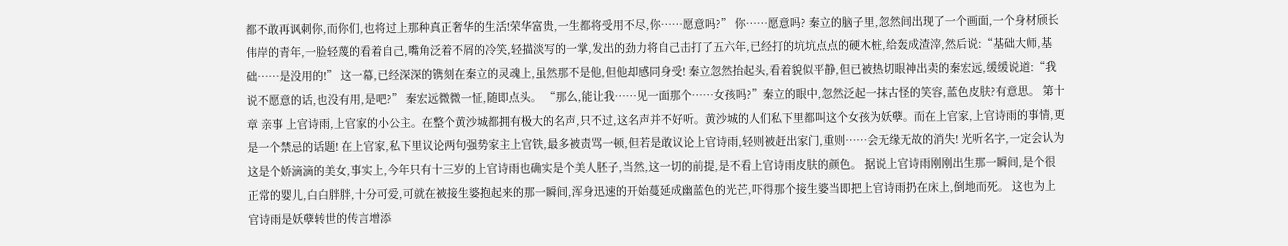都不敢再讽刺你,而你们,也将过上那种真正奢华的生活!荣华富贵,一生都将受用不尽,你……愿意吗?” 你……愿意吗? 秦立的脑子里,忽然间出现了一个画面,一个身材颀长伟岸的青年,一脸轻蔑的看着自己,嘴角泛着不屑的冷笑,轻描淡写的一掌,发出的劲力将自己击打了五六年,已经打的坑坑点点的硬木桩,给轰成渣滓,然后说:“基础大师,基础……是没用的!” 这一幕,已经深深的镌刻在秦立的灵魂上,虽然那不是他,但他却感同身受! 秦立忽然抬起头,看着貌似平静,但已被热切眼神出卖的秦宏远,缓缓说道:“我说不愿意的话,也没有用,是吧?” 秦宏远微微一怔,随即点头。 “那么,能让我……见一面那个……女孩吗?”秦立的眼中,忽然泛起一抹古怪的笑容,蓝色皮肤?有意思。 第十章 亲事 上官诗雨,上官家的小公主。在整个黄沙城都拥有极大的名声,只不过,这名声并不好听。黄沙城的人们私下里都叫这个女孩为妖孽。而在上官家,上官诗雨的事情,更是一个禁忌的话题! 在上官家,私下里议论两句强势家主上官铁,最多被责骂一顿,但若是敢议论上官诗雨,轻则被赶出家门,重则……会无缘无故的消失! 光听名字,一定会认为这是个娇滴滴的美女,事实上,今年只有十三岁的上官诗雨也确实是个美人胚子,当然,这一切的前提,是不看上官诗雨皮肤的颜色。 据说上官诗雨刚刚出生那一瞬间,是个很正常的婴儿,白白胖胖,十分可爱,可就在被接生婆抱起来的那一瞬间,浑身迅速的开始蔓延成幽蓝色的光芒,吓得那个接生婆当即把上官诗雨扔在床上,倒地而死。 这也为上官诗雨是妖孽转世的传言增添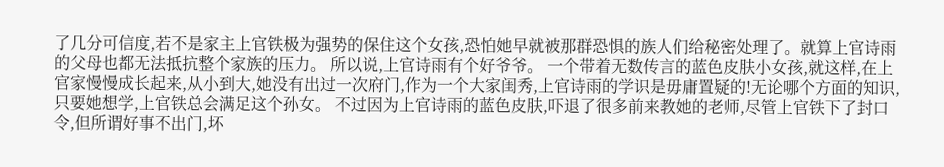了几分可信度,若不是家主上官铁极为强势的保住这个女孩,恐怕她早就被那群恐惧的族人们给秘密处理了。就算上官诗雨的父母也都无法抵抗整个家族的压力。 所以说,上官诗雨有个好爷爷。 一个带着无数传言的蓝色皮肤小女孩,就这样,在上官家慢慢成长起来,从小到大,她没有出过一次府门,作为一个大家闺秀,上官诗雨的学识是毋庸置疑的!无论哪个方面的知识,只要她想学,上官铁总会满足这个孙女。 不过因为上官诗雨的蓝色皮肤,吓退了很多前来教她的老师,尽管上官铁下了封口令,但所谓好事不出门,坏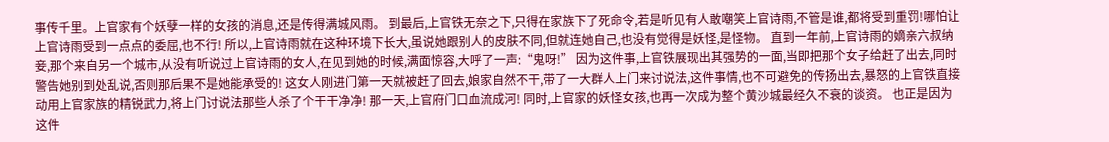事传千里。上官家有个妖孽一样的女孩的消息,还是传得满城风雨。 到最后,上官铁无奈之下,只得在家族下了死命令,若是听见有人敢嘲笑上官诗雨,不管是谁,都将受到重罚!哪怕让上官诗雨受到一点点的委屈,也不行! 所以,上官诗雨就在这种环境下长大,虽说她跟别人的皮肤不同,但就连她自己,也没有觉得是妖怪,是怪物。 直到一年前,上官诗雨的嫡亲六叔纳妾,那个来自另一个城市,从没有听说过上官诗雨的女人,在见到她的时候,满面惊容,大呼了一声:“鬼呀!” 因为这件事,上官铁展现出其强势的一面,当即把那个女子给赶了出去,同时警告她别到处乱说,否则那后果不是她能承受的! 这女人刚进门第一天就被赶了回去,娘家自然不干,带了一大群人上门来讨说法,这件事情,也不可避免的传扬出去,暴怒的上官铁直接动用上官家族的精锐武力,将上门讨说法那些人杀了个干干净净! 那一天,上官府门口血流成河! 同时,上官家的妖怪女孩,也再一次成为整个黄沙城最经久不衰的谈资。 也正是因为这件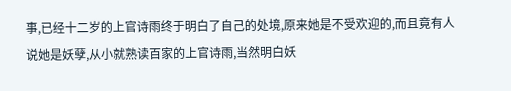事,已经十二岁的上官诗雨终于明白了自己的处境,原来她是不受欢迎的,而且竟有人说她是妖孽,从小就熟读百家的上官诗雨,当然明白妖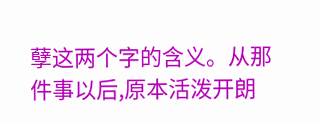孽这两个字的含义。从那件事以后,原本活泼开朗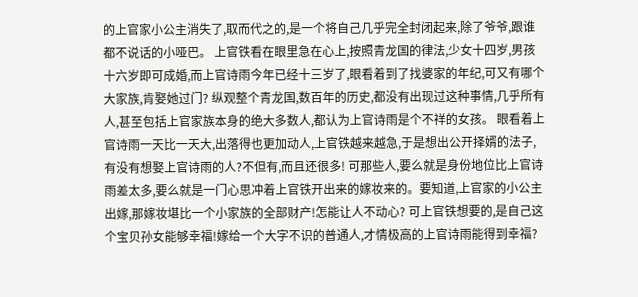的上官家小公主消失了,取而代之的,是一个将自己几乎完全封闭起来,除了爷爷,跟谁都不说话的小哑巴。 上官铁看在眼里急在心上,按照青龙国的律法,少女十四岁,男孩十六岁即可成婚,而上官诗雨今年已经十三岁了,眼看着到了找婆家的年纪,可又有哪个大家族,肯娶她过门? 纵观整个青龙国,数百年的历史,都没有出现过这种事情,几乎所有人,甚至包括上官家族本身的绝大多数人,都认为上官诗雨是个不祥的女孩。 眼看着上官诗雨一天比一天大,出落得也更加动人,上官铁越来越急,于是想出公开择婿的法子,有没有想娶上官诗雨的人?不但有,而且还很多! 可那些人,要么就是身份地位比上官诗雨差太多,要么就是一门心思冲着上官铁开出来的嫁妆来的。要知道,上官家的小公主出嫁,那嫁妆堪比一个小家族的全部财产!怎能让人不动心? 可上官铁想要的,是自己这个宝贝孙女能够幸福!嫁给一个大字不识的普通人,才情极高的上官诗雨能得到幸福?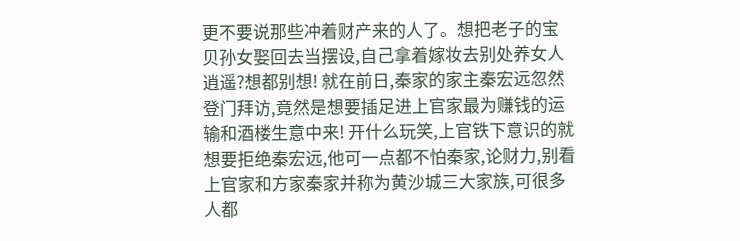更不要说那些冲着财产来的人了。想把老子的宝贝孙女娶回去当摆设,自己拿着嫁妆去别处养女人逍遥?想都别想! 就在前日,秦家的家主秦宏远忽然登门拜访,竟然是想要插足进上官家最为赚钱的运输和酒楼生意中来! 开什么玩笑,上官铁下意识的就想要拒绝秦宏远,他可一点都不怕秦家,论财力,别看上官家和方家秦家并称为黄沙城三大家族,可很多人都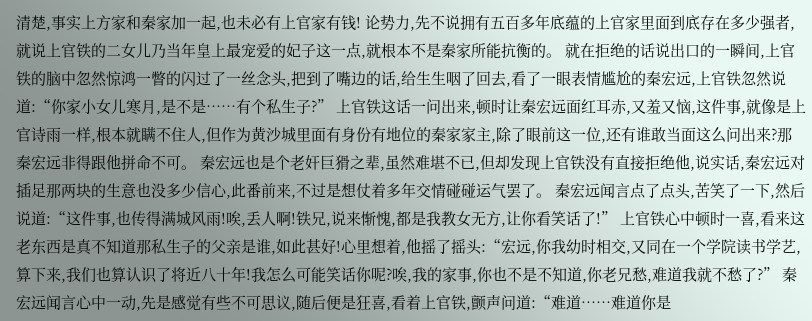清楚,事实上方家和秦家加一起,也未必有上官家有钱! 论势力,先不说拥有五百多年底蕴的上官家里面到底存在多少强者,就说上官铁的二女儿乃当年皇上最宠爱的妃子这一点,就根本不是秦家所能抗衡的。 就在拒绝的话说出口的一瞬间,上官铁的脑中忽然惊鸿一瞥的闪过了一丝念头,把到了嘴边的话,给生生咽了回去,看了一眼表情尴尬的秦宏远,上官铁忽然说道:“你家小女儿寒月,是不是……有个私生子?” 上官铁这话一问出来,顿时让秦宏远面红耳赤,又羞又恼,这件事,就像是上官诗雨一样,根本就瞒不住人,但作为黄沙城里面有身份有地位的秦家家主,除了眼前这一位,还有谁敢当面这么问出来?那秦宏远非得跟他拼命不可。 秦宏远也是个老奸巨猾之辈,虽然难堪不已,但却发现上官铁没有直接拒绝他,说实话,秦宏远对插足那两块的生意也没多少信心,此番前来,不过是想仗着多年交情碰碰运气罢了。 秦宏远闻言点了点头,苦笑了一下,然后说道:“这件事,也传得满城风雨!唉,丢人啊!铁兄,说来惭愧,都是我教女无方,让你看笑话了!” 上官铁心中顿时一喜,看来这老东西是真不知道那私生子的父亲是谁,如此甚好!心里想着,他摇了摇头:“宏远,你我幼时相交,又同在一个学院读书学艺,算下来,我们也算认识了将近八十年!我怎么可能笑话你呢?唉,我的家事,你也不是不知道,你老兄愁,难道我就不愁了?” 秦宏远闻言心中一动,先是感觉有些不可思议,随后便是狂喜,看着上官铁,颤声问道:“难道……难道你是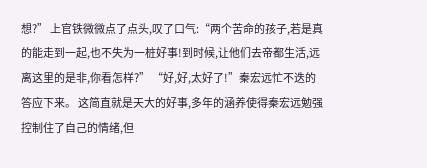想?” 上官铁微微点了点头,叹了口气:“两个苦命的孩子,若是真的能走到一起,也不失为一桩好事!到时候,让他们去帝都生活,远离这里的是非,你看怎样?” “好,好,太好了!”秦宏远忙不迭的答应下来。 这简直就是天大的好事,多年的涵养使得秦宏远勉强控制住了自己的情绪,但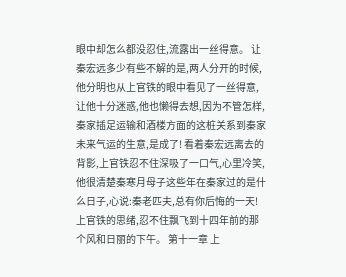眼中却怎么都没忍住,流露出一丝得意。 让秦宏远多少有些不解的是,两人分开的时候,他分明也从上官铁的眼中看见了一丝得意,让他十分迷惑,他也懒得去想,因为不管怎样,秦家插足运输和酒楼方面的这桩关系到秦家未来气运的生意,是成了! 看着秦宏远离去的背影,上官铁忍不住深吸了一口气,心里冷笑,他很清楚秦寒月母子这些年在秦家过的是什么日子,心说:秦老匹夫,总有你后悔的一天! 上官铁的思绪,忍不住飘飞到十四年前的那个风和日丽的下午。 第十一章 上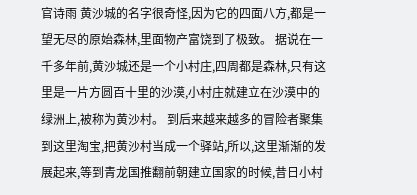官诗雨 黄沙城的名字很奇怪,因为它的四面八方,都是一望无尽的原始森林,里面物产富饶到了极致。 据说在一千多年前,黄沙城还是一个小村庄,四周都是森林,只有这里是一片方圆百十里的沙漠,小村庄就建立在沙漠中的绿洲上,被称为黄沙村。 到后来越来越多的冒险者聚集到这里淘宝,把黄沙村当成一个驿站,所以,这里渐渐的发展起来,等到青龙国推翻前朝建立国家的时候,昔日小村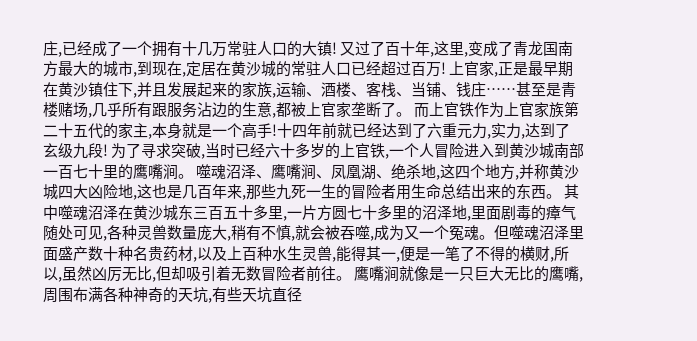庄,已经成了一个拥有十几万常驻人口的大镇! 又过了百十年,这里,变成了青龙国南方最大的城市,到现在,定居在黄沙城的常驻人口已经超过百万! 上官家,正是最早期在黄沙镇住下,并且发展起来的家族,运输、酒楼、客栈、当铺、钱庄……甚至是青楼赌场,几乎所有跟服务沾边的生意,都被上官家垄断了。 而上官铁作为上官家族第二十五代的家主,本身就是一个高手!十四年前就已经达到了六重元力,实力,达到了玄级九段! 为了寻求突破,当时已经六十多岁的上官铁,一个人冒险进入到黄沙城南部一百七十里的鹰嘴涧。 噬魂沼泽、鹰嘴涧、凤凰湖、绝杀地,这四个地方,并称黄沙城四大凶险地,这也是几百年来,那些九死一生的冒险者用生命总结出来的东西。 其中噬魂沼泽在黄沙城东三百五十多里,一片方圆七十多里的沼泽地,里面剧毒的瘴气随处可见,各种灵兽数量庞大,稍有不慎,就会被吞噬,成为又一个冤魂。但噬魂沼泽里面盛产数十种名贵药材,以及上百种水生灵兽,能得其一,便是一笔了不得的横财,所以,虽然凶厉无比,但却吸引着无数冒险者前往。 鹰嘴涧就像是一只巨大无比的鹰嘴,周围布满各种神奇的天坑,有些天坑直径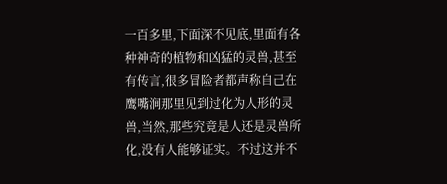一百多里,下面深不见底,里面有各种神奇的植物和凶猛的灵兽,甚至有传言,很多冒险者都声称自己在鹰嘴涧那里见到过化为人形的灵兽,当然,那些究竟是人还是灵兽所化,没有人能够证实。不过这并不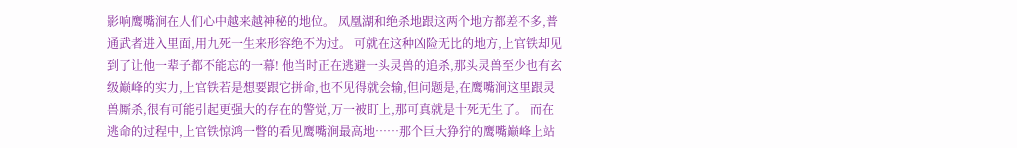影响鹰嘴涧在人们心中越来越神秘的地位。 凤凰湖和绝杀地跟这两个地方都差不多,普通武者进入里面,用九死一生来形容绝不为过。 可就在这种凶险无比的地方,上官铁却见到了让他一辈子都不能忘的一幕! 他当时正在逃避一头灵兽的追杀,那头灵兽至少也有玄级巅峰的实力,上官铁若是想要跟它拼命,也不见得就会输,但问题是,在鹰嘴涧这里跟灵兽厮杀,很有可能引起更强大的存在的警觉,万一被盯上,那可真就是十死无生了。 而在逃命的过程中,上官铁惊鸿一瞥的看见鹰嘴涧最高地……那个巨大狰狞的鹰嘴巅峰上站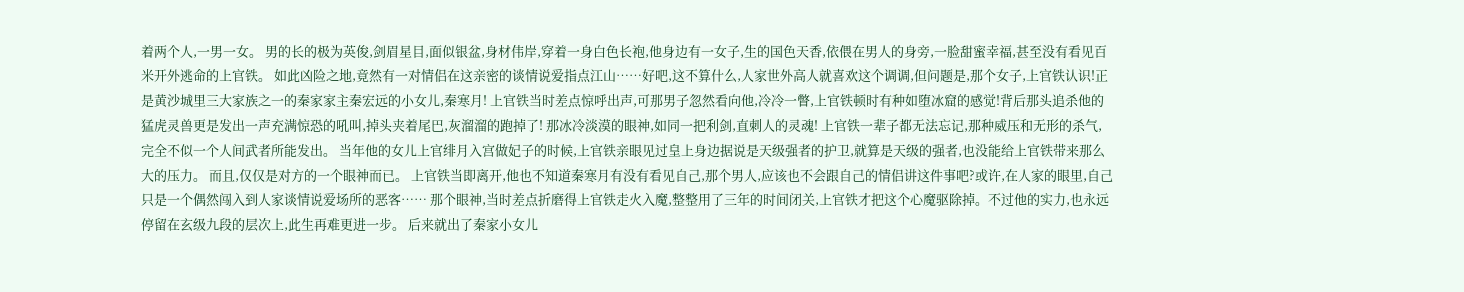着两个人,一男一女。 男的长的极为英俊,剑眉星目,面似银盆,身材伟岸,穿着一身白色长袍,他身边有一女子,生的国色天香,依偎在男人的身旁,一脸甜蜜幸福,甚至没有看见百米开外逃命的上官铁。 如此凶险之地,竟然有一对情侣在这亲密的谈情说爱指点江山……好吧,这不算什么,人家世外高人就喜欢这个调调,但问题是,那个女子,上官铁认识!正是黄沙城里三大家族之一的秦家家主秦宏远的小女儿,秦寒月! 上官铁当时差点惊呼出声,可那男子忽然看向他,冷冷一瞥,上官铁顿时有种如堕冰窟的感觉!背后那头追杀他的猛虎灵兽更是发出一声充满惊恐的吼叫,掉头夹着尾巴,灰溜溜的跑掉了! 那冰冷淡漠的眼神,如同一把利剑,直刺人的灵魂! 上官铁一辈子都无法忘记,那种威压和无形的杀气,完全不似一个人间武者所能发出。 当年他的女儿上官绯月入宫做妃子的时候,上官铁亲眼见过皇上身边据说是天级强者的护卫,就算是天级的强者,也没能给上官铁带来那么大的压力。 而且,仅仅是对方的一个眼神而已。 上官铁当即离开,他也不知道秦寒月有没有看见自己,那个男人,应该也不会跟自己的情侣讲这件事吧?或许,在人家的眼里,自己只是一个偶然闯入到人家谈情说爱场所的恶客…… 那个眼神,当时差点折磨得上官铁走火入魔,整整用了三年的时间闭关,上官铁才把这个心魔驱除掉。不过他的实力,也永远停留在玄级九段的层次上,此生再难更进一步。 后来就出了秦家小女儿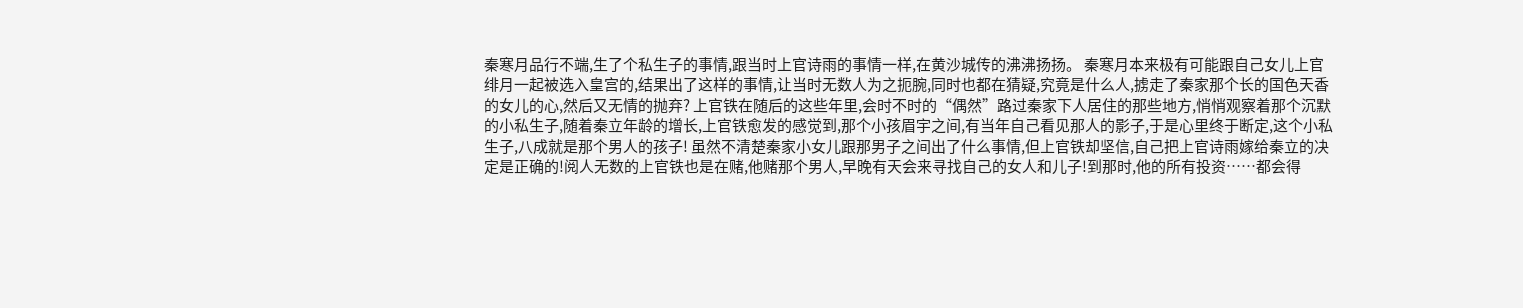秦寒月品行不端,生了个私生子的事情,跟当时上官诗雨的事情一样,在黄沙城传的沸沸扬扬。 秦寒月本来极有可能跟自己女儿上官绯月一起被选入皇宫的,结果出了这样的事情,让当时无数人为之扼腕,同时也都在猜疑,究竟是什么人,掳走了秦家那个长的国色天香的女儿的心,然后又无情的抛弃? 上官铁在随后的这些年里,会时不时的“偶然”路过秦家下人居住的那些地方,悄悄观察着那个沉默的小私生子,随着秦立年龄的增长,上官铁愈发的感觉到,那个小孩眉宇之间,有当年自己看见那人的影子,于是心里终于断定,这个小私生子,八成就是那个男人的孩子! 虽然不清楚秦家小女儿跟那男子之间出了什么事情,但上官铁却坚信,自己把上官诗雨嫁给秦立的决定是正确的!阅人无数的上官铁也是在赌,他赌那个男人,早晚有天会来寻找自己的女人和儿子!到那时,他的所有投资……都会得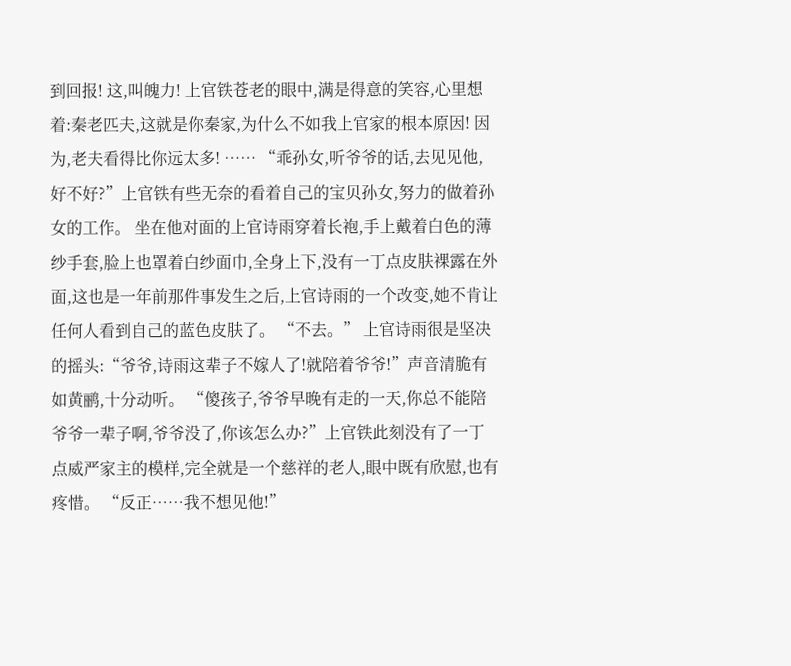到回报! 这,叫魄力! 上官铁苍老的眼中,满是得意的笑容,心里想着:秦老匹夫,这就是你秦家,为什么不如我上官家的根本原因! 因为,老夫看得比你远太多! …… “乖孙女,听爷爷的话,去见见他,好不好?”上官铁有些无奈的看着自己的宝贝孙女,努力的做着孙女的工作。 坐在他对面的上官诗雨穿着长袍,手上戴着白色的薄纱手套,脸上也罩着白纱面巾,全身上下,没有一丁点皮肤裸露在外面,这也是一年前那件事发生之后,上官诗雨的一个改变,她不肯让任何人看到自己的蓝色皮肤了。 “不去。” 上官诗雨很是坚决的摇头:“爷爷,诗雨这辈子不嫁人了!就陪着爷爷!”声音清脆有如黄鹂,十分动听。 “傻孩子,爷爷早晚有走的一天,你总不能陪爷爷一辈子啊,爷爷没了,你该怎么办?”上官铁此刻没有了一丁点威严家主的模样,完全就是一个慈祥的老人,眼中既有欣慰,也有疼惜。 “反正……我不想见他!”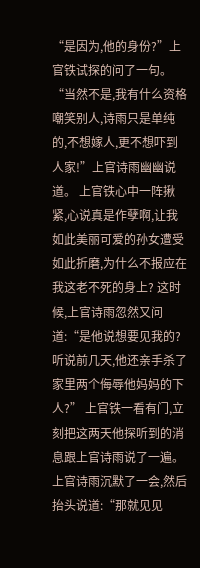“是因为,他的身份?”上官铁试探的问了一句。 “当然不是,我有什么资格嘲笑别人,诗雨只是单纯的,不想嫁人,更不想吓到人家!”上官诗雨幽幽说道。 上官铁心中一阵揪紧,心说真是作孽啊,让我如此美丽可爱的孙女遭受如此折磨,为什么不报应在我这老不死的身上? 这时候,上官诗雨忽然又问道:“是他说想要见我的?听说前几天,他还亲手杀了家里两个侮辱他妈妈的下人?” 上官铁一看有门,立刻把这两天他探听到的消息跟上官诗雨说了一遍。 上官诗雨沉默了一会,然后抬头说道:“那就见见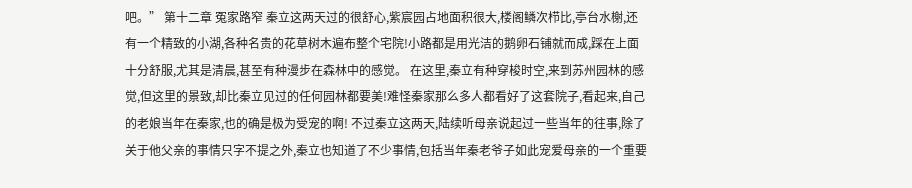吧。” 第十二章 冤家路窄 秦立这两天过的很舒心,紫宸园占地面积很大,楼阁鳞次栉比,亭台水榭,还有一个精致的小湖,各种名贵的花草树木遍布整个宅院!小路都是用光洁的鹅卵石铺就而成,踩在上面十分舒服,尤其是清晨,甚至有种漫步在森林中的感觉。 在这里,秦立有种穿梭时空,来到苏州园林的感觉,但这里的景致,却比秦立见过的任何园林都要美!难怪秦家那么多人都看好了这套院子,看起来,自己的老娘当年在秦家,也的确是极为受宠的啊! 不过秦立这两天,陆续听母亲说起过一些当年的往事,除了关于他父亲的事情只字不提之外,秦立也知道了不少事情,包括当年秦老爷子如此宠爱母亲的一个重要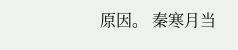原因。 秦寒月当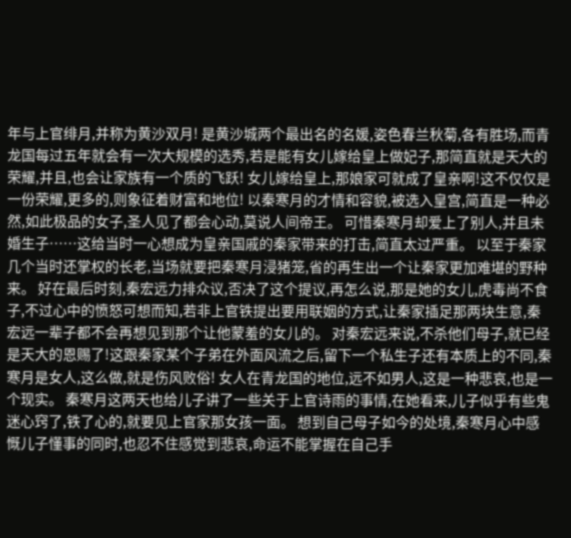年与上官绯月,并称为黄沙双月! 是黄沙城两个最出名的名媛,姿色春兰秋菊,各有胜场,而青龙国每过五年就会有一次大规模的选秀,若是能有女儿嫁给皇上做妃子,那简直就是天大的荣耀,并且,也会让家族有一个质的飞跃! 女儿嫁给皇上,那娘家可就成了皇亲啊!这不仅仅是一份荣耀,更多的,则象征着财富和地位! 以秦寒月的才情和容貌,被选入皇宫,简直是一种必然,如此极品的女子,圣人见了都会心动,莫说人间帝王。 可惜秦寒月却爱上了别人,并且未婚生子……这给当时一心想成为皇亲国戚的秦家带来的打击,简直太过严重。 以至于秦家几个当时还掌权的长老,当场就要把秦寒月浸猪笼,省的再生出一个让秦家更加难堪的野种来。 好在最后时刻,秦宏远力排众议,否决了这个提议,再怎么说,那是她的女儿,虎毒尚不食子,不过心中的愤怒可想而知,若非上官铁提出要用联姻的方式,让秦家插足那两块生意,秦宏远一辈子都不会再想见到那个让他蒙羞的女儿的。 对秦宏远来说,不杀他们母子,就已经是天大的恩赐了!这跟秦家某个子弟在外面风流之后,留下一个私生子还有本质上的不同,秦寒月是女人,这么做,就是伤风败俗! 女人在青龙国的地位,远不如男人,这是一种悲哀,也是一个现实。 秦寒月这两天也给儿子讲了一些关于上官诗雨的事情,在她看来,儿子似乎有些鬼迷心窍了,铁了心的,就要见上官家那女孩一面。 想到自己母子如今的处境,秦寒月心中感慨儿子懂事的同时,也忍不住感觉到悲哀,命运不能掌握在自己手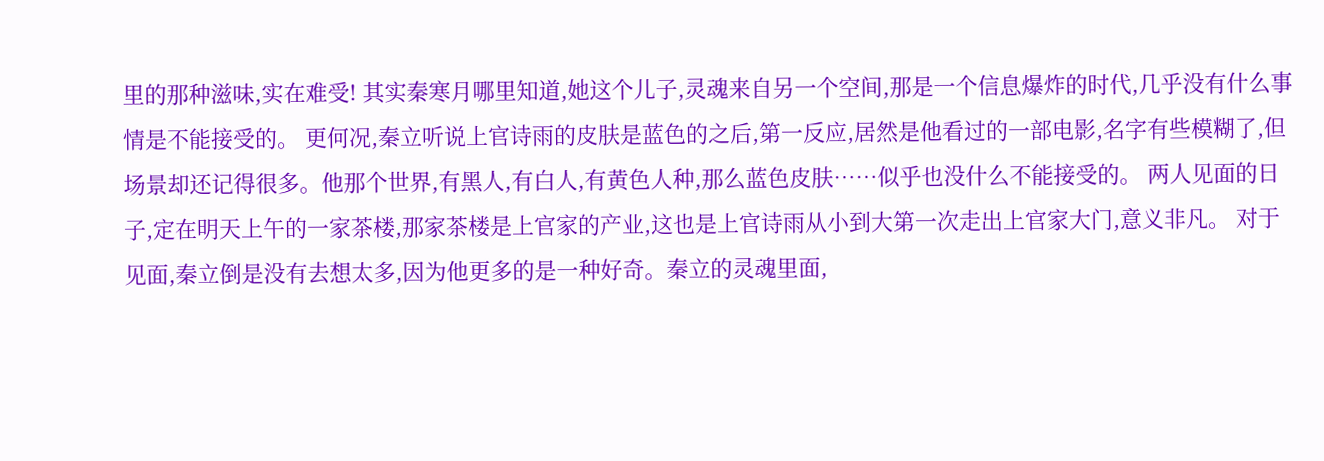里的那种滋味,实在难受! 其实秦寒月哪里知道,她这个儿子,灵魂来自另一个空间,那是一个信息爆炸的时代,几乎没有什么事情是不能接受的。 更何况,秦立听说上官诗雨的皮肤是蓝色的之后,第一反应,居然是他看过的一部电影,名字有些模糊了,但场景却还记得很多。他那个世界,有黑人,有白人,有黄色人种,那么蓝色皮肤……似乎也没什么不能接受的。 两人见面的日子,定在明天上午的一家茶楼,那家茶楼是上官家的产业,这也是上官诗雨从小到大第一次走出上官家大门,意义非凡。 对于见面,秦立倒是没有去想太多,因为他更多的是一种好奇。秦立的灵魂里面,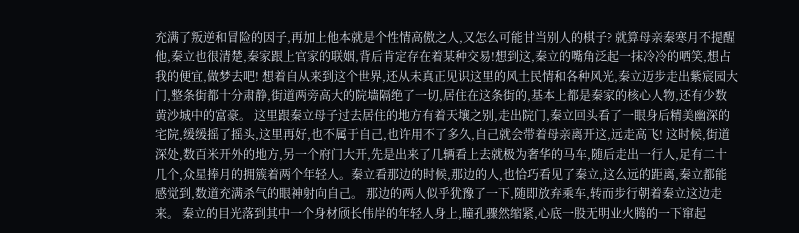充满了叛逆和冒险的因子,再加上他本就是个性情高傲之人,又怎么可能甘当别人的棋子? 就算母亲秦寒月不提醒他,秦立也很清楚,秦家跟上官家的联姻,背后肯定存在着某种交易!想到这,秦立的嘴角泛起一抹冷冷的哂笑,想占我的便宜,做梦去吧! 想着自从来到这个世界,还从未真正见识这里的风土民情和各种风光,秦立迈步走出紫宸园大门,整条街都十分肃静,街道两旁高大的院墙隔绝了一切,居住在这条街的,基本上都是秦家的核心人物,还有少数黄沙城中的富豪。 这里跟秦立母子过去居住的地方有着天壤之别,走出院门,秦立回头看了一眼身后精美幽深的宅院,缓缓摇了摇头,这里再好,也不属于自己,也许用不了多久,自己就会带着母亲离开这,远走高飞! 这时候,街道深处,数百米开外的地方,另一个府门大开,先是出来了几辆看上去就极为奢华的马车,随后走出一行人,足有二十几个,众星捧月的拥簇着两个年轻人。秦立看那边的时候,那边的人,也恰巧看见了秦立,这么远的距离,秦立都能感觉到,数道充满杀气的眼神射向自己。 那边的两人似乎犹豫了一下,随即放弃乘车,转而步行朝着秦立这边走来。 秦立的目光落到其中一个身材颀长伟岸的年轻人身上,瞳孔骤然缩紧,心底一股无明业火腾的一下窜起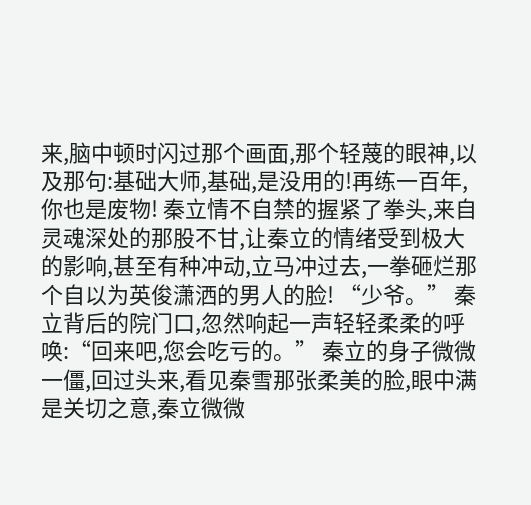来,脑中顿时闪过那个画面,那个轻蔑的眼神,以及那句:基础大师,基础,是没用的!再练一百年,你也是废物! 秦立情不自禁的握紧了拳头,来自灵魂深处的那股不甘,让秦立的情绪受到极大的影响,甚至有种冲动,立马冲过去,一拳砸烂那个自以为英俊潇洒的男人的脸! “少爷。” 秦立背后的院门口,忽然响起一声轻轻柔柔的呼唤:“回来吧,您会吃亏的。” 秦立的身子微微一僵,回过头来,看见秦雪那张柔美的脸,眼中满是关切之意,秦立微微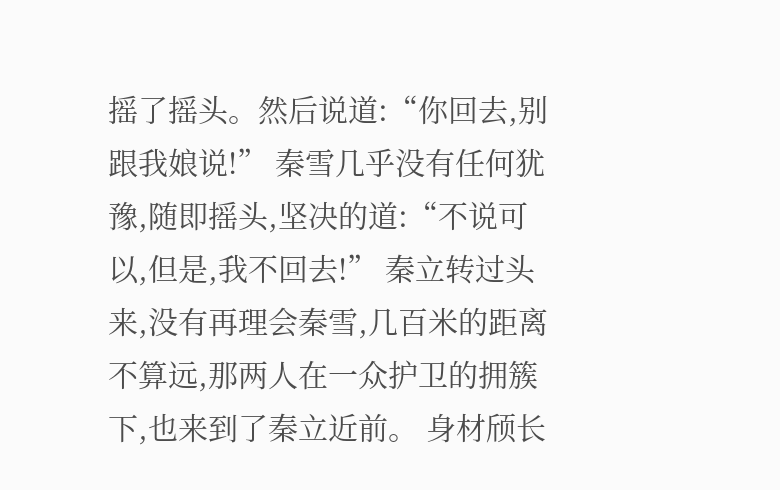摇了摇头。然后说道:“你回去,别跟我娘说!” 秦雪几乎没有任何犹豫,随即摇头,坚决的道:“不说可以,但是,我不回去!” 秦立转过头来,没有再理会秦雪,几百米的距离不算远,那两人在一众护卫的拥簇下,也来到了秦立近前。 身材颀长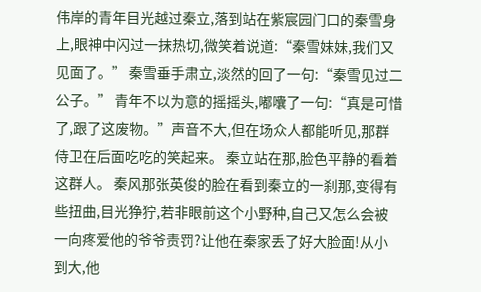伟岸的青年目光越过秦立,落到站在紫宸园门口的秦雪身上,眼神中闪过一抹热切,微笑着说道:“秦雪妹妹,我们又见面了。” 秦雪垂手肃立,淡然的回了一句:“秦雪见过二公子。” 青年不以为意的摇摇头,嘟囔了一句:“真是可惜了,跟了这废物。”声音不大,但在场众人都能听见,那群侍卫在后面吃吃的笑起来。 秦立站在那,脸色平静的看着这群人。 秦风那张英俊的脸在看到秦立的一刹那,变得有些扭曲,目光狰狞,若非眼前这个小野种,自己又怎么会被一向疼爱他的爷爷责罚?让他在秦家丢了好大脸面!从小到大,他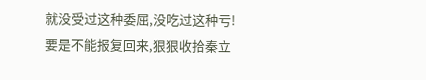就没受过这种委屈,没吃过这种亏!要是不能报复回来,狠狠收拾秦立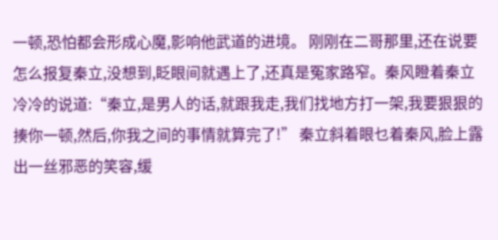一顿,恐怕都会形成心魔,影响他武道的进境。 刚刚在二哥那里,还在说要怎么报复秦立,没想到,眨眼间就遇上了,还真是冤家路窄。秦风瞪着秦立冷冷的说道:“秦立,是男人的话,就跟我走,我们找地方打一架,我要狠狠的揍你一顿,然后,你我之间的事情就算完了!” 秦立斜着眼乜着秦风,脸上露出一丝邪恶的笑容,缓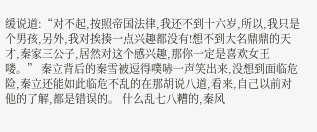缓说道:“对不起,按照帝国法律,我还不到十六岁,所以,我只是个男孩,另外,我对挨揍一点兴趣都没有!想不到大名鼎鼎的天才,秦家三公子,居然对这个感兴趣,那你一定是喜欢女王喽。” 秦立背后的秦雪被逗得噗哧一声笑出来,没想到面临危险,秦立还能如此临危不乱的在那胡说八道,看来,自己以前对他的了解,都是错误的。 什么乱七八糟的,秦风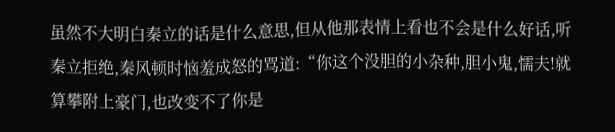虽然不大明白秦立的话是什么意思,但从他那表情上看也不会是什么好话,听秦立拒绝,秦风顿时恼羞成怒的骂道:“你这个没胆的小杂种,胆小鬼,懦夫!就算攀附上豪门,也改变不了你是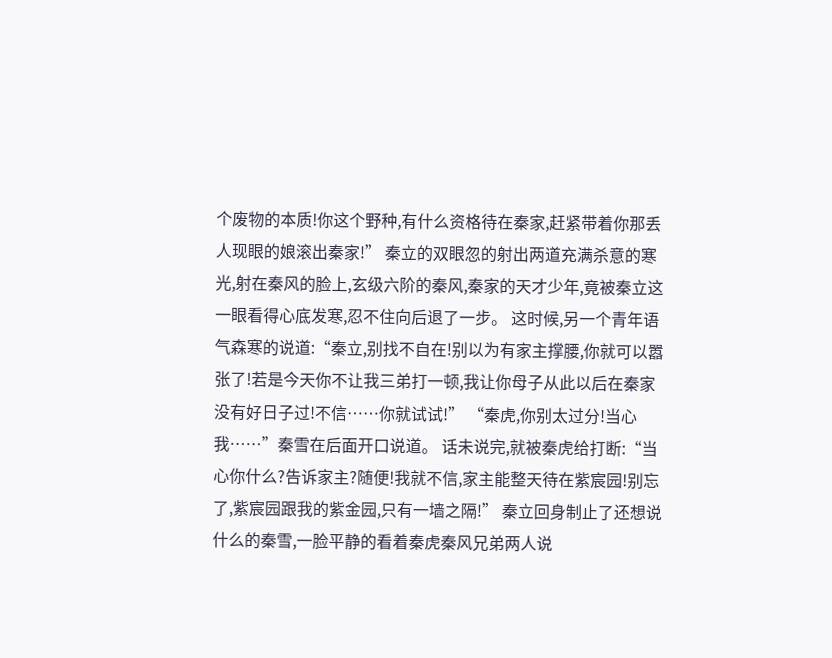个废物的本质!你这个野种,有什么资格待在秦家,赶紧带着你那丢人现眼的娘滚出秦家!” 秦立的双眼忽的射出两道充满杀意的寒光,射在秦风的脸上,玄级六阶的秦风,秦家的天才少年,竟被秦立这一眼看得心底发寒,忍不住向后退了一步。 这时候,另一个青年语气森寒的说道:“秦立,别找不自在!别以为有家主撑腰,你就可以嚣张了!若是今天你不让我三弟打一顿,我让你母子从此以后在秦家没有好日子过!不信……你就试试!” “秦虎,你别太过分!当心我……”秦雪在后面开口说道。 话未说完,就被秦虎给打断:“当心你什么?告诉家主?随便!我就不信,家主能整天待在紫宸园!别忘了,紫宸园跟我的紫金园,只有一墙之隔!” 秦立回身制止了还想说什么的秦雪,一脸平静的看着秦虎秦风兄弟两人说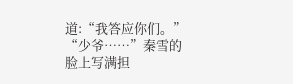道:“我答应你们。” “少爷……”秦雪的脸上写满担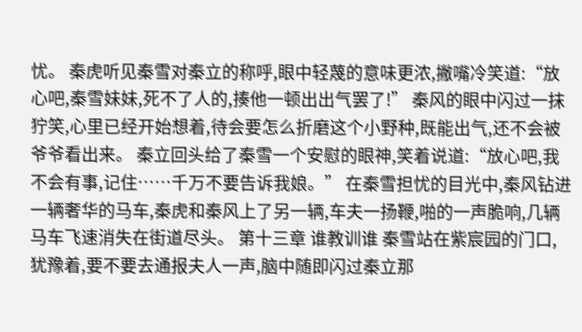忧。 秦虎听见秦雪对秦立的称呼,眼中轻蔑的意味更浓,撇嘴冷笑道:“放心吧,秦雪妹妹,死不了人的,揍他一顿出出气罢了!” 秦风的眼中闪过一抹狞笑,心里已经开始想着,待会要怎么折磨这个小野种,既能出气,还不会被爷爷看出来。 秦立回头给了秦雪一个安慰的眼神,笑着说道:“放心吧,我不会有事,记住……千万不要告诉我娘。” 在秦雪担忧的目光中,秦风钻进一辆奢华的马车,秦虎和秦风上了另一辆,车夫一扬鞭,啪的一声脆响,几辆马车飞速消失在街道尽头。 第十三章 谁教训谁 秦雪站在紫宸园的门口,犹豫着,要不要去通报夫人一声,脑中随即闪过秦立那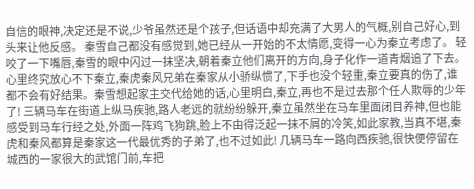自信的眼神,决定还是不说,少爷虽然还是个孩子,但话语中却充满了大男人的气概,别自己好心,到头来让他反感。 秦雪自己都没有感觉到,她已经从一开始的不太情愿,变得一心为秦立考虑了。 轻咬了一下嘴唇,秦雪的眼中闪过一抹坚决,朝着秦立他们离开的方向,身子化作一道青烟追了下去。心里终究放心不下秦立,秦虎秦风兄弟在秦家从小骄纵惯了,下手也没个轻重,秦立要真的伤了,谁都不会有好结果。秦雪想起家主交代给她的话,心里明白,秦立,再也不是过去那个任人欺辱的少年了! 三辆马车在街道上纵马疾驰,路人老远的就纷纷躲开,秦立虽然坐在马车里面闭目养神,但也能感受到马车行经之处,外面一阵鸡飞狗跳,脸上不由得泛起一抹不屑的冷笑,如此家教,当真不堪,秦虎和秦风都算是秦家这一代最优秀的子弟了,也不过如此! 几辆马车一路向西疾驰,很快便停留在城西的一家很大的武馆门前,车把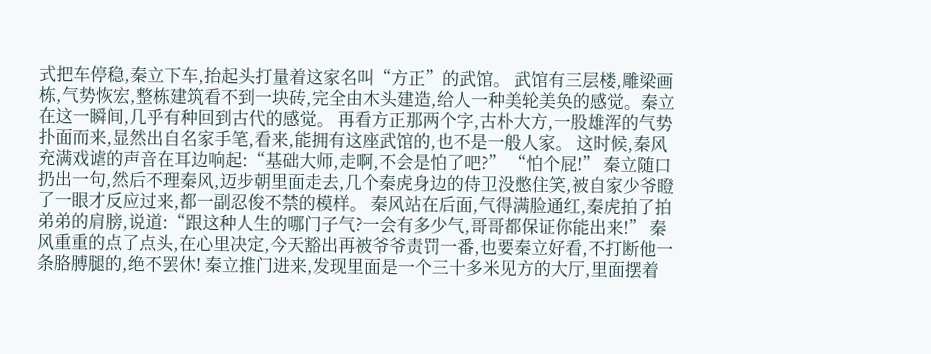式把车停稳,秦立下车,抬起头打量着这家名叫“方正”的武馆。 武馆有三层楼,雕梁画栋,气势恢宏,整栋建筑看不到一块砖,完全由木头建造,给人一种美轮美奂的感觉。秦立在这一瞬间,几乎有种回到古代的感觉。 再看方正那两个字,古朴大方,一股雄浑的气势扑面而来,显然出自名家手笔,看来,能拥有这座武馆的,也不是一般人家。 这时候,秦风充满戏谑的声音在耳边响起:“基础大师,走啊,不会是怕了吧?” “怕个屁!” 秦立随口扔出一句,然后不理秦风,迈步朝里面走去,几个秦虎身边的侍卫没憋住笑,被自家少爷瞪了一眼才反应过来,都一副忍俊不禁的模样。 秦风站在后面,气得满脸通红,秦虎拍了拍弟弟的肩膀,说道:“跟这种人生的哪门子气?一会有多少气,哥哥都保证你能出来!” 秦风重重的点了点头,在心里决定,今天豁出再被爷爷责罚一番,也要秦立好看,不打断他一条胳膊腿的,绝不罢休! 秦立推门进来,发现里面是一个三十多米见方的大厅,里面摆着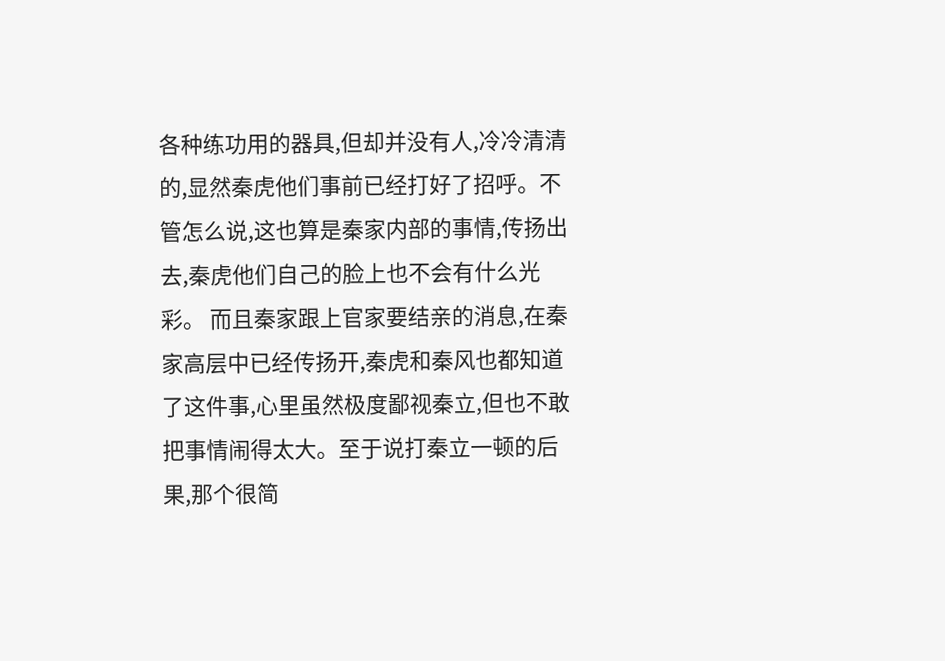各种练功用的器具,但却并没有人,冷冷清清的,显然秦虎他们事前已经打好了招呼。不管怎么说,这也算是秦家内部的事情,传扬出去,秦虎他们自己的脸上也不会有什么光彩。 而且秦家跟上官家要结亲的消息,在秦家高层中已经传扬开,秦虎和秦风也都知道了这件事,心里虽然极度鄙视秦立,但也不敢把事情闹得太大。至于说打秦立一顿的后果,那个很简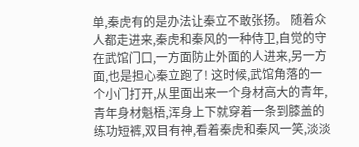单,秦虎有的是办法让秦立不敢张扬。 随着众人都走进来,秦虎和秦风的一种侍卫,自觉的守在武馆门口,一方面防止外面的人进来,另一方面,也是担心秦立跑了! 这时候,武馆角落的一个小门打开,从里面出来一个身材高大的青年,青年身材魁梧,浑身上下就穿着一条到膝盖的练功短裤,双目有神,看着秦虎和秦风一笑,淡淡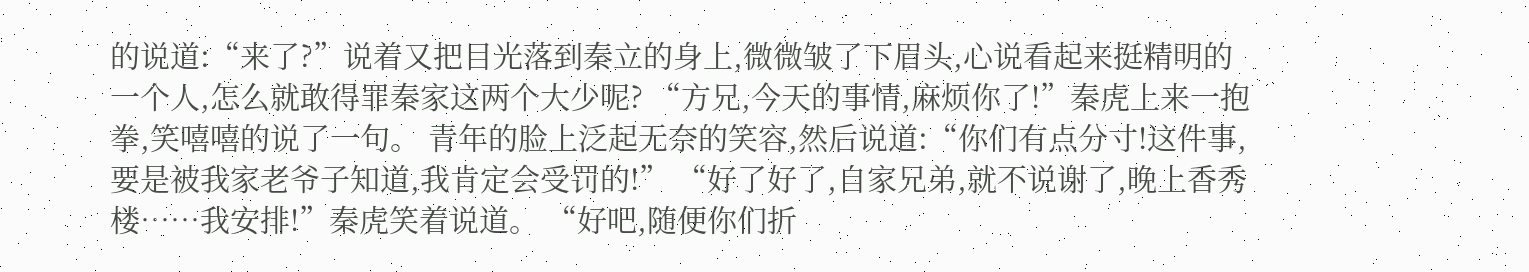的说道:“来了?”说着又把目光落到秦立的身上,微微皱了下眉头,心说看起来挺精明的一个人,怎么就敢得罪秦家这两个大少呢? “方兄,今天的事情,麻烦你了!”秦虎上来一抱拳,笑嘻嘻的说了一句。 青年的脸上泛起无奈的笑容,然后说道:“你们有点分寸!这件事,要是被我家老爷子知道,我肯定会受罚的!” “好了好了,自家兄弟,就不说谢了,晚上香秀楼……我安排!”秦虎笑着说道。 “好吧,随便你们折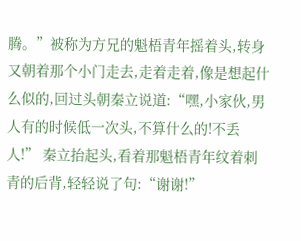腾。”被称为方兄的魁梧青年摇着头,转身又朝着那个小门走去,走着走着,像是想起什么似的,回过头朝秦立说道:“嘿,小家伙,男人有的时候低一次头,不算什么的!不丢人!” 秦立抬起头,看着那魁梧青年纹着刺青的后背,轻轻说了句:“谢谢!”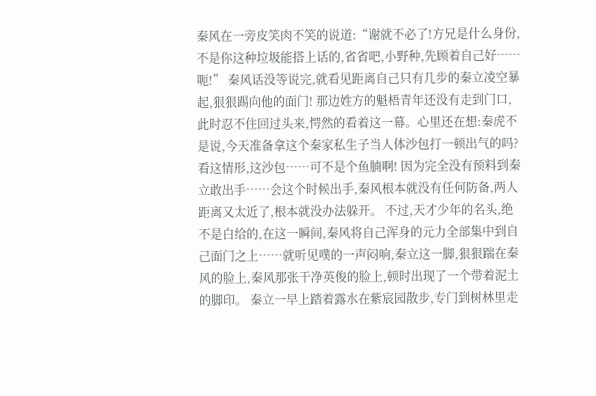秦风在一旁皮笑肉不笑的说道:“谢就不必了!方兄是什么身份,不是你这种垃圾能搭上话的,省省吧,小野种,先顾着自己好……呃!” 秦风话没等说完,就看见距离自己只有几步的秦立凌空暴起,狠狠踢向他的面门! 那边姓方的魁梧青年还没有走到门口,此时忍不住回过头来,愕然的看着这一幕。心里还在想:秦虎不是说,今天准备拿这个秦家私生子当人体沙包打一顿出气的吗?看这情形,这沙包……可不是个鱼腩啊! 因为完全没有预料到秦立敢出手……会这个时候出手,秦风根本就没有任何防备,两人距离又太近了,根本就没办法躲开。 不过,天才少年的名头,绝不是白给的,在这一瞬间,秦风将自己浑身的元力全部集中到自己面门之上……就听见噗的一声闷响,秦立这一脚,狠狠踹在秦风的脸上,秦风那张干净英俊的脸上,顿时出现了一个带着泥土的脚印。 秦立一早上踏着露水在紫宸园散步,专门到树林里走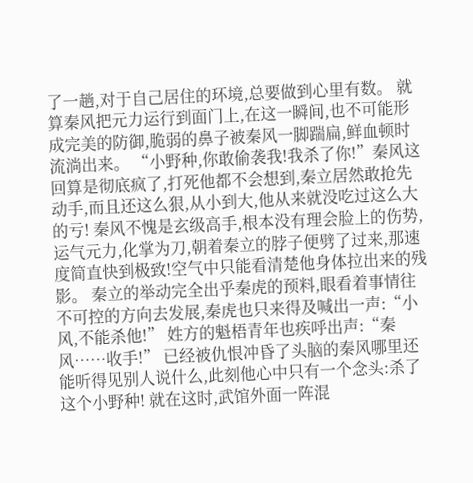了一趟,对于自己居住的环境,总要做到心里有数。 就算秦风把元力运行到面门上,在这一瞬间,也不可能形成完美的防御,脆弱的鼻子被秦风一脚踹扁,鲜血顿时流淌出来。 “小野种,你敢偷袭我!我杀了你!”秦风这回算是彻底疯了,打死他都不会想到,秦立居然敢抢先动手,而且还这么狠,从小到大,他从来就没吃过这么大的亏! 秦风不愧是玄级高手,根本没有理会脸上的伤势,运气元力,化掌为刀,朝着秦立的脖子便劈了过来,那速度简直快到极致!空气中只能看清楚他身体拉出来的残影。 秦立的举动完全出乎秦虎的预料,眼看着事情往不可控的方向去发展,秦虎也只来得及喊出一声:“小风,不能杀他!” 姓方的魁梧青年也疾呼出声:“秦风……收手!” 已经被仇恨冲昏了头脑的秦风哪里还能听得见别人说什么,此刻他心中只有一个念头:杀了这个小野种! 就在这时,武馆外面一阵混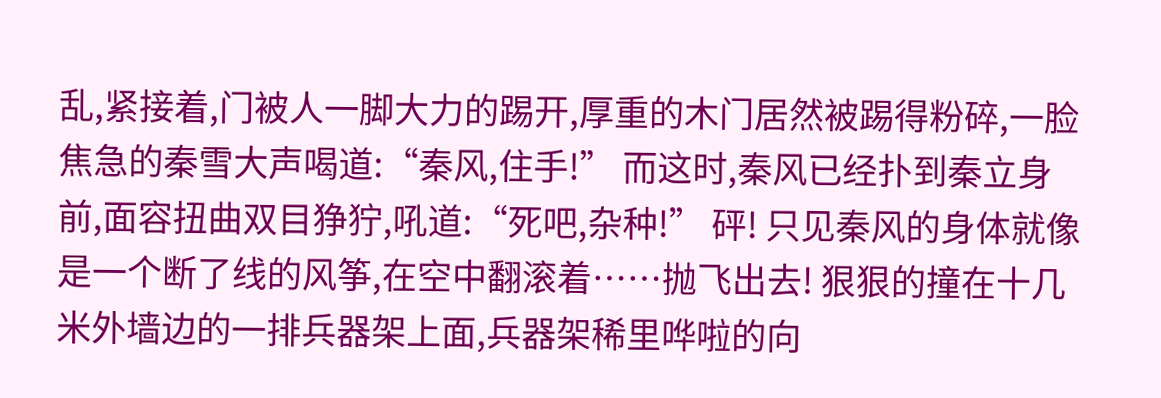乱,紧接着,门被人一脚大力的踢开,厚重的木门居然被踢得粉碎,一脸焦急的秦雪大声喝道:“秦风,住手!” 而这时,秦风已经扑到秦立身前,面容扭曲双目狰狞,吼道:“死吧,杂种!” 砰! 只见秦风的身体就像是一个断了线的风筝,在空中翻滚着……抛飞出去! 狠狠的撞在十几米外墙边的一排兵器架上面,兵器架稀里哗啦的向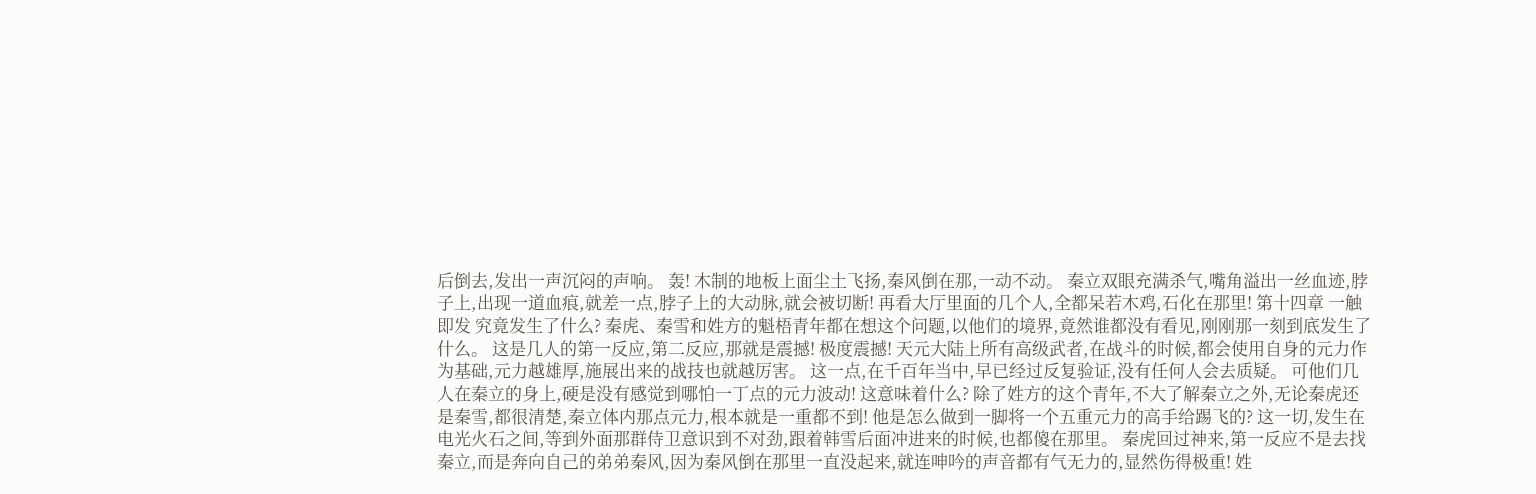后倒去,发出一声沉闷的声响。 轰! 木制的地板上面尘土飞扬,秦风倒在那,一动不动。 秦立双眼充满杀气,嘴角溢出一丝血迹,脖子上,出现一道血痕,就差一点,脖子上的大动脉,就会被切断! 再看大厅里面的几个人,全都呆若木鸡,石化在那里! 第十四章 一触即发 究竟发生了什么? 秦虎、秦雪和姓方的魁梧青年都在想这个问题,以他们的境界,竟然谁都没有看见,刚刚那一刻到底发生了什么。 这是几人的第一反应,第二反应,那就是震撼! 极度震撼! 天元大陆上所有高级武者,在战斗的时候,都会使用自身的元力作为基础,元力越雄厚,施展出来的战技也就越厉害。 这一点,在千百年当中,早已经过反复验证,没有任何人会去质疑。 可他们几人在秦立的身上,硬是没有感觉到哪怕一丁点的元力波动! 这意味着什么? 除了姓方的这个青年,不大了解秦立之外,无论秦虎还是秦雪,都很清楚,秦立体内那点元力,根本就是一重都不到! 他是怎么做到一脚将一个五重元力的高手给踢飞的? 这一切,发生在电光火石之间,等到外面那群侍卫意识到不对劲,跟着韩雪后面冲进来的时候,也都傻在那里。 秦虎回过神来,第一反应不是去找秦立,而是奔向自己的弟弟秦风,因为秦风倒在那里一直没起来,就连呻吟的声音都有气无力的,显然伤得极重! 姓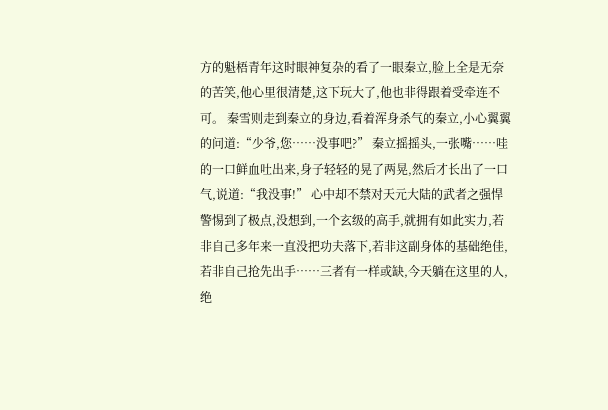方的魁梧青年这时眼神复杂的看了一眼秦立,脸上全是无奈的苦笑,他心里很清楚,这下玩大了,他也非得跟着受牵连不可。 秦雪则走到秦立的身边,看着浑身杀气的秦立,小心翼翼的问道:“少爷,您……没事吧?” 秦立摇摇头,一张嘴……哇的一口鲜血吐出来,身子轻轻的晃了两晃,然后才长出了一口气,说道:“我没事!” 心中却不禁对天元大陆的武者之强悍警惕到了极点,没想到,一个玄级的高手,就拥有如此实力,若非自己多年来一直没把功夫落下,若非这副身体的基础绝佳,若非自己抢先出手……三者有一样或缺,今天躺在这里的人,绝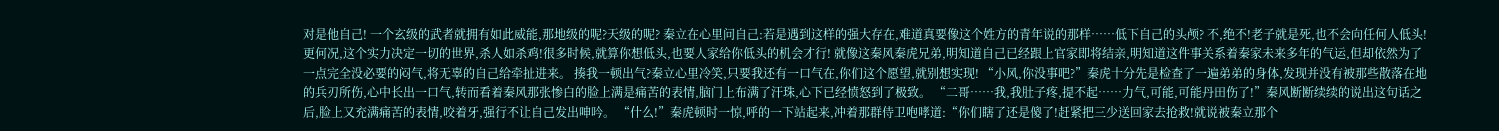对是他自己! 一个玄级的武者就拥有如此威能,那地级的呢?天级的呢? 秦立在心里问自己:若是遇到这样的强大存在,难道真要像这个姓方的青年说的那样……低下自己的头颅? 不,绝不!老子就是死,也不会向任何人低头! 更何况,这个实力决定一切的世界,杀人如杀鸡!很多时候,就算你想低头,也要人家给你低头的机会才行! 就像这秦风秦虎兄弟,明知道自己已经跟上官家即将结亲,明知道这件事关系着秦家未来多年的气运,但却依然为了一点完全没必要的闷气,将无辜的自己给牵扯进来。 揍我一顿出气?秦立心里冷笑,只要我还有一口气在,你们这个愿望,就别想实现! “小风,你没事吧?”秦虎十分先是检查了一遍弟弟的身体,发现并没有被那些散落在地的兵刃所伤,心中长出一口气,转而看着秦风那张惨白的脸上满是痛苦的表情,脑门上布满了汗珠,心下已经愤怒到了极致。 “二哥……我,我肚子疼,提不起……力气,可能,可能丹田伤了!”秦风断断续续的说出这句话之后,脸上又充满痛苦的表情,咬着牙,强行不让自己发出呻吟。 “什么!”秦虎顿时一惊,呼的一下站起来,冲着那群侍卫咆哮道:“你们瞎了还是傻了!赶紧把三少送回家去抢救!就说被秦立那个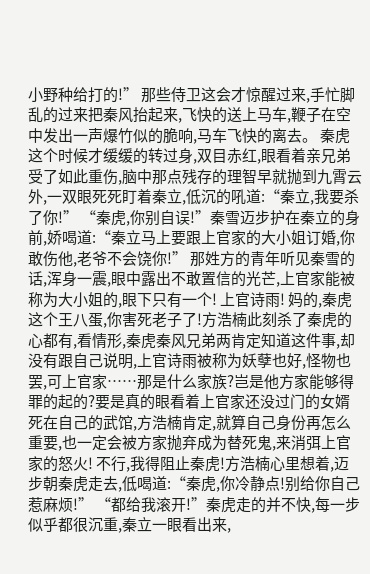小野种给打的!” 那些侍卫这会才惊醒过来,手忙脚乱的过来把秦风抬起来,飞快的送上马车,鞭子在空中发出一声爆竹似的脆响,马车飞快的离去。 秦虎这个时候才缓缓的转过身,双目赤红,眼看着亲兄弟受了如此重伤,脑中那点残存的理智早就抛到九霄云外,一双眼死死盯着秦立,低沉的吼道:“秦立,我要杀了你!” “秦虎,你别自误!”秦雪迈步护在秦立的身前,娇喝道:“秦立马上要跟上官家的大小姐订婚,你敢伤他,老爷不会饶你!” 那姓方的青年听见秦雪的话,浑身一震,眼中露出不敢置信的光芒,上官家能被称为大小姐的,眼下只有一个! 上官诗雨! 妈的,秦虎这个王八蛋,你害死老子了!方浩楠此刻杀了秦虎的心都有,看情形,秦虎秦风兄弟两肯定知道这件事,却没有跟自己说明,上官诗雨被称为妖孽也好,怪物也罢,可上官家……那是什么家族?岂是他方家能够得罪的起的?要是真的眼看着上官家还没过门的女婿死在自己的武馆,方浩楠肯定,就算自己身份再怎么重要,也一定会被方家抛弃成为替死鬼,来消弭上官家的怒火! 不行,我得阻止秦虎!方浩楠心里想着,迈步朝秦虎走去,低喝道:“秦虎,你冷静点!别给你自己惹麻烦!” “都给我滚开!”秦虎走的并不快,每一步似乎都很沉重,秦立一眼看出来,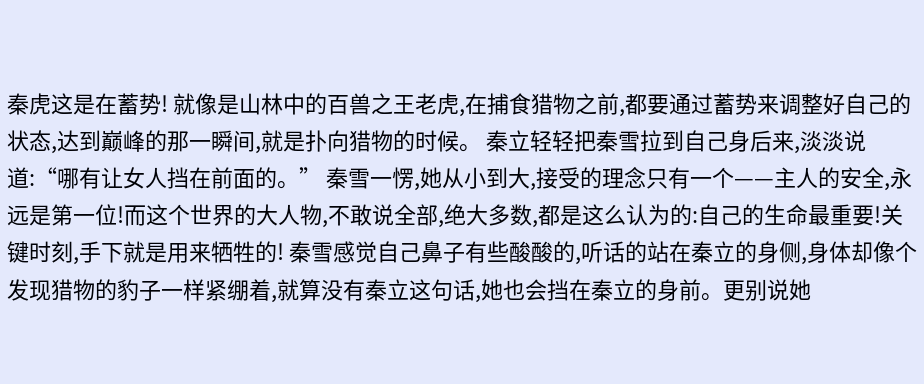秦虎这是在蓄势! 就像是山林中的百兽之王老虎,在捕食猎物之前,都要通过蓄势来调整好自己的状态,达到巅峰的那一瞬间,就是扑向猎物的时候。 秦立轻轻把秦雪拉到自己身后来,淡淡说道:“哪有让女人挡在前面的。” 秦雪一愣,她从小到大,接受的理念只有一个——主人的安全,永远是第一位!而这个世界的大人物,不敢说全部,绝大多数,都是这么认为的:自己的生命最重要!关键时刻,手下就是用来牺牲的! 秦雪感觉自己鼻子有些酸酸的,听话的站在秦立的身侧,身体却像个发现猎物的豹子一样紧绷着,就算没有秦立这句话,她也会挡在秦立的身前。更别说她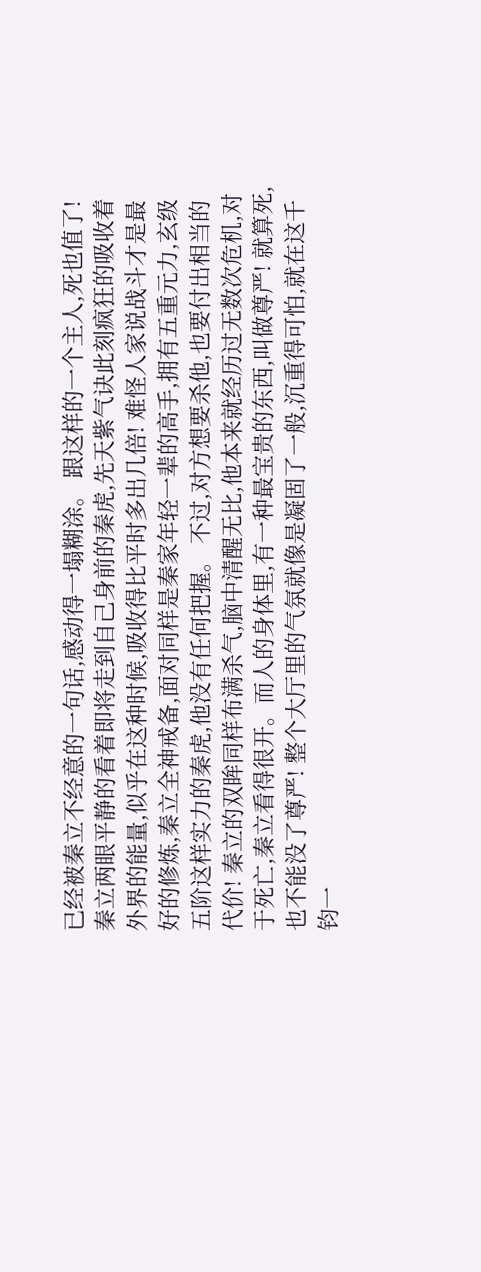已经被秦立不经意的一句话,感动得一塌糊涂。 跟这样的一个主人,死也值了! 秦立两眼平静的看着即将走到自己身前的秦虎,先天紫气诀此刻疯狂的吸收着外界的能量,似乎在这种时候,吸收得比平时多出几倍! 难怪人家说战斗才是最好的修炼,秦立全神戒备,面对同样是秦家年轻一辈的高手,拥有五重元力,玄级五阶这样实力的秦虎,他没有任何把握。 不过,对方想要杀他,也要付出相当的代价! 秦立的双眸同样布满杀气,脑中清醒无比,他本来就经历过无数次危机,对于死亡,秦立看得很开。而人的身体里,有一种最宝贵的东西,叫做尊严! 就算死,也不能没了尊严! 整个大厅里的气氛就像是凝固了一般,沉重得可怕,就在这千钧一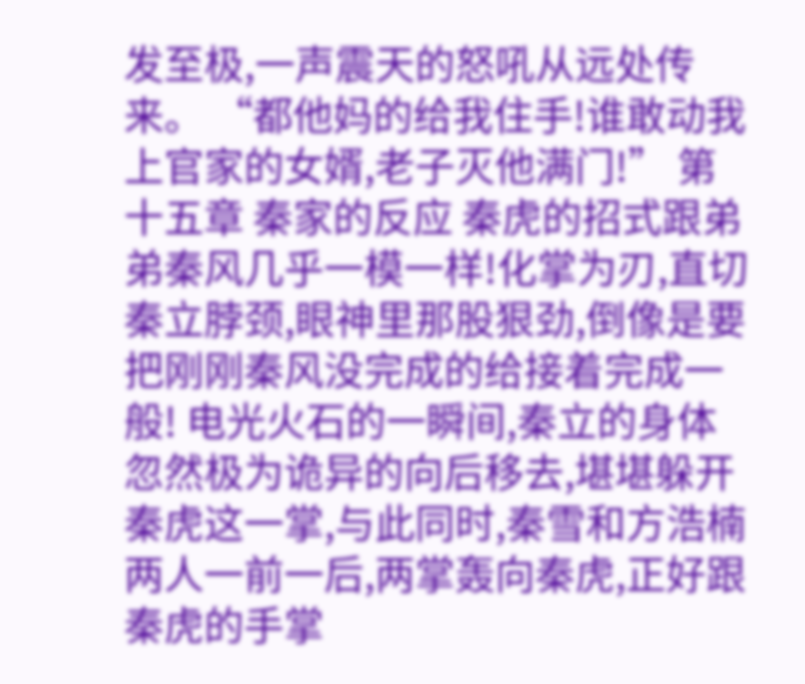发至极,一声震天的怒吼从远处传来。 “都他妈的给我住手!谁敢动我上官家的女婿,老子灭他满门!” 第十五章 秦家的反应 秦虎的招式跟弟弟秦风几乎一模一样!化掌为刃,直切秦立脖颈,眼神里那股狠劲,倒像是要把刚刚秦风没完成的给接着完成一般! 电光火石的一瞬间,秦立的身体忽然极为诡异的向后移去,堪堪躲开秦虎这一掌,与此同时,秦雪和方浩楠两人一前一后,两掌轰向秦虎,正好跟秦虎的手掌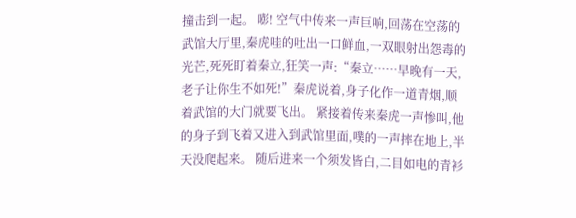撞击到一起。 嘭! 空气中传来一声巨响,回荡在空荡的武馆大厅里,秦虎哇的吐出一口鲜血,一双眼射出怨毒的光芒,死死盯着秦立,狂笑一声:“秦立……早晚有一天,老子让你生不如死!”秦虎说着,身子化作一道青烟,顺着武馆的大门就要飞出。 紧接着传来秦虎一声惨叫,他的身子到飞着又进入到武馆里面,噗的一声摔在地上,半天没爬起来。 随后进来一个须发皆白,二目如电的青衫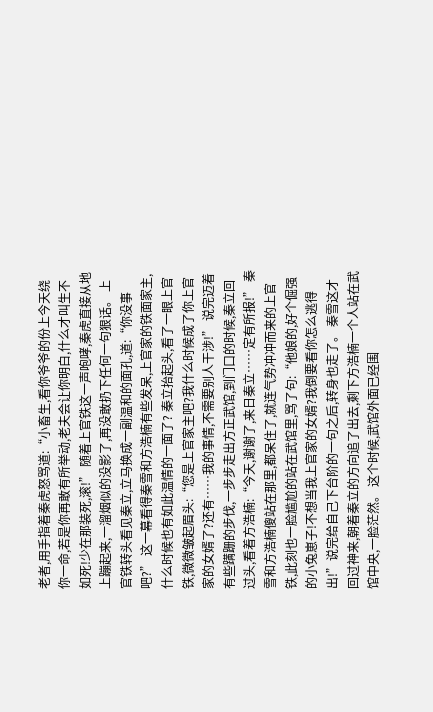老者,用手指着秦虎怒骂道:“小畜生,看你爷爷的份上今天绕你一命,若是你再敢有所举动,老夫会让你明白,什么才叫生不如死!少在那装死,滚!” 随着上官铁这一声咆哮,秦虎直接从地上蹦起来,一溜烟似的没影了,再没敢扔下任何一句狠话。 上官铁转头看见秦立,立马换成一副温和的面孔,道:“你没事吧?” 这一幕看得秦雪和方浩楠有些发呆,上官家的铁面家主,什么时候也有如此温情的一面了? 秦立抬起头,看了一眼上官铁,微微皱起眉头:“您是上官家主吧?我什么时候成了你上官家的女婿了?还有……我的事情,不需要别人干涉!” 说完迈着有些蹒跚的步伐,一步步走出方正武馆,到门口的时候,秦立回过头,看着方浩楠:“今天,谢谢了,来日秦立……定有所报!” 秦雪和方浩楠傻站在那里,都呆住了,就连气势冲冲而来的上官铁,此刻也一脸尴尬的站在武馆里,骂了句:“他娘的,好个倔强的小兔崽子!不想当我上官家的女婿?我倒要看你怎么逃得出!”说完给自己下台阶的一句之后,转身也走了。 秦雪这才回过神来,朝着秦立的方向追了出去,剩下方浩楠一个人站在武馆中央,一脸茫然。 这个时候,武馆外面已经围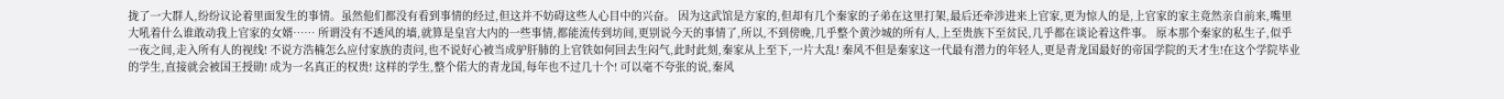拢了一大群人,纷纷议论着里面发生的事情。虽然他们都没有看到事情的经过,但这并不妨碍这些人心目中的兴奋。 因为这武馆是方家的,但却有几个秦家的子弟在这里打架,最后还牵涉进来上官家,更为惊人的是,上官家的家主竟然亲自前来,嘴里大吼着什么谁敢动我上官家的女婿…… 所谓没有不透风的墙,就算是皇宫大内的一些事情,都能流传到坊间,更别说今天的事情了,所以,不到傍晚,几乎整个黄沙城的所有人,上至贵族下至贫民,几乎都在谈论着这件事。 原本那个秦家的私生子,似乎一夜之间,走入所有人的视线! 不说方浩楠怎么应付家族的责问,也不说好心被当成驴肝肺的上官铁如何回去生闷气,此时此刻,秦家从上至下,一片大乱! 秦风不但是秦家这一代最有潜力的年轻人,更是青龙国最好的帝国学院的天才生!在这个学院毕业的学生,直接就会被国王授勋! 成为一名真正的权贵! 这样的学生,整个偌大的青龙国,每年也不过几十个! 可以毫不夸张的说,秦风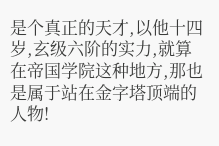是个真正的天才,以他十四岁,玄级六阶的实力,就算在帝国学院这种地方,那也是属于站在金字塔顶端的人物!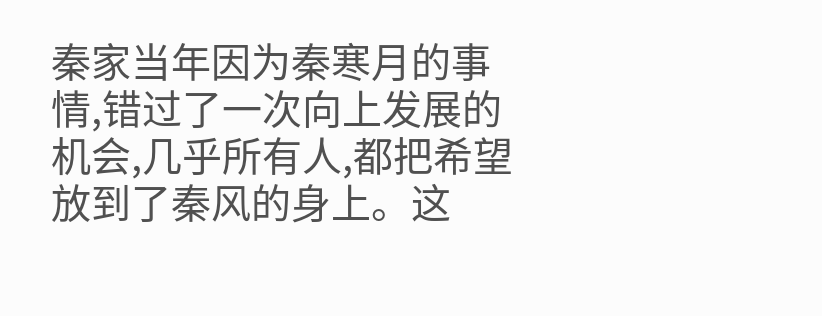秦家当年因为秦寒月的事情,错过了一次向上发展的机会,几乎所有人,都把希望放到了秦风的身上。这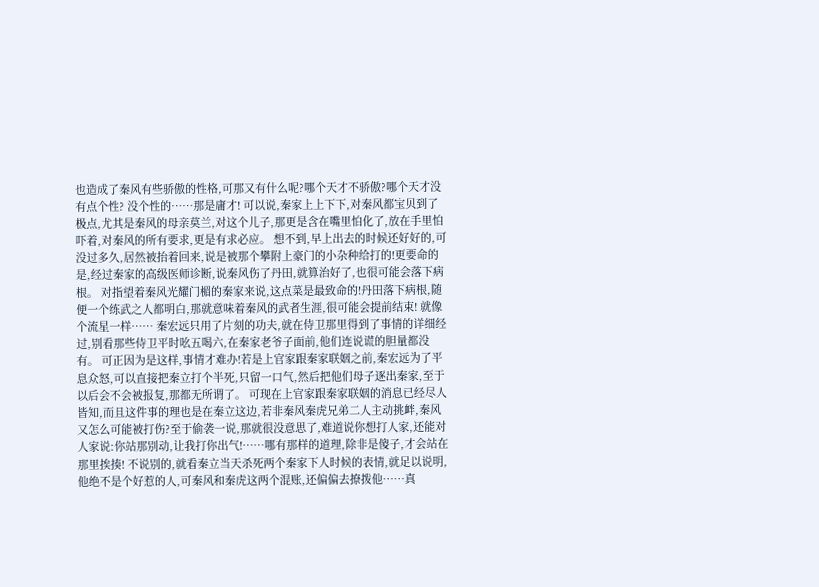也造成了秦风有些骄傲的性格,可那又有什么呢?哪个天才不骄傲?哪个天才没有点个性? 没个性的……那是庸才! 可以说,秦家上上下下,对秦风都宝贝到了极点,尤其是秦风的母亲莫兰,对这个儿子,那更是含在嘴里怕化了,放在手里怕吓着,对秦风的所有要求,更是有求必应。 想不到,早上出去的时候还好好的,可没过多久,居然被抬着回来,说是被那个攀附上豪门的小杂种给打的!更要命的是,经过秦家的高级医师诊断,说秦风伤了丹田,就算治好了,也很可能会落下病根。 对指望着秦风光耀门楣的秦家来说,这点菜是最致命的!丹田落下病根,随便一个练武之人都明白,那就意味着秦风的武者生涯,很可能会提前结束! 就像个流星一样…… 秦宏远只用了片刻的功夫,就在侍卫那里得到了事情的详细经过,别看那些侍卫平时吆五喝六,在秦家老爷子面前,他们连说谎的胆量都没有。 可正因为是这样,事情才难办!若是上官家跟秦家联姻之前,秦宏远为了平息众怒,可以直接把秦立打个半死,只留一口气,然后把他们母子逐出秦家,至于以后会不会被报复,那都无所谓了。 可现在上官家跟秦家联姻的消息已经尽人皆知,而且这件事的理也是在秦立这边,若非秦风秦虎兄弟二人主动挑衅,秦风又怎么可能被打伤?至于偷袭一说,那就很没意思了,难道说你想打人家,还能对人家说:你站那别动,让我打你出气!……哪有那样的道理,除非是傻子,才会站在那里挨揍! 不说别的,就看秦立当天杀死两个秦家下人时候的表情,就足以说明,他绝不是个好惹的人,可秦风和秦虎这两个混账,还偏偏去撩拨他……真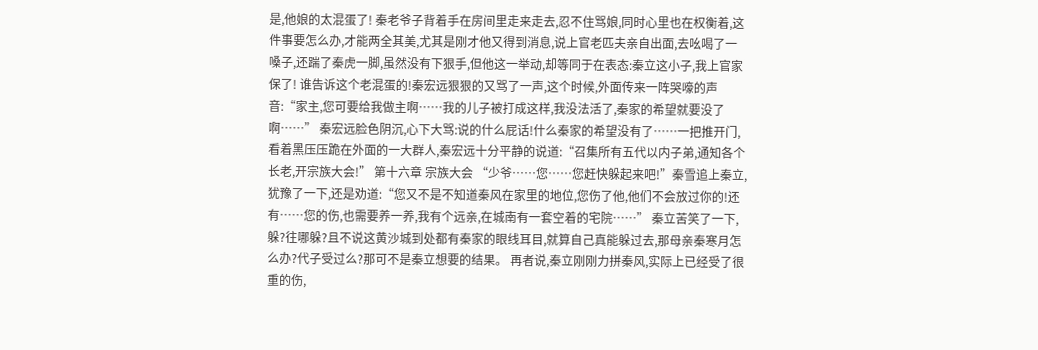是,他娘的太混蛋了! 秦老爷子背着手在房间里走来走去,忍不住骂娘,同时心里也在权衡着,这件事要怎么办,才能两全其美,尤其是刚才他又得到消息,说上官老匹夫亲自出面,去吆喝了一嗓子,还踹了秦虎一脚,虽然没有下狠手,但他这一举动,却等同于在表态:秦立这小子,我上官家保了! 谁告诉这个老混蛋的!秦宏远狠狠的又骂了一声,这个时候,外面传来一阵哭嚎的声音:“家主,您可要给我做主啊……我的儿子被打成这样,我没法活了,秦家的希望就要没了啊……” 秦宏远脸色阴沉,心下大骂:说的什么屁话!什么秦家的希望没有了……一把推开门,看着黑压压跪在外面的一大群人,秦宏远十分平静的说道:“召集所有五代以内子弟,通知各个长老,开宗族大会!” 第十六章 宗族大会 “少爷……您……您赶快躲起来吧!”秦雪追上秦立,犹豫了一下,还是劝道:“您又不是不知道秦风在家里的地位,您伤了他,他们不会放过你的!还有……您的伤,也需要养一养,我有个远亲,在城南有一套空着的宅院……” 秦立苦笑了一下,躲?往哪躲?且不说这黄沙城到处都有秦家的眼线耳目,就算自己真能躲过去,那母亲秦寒月怎么办?代子受过么?那可不是秦立想要的结果。 再者说,秦立刚刚力拼秦风,实际上已经受了很重的伤,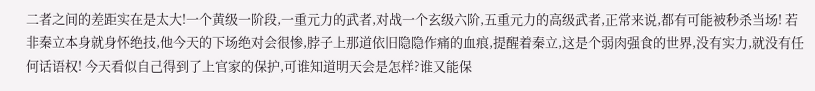二者之间的差距实在是太大!一个黄级一阶段,一重元力的武者,对战一个玄级六阶,五重元力的高级武者,正常来说,都有可能被秒杀当场! 若非秦立本身就身怀绝技,他今天的下场绝对会很惨,脖子上那道依旧隐隐作痛的血痕,提醒着秦立,这是个弱肉强食的世界,没有实力,就没有任何话语权! 今天看似自己得到了上官家的保护,可谁知道明天会是怎样?谁又能保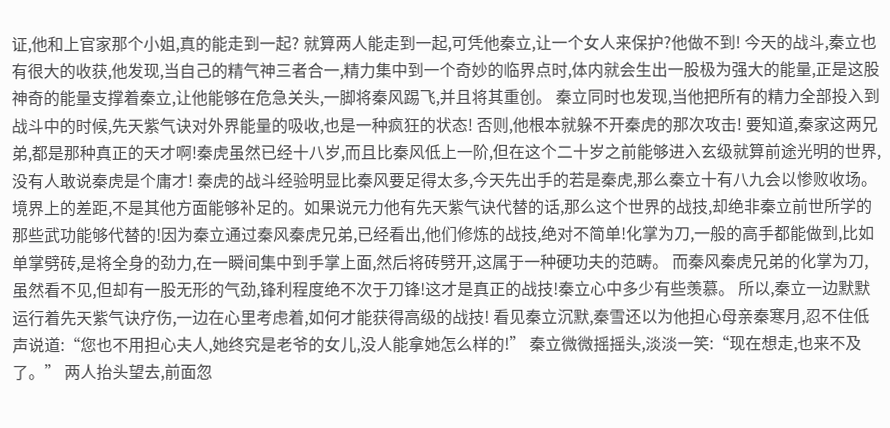证,他和上官家那个小姐,真的能走到一起? 就算两人能走到一起,可凭他秦立,让一个女人来保护?他做不到! 今天的战斗,秦立也有很大的收获,他发现,当自己的精气神三者合一,精力集中到一个奇妙的临界点时,体内就会生出一股极为强大的能量,正是这股神奇的能量支撑着秦立,让他能够在危急关头,一脚将秦风踢飞,并且将其重创。 秦立同时也发现,当他把所有的精力全部投入到战斗中的时候,先天紫气诀对外界能量的吸收,也是一种疯狂的状态! 否则,他根本就躲不开秦虎的那次攻击! 要知道,秦家这两兄弟,都是那种真正的天才啊!秦虎虽然已经十八岁,而且比秦风低上一阶,但在这个二十岁之前能够进入玄级就算前途光明的世界,没有人敢说秦虎是个庸才! 秦虎的战斗经验明显比秦风要足得太多,今天先出手的若是秦虎,那么秦立十有八九会以惨败收场。 境界上的差距,不是其他方面能够补足的。如果说元力他有先天紫气诀代替的话,那么这个世界的战技,却绝非秦立前世所学的那些武功能够代替的!因为秦立通过秦风秦虎兄弟,已经看出,他们修炼的战技,绝对不简单!化掌为刀,一般的高手都能做到,比如单掌劈砖,是将全身的劲力,在一瞬间集中到手掌上面,然后将砖劈开,这属于一种硬功夫的范畴。 而秦风秦虎兄弟的化掌为刀,虽然看不见,但却有一股无形的气劲,锋利程度绝不次于刀锋!这才是真正的战技!秦立心中多少有些羡慕。 所以,秦立一边默默运行着先天紫气诀疗伤,一边在心里考虑着,如何才能获得高级的战技! 看见秦立沉默,秦雪还以为他担心母亲秦寒月,忍不住低声说道:“您也不用担心夫人,她终究是老爷的女儿,没人能拿她怎么样的!” 秦立微微摇摇头,淡淡一笑:“现在想走,也来不及了。” 两人抬头望去,前面忽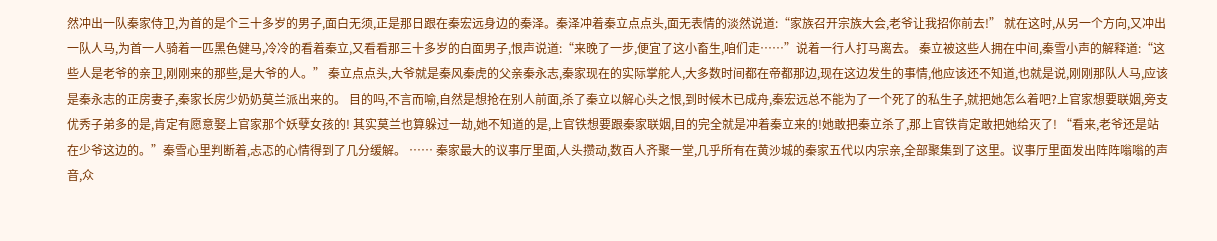然冲出一队秦家侍卫,为首的是个三十多岁的男子,面白无须,正是那日跟在秦宏远身边的秦泽。秦泽冲着秦立点点头,面无表情的淡然说道:“家族召开宗族大会,老爷让我招你前去!” 就在这时,从另一个方向,又冲出一队人马,为首一人骑着一匹黑色健马,冷冷的看着秦立,又看看那三十多岁的白面男子,恨声说道:“来晚了一步,便宜了这小畜生,咱们走……”说着一行人打马离去。 秦立被这些人拥在中间,秦雪小声的解释道:“这些人是老爷的亲卫,刚刚来的那些,是大爷的人。” 秦立点点头,大爷就是秦风秦虎的父亲秦永志,秦家现在的实际掌舵人,大多数时间都在帝都那边,现在这边发生的事情,他应该还不知道,也就是说,刚刚那队人马,应该是秦永志的正房妻子,秦家长房少奶奶莫兰派出来的。 目的吗,不言而喻,自然是想抢在别人前面,杀了秦立以解心头之恨,到时候木已成舟,秦宏远总不能为了一个死了的私生子,就把她怎么着吧?上官家想要联姻,旁支优秀子弟多的是,肯定有愿意娶上官家那个妖孽女孩的! 其实莫兰也算躲过一劫,她不知道的是,上官铁想要跟秦家联姻,目的完全就是冲着秦立来的!她敢把秦立杀了,那上官铁肯定敢把她给灭了! “看来,老爷还是站在少爷这边的。”秦雪心里判断着,忐忑的心情得到了几分缓解。 …… 秦家最大的议事厅里面,人头攒动,数百人齐聚一堂,几乎所有在黄沙城的秦家五代以内宗亲,全部聚集到了这里。议事厅里面发出阵阵嗡嗡的声音,众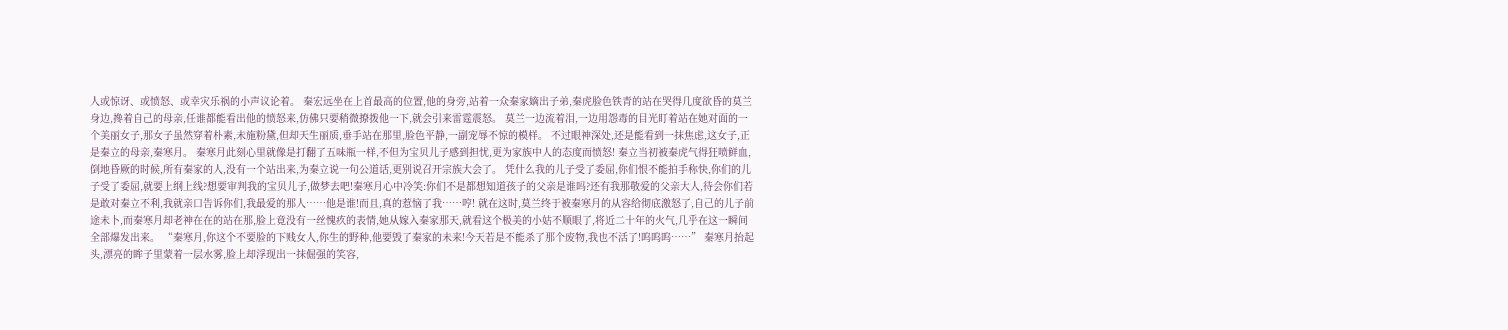人或惊讶、或愤怒、或幸灾乐祸的小声议论着。 秦宏远坐在上首最高的位置,他的身旁,站着一众秦家嫡出子弟,秦虎脸色铁青的站在哭得几度欲昏的莫兰身边,搀着自己的母亲,任谁都能看出他的愤怒来,仿佛只要稍微撩拨他一下,就会引来雷霆震怒。 莫兰一边流着泪,一边用怨毒的目光盯着站在她对面的一个美丽女子,那女子虽然穿着朴素,未施粉黛,但却天生丽质,垂手站在那里,脸色平静,一副宠辱不惊的模样。 不过眼神深处,还是能看到一抹焦虑,这女子,正是秦立的母亲,秦寒月。 秦寒月此刻心里就像是打翻了五味瓶一样,不但为宝贝儿子感到担忧,更为家族中人的态度而愤怒! 秦立当初被秦虎气得狂喷鲜血,倒地昏厥的时候,所有秦家的人,没有一个站出来,为秦立说一句公道话,更别说召开宗族大会了。 凭什么我的儿子受了委屈,你们恨不能拍手称快,你们的儿子受了委屈,就要上纲上线?想要审判我的宝贝儿子,做梦去吧!秦寒月心中冷笑:你们不是都想知道孩子的父亲是谁吗?还有我那敬爱的父亲大人,待会你们若是敢对秦立不利,我就亲口告诉你们,我最爱的那人……他是谁!而且,真的惹恼了我……哼! 就在这时,莫兰终于被秦寒月的从容给彻底激怒了,自己的儿子前途未卜,而秦寒月却老神在在的站在那,脸上竟没有一丝愧疚的表情,她从嫁入秦家那天,就看这个极美的小姑不顺眼了,将近二十年的火气,几乎在这一瞬间全部爆发出来。 “秦寒月,你这个不要脸的下贱女人,你生的野种,他要毁了秦家的未来!今天若是不能杀了那个废物,我也不活了!呜呜呜……” 秦寒月抬起头,漂亮的眸子里蒙着一层水雾,脸上却浮现出一抹倔强的笑容,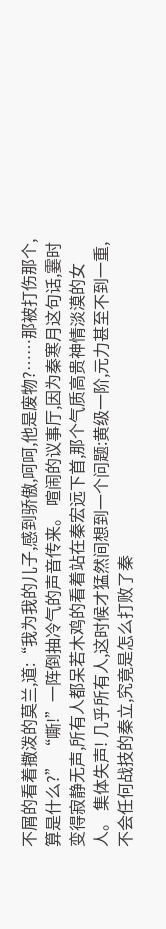不屑的看着撒泼的莫兰,道:“我为我的儿子,感到骄傲,呵呵,他是废物?……那被打伤那个,算是什么?” “嘶!”一阵倒抽冷气的声音传来。 喧闹的议事厅,因为秦寒月这句话,霎时变得寂静无声,所有人都呆若木鸡的看着站在秦宏远下首,那个气质高贵神情淡漠的女人。 集体失声! 几乎所有人,这时候才猛然间想到一个问题:黄级一阶,元力甚至不到一重,不会任何战技的秦立,究竟是怎么打败了秦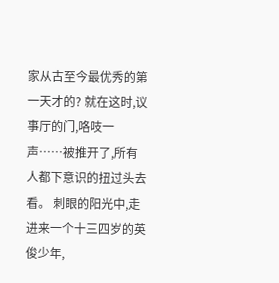家从古至今最优秀的第一天才的? 就在这时,议事厅的门,咯吱一声……被推开了,所有人都下意识的扭过头去看。 刺眼的阳光中,走进来一个十三四岁的英俊少年,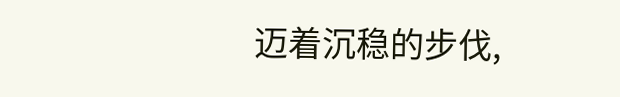迈着沉稳的步伐,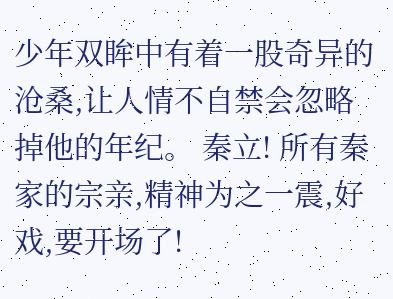少年双眸中有着一股奇异的沧桑,让人情不自禁会忽略掉他的年纪。 秦立! 所有秦家的宗亲,精神为之一震,好戏,要开场了!